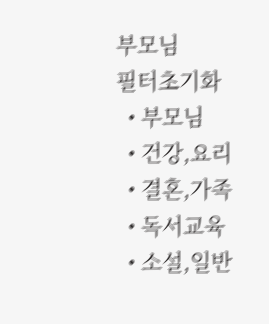부모님
필터초기화
  • 부모님
  • 건강,요리
  • 결혼,가족
  • 독서교육
  • 소설,일반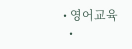• 영어교육
  •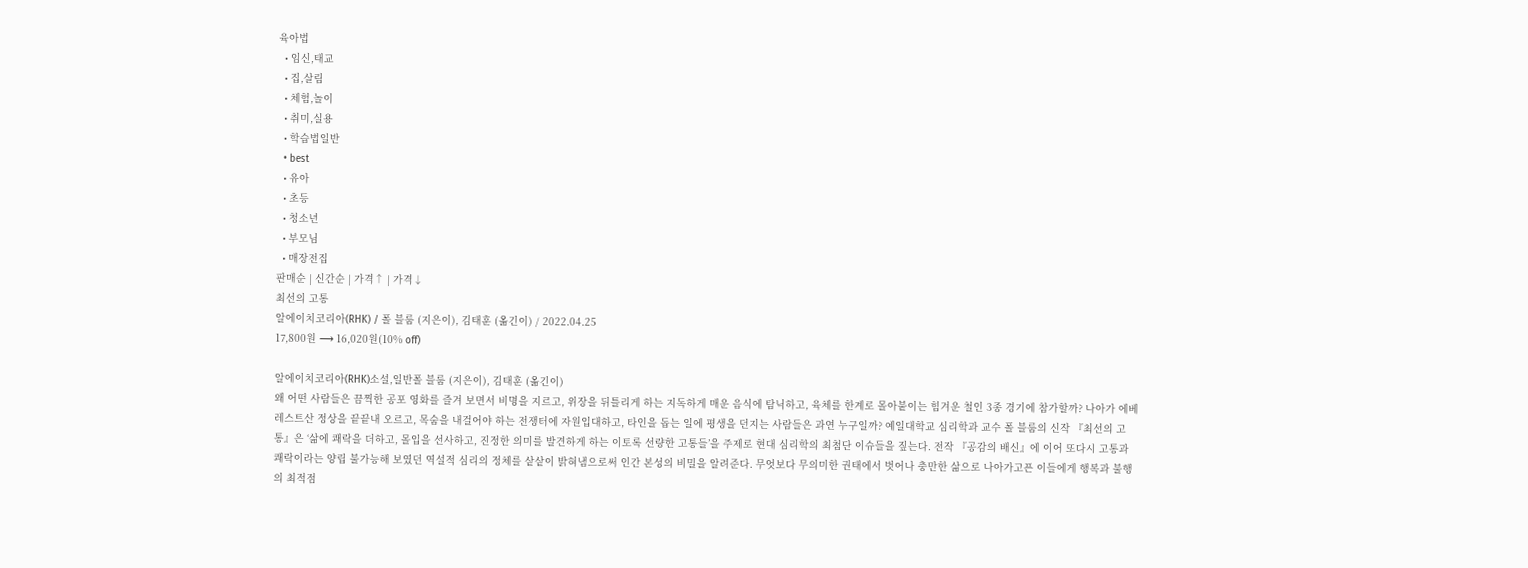육아법
  • 임신,태교
  • 집,살림
  • 체험,놀이
  • 취미,실용
  • 학습법일반
  • best
  • 유아
  • 초등
  • 청소년
  • 부모님
  • 매장전집
판매순 | 신간순 | 가격↑ | 가격↓
최선의 고통
알에이치코리아(RHK) / 폴 블룸 (지은이), 김태훈 (옮긴이) / 2022.04.25
17,800원 ⟶ 16,020원(10% off)

알에이치코리아(RHK)소설,일반폴 블룸 (지은이), 김태훈 (옮긴이)
왜 어떤 사람들은 끔찍한 공포 영화를 즐겨 보면서 비명을 지르고, 위장을 뒤틀리게 하는 지독하게 매운 음식에 탐닉하고, 육체를 한계로 몰아붙이는 힘겨운 철인 3종 경기에 참가할까? 나아가 에베레스트산 정상을 끝끝내 오르고, 목숨을 내걸어야 하는 전쟁터에 자원입대하고, 타인을 돕는 일에 평생을 던지는 사람들은 과연 누구일까? 예일대학교 심리학과 교수 폴 블룸의 신작 『최선의 고통』은 ‘삶에 쾌락을 더하고, 몰입을 선사하고, 진정한 의미를 발견하게 하는 이토록 선량한 고통들’을 주제로 현대 심리학의 최첨단 이슈들을 짚는다. 전작 『공감의 배신』에 이어 또다시 고통과 쾌락이라는 양립 불가능해 보였던 역설적 심리의 정체를 샅샅이 밝혀냄으로써 인간 본성의 비밀을 알려준다. 무엇보다 무의미한 권태에서 벗어나 충만한 삶으로 나아가고픈 이들에게 행복과 불행의 최적점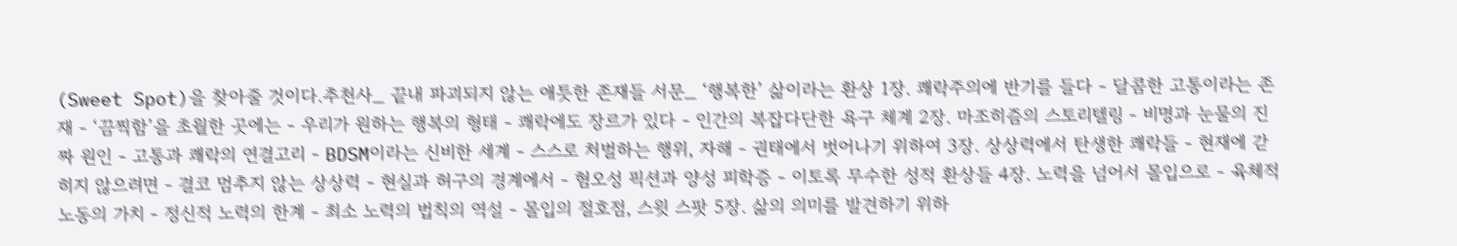(Sweet Spot)을 찾아줄 것이다.추천사_ 끝내 파괴되지 않는 애틋한 존재들 서문_ ‘행복한’ 삶이라는 환상 1장. 쾌락주의에 반기를 들다 - 달콤한 고통이라는 존재 - ‘끔찍함’을 초월한 곳에는 - 우리가 원하는 행복의 형태 - 쾌락에도 장르가 있다 - 인간의 복잡다단한 욕구 체계 2장. 마조히즘의 스토리텔링 - 비명과 눈물의 진짜 원인 - 고통과 쾌락의 연결고리 - BDSM이라는 신비한 세계 - 스스로 처벌하는 행위, 자해 - 권태에서 벗어나기 위하여 3장. 상상력에서 탄생한 쾌락들 - 현재에 갇히지 않으려면 - 결코 멈추지 않는 상상력 - 현실과 허구의 경계에서 - 혐오성 픽션과 양성 피학증 - 이토록 무수한 성적 환상들 4장. 노력을 넘어서 몰입으로 - 육체적 노동의 가치 - 정신적 노력의 한계 - 최소 노력의 법칙의 역설 - 몰입의 절호점, 스윗 스팟 5장. 삶의 의미를 발견하기 위하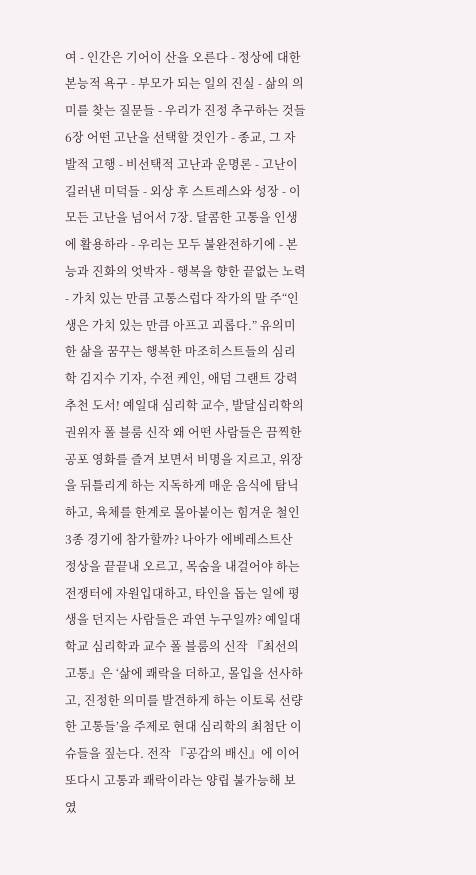여 - 인간은 기어이 산을 오른다 - 정상에 대한 본능적 욕구 - 부모가 되는 일의 진실 - 삶의 의미를 찾는 질문들 - 우리가 진정 추구하는 것들 6장 어떤 고난을 선택할 것인가 - 종교, 그 자발적 고행 - 비선택적 고난과 운명론 - 고난이 길러낸 미덕들 - 외상 후 스트레스와 성장 - 이 모든 고난을 넘어서 7장. 달콤한 고통을 인생에 활용하라 - 우리는 모두 불완전하기에 - 본능과 진화의 엇박자 - 행복을 향한 끝없는 노력 - 가치 있는 만큼 고통스럽다 작가의 말 주“인생은 가치 있는 만큼 아프고 괴롭다.” 유의미한 삶을 꿈꾸는 행복한 마조히스트들의 심리학 김지수 기자, 수전 케인, 애덤 그랜트 강력 추천 도서! 예일대 심리학 교수, 발달심리학의 권위자 폴 블룸 신작 왜 어떤 사람들은 끔찍한 공포 영화를 즐겨 보면서 비명을 지르고, 위장을 뒤틀리게 하는 지독하게 매운 음식에 탐닉하고, 육체를 한계로 몰아붙이는 힘겨운 철인 3종 경기에 참가할까? 나아가 에베레스트산 정상을 끝끝내 오르고, 목숨을 내걸어야 하는 전쟁터에 자원입대하고, 타인을 돕는 일에 평생을 던지는 사람들은 과연 누구일까? 예일대학교 심리학과 교수 폴 블룸의 신작 『최선의 고통』은 ‘삶에 쾌락을 더하고, 몰입을 선사하고, 진정한 의미를 발견하게 하는 이토록 선량한 고통들’을 주제로 현대 심리학의 최첨단 이슈들을 짚는다. 전작 『공감의 배신』에 이어 또다시 고통과 쾌락이라는 양립 불가능해 보였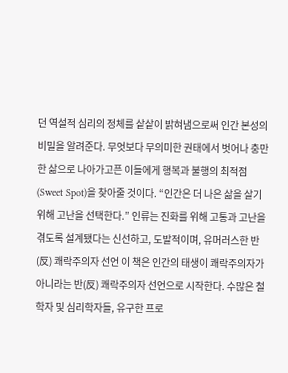던 역설적 심리의 정체를 샅샅이 밝혀냄으로써 인간 본성의 비밀을 알려준다. 무엇보다 무의미한 권태에서 벗어나 충만한 삶으로 나아가고픈 이들에게 행복과 불행의 최적점(Sweet Spot)을 찾아줄 것이다. “인간은 더 나은 삶을 살기 위해 고난을 선택한다.” 인류는 진화를 위해 고통과 고난을 겪도록 설계됐다는 신선하고, 도발적이며, 유머러스한 반(反) 쾌락주의자 선언 이 책은 인간의 태생이 쾌락주의자가 아니라는 반(反) 쾌락주의자 선언으로 시작한다. 수많은 철학자 및 심리학자들, 유구한 프로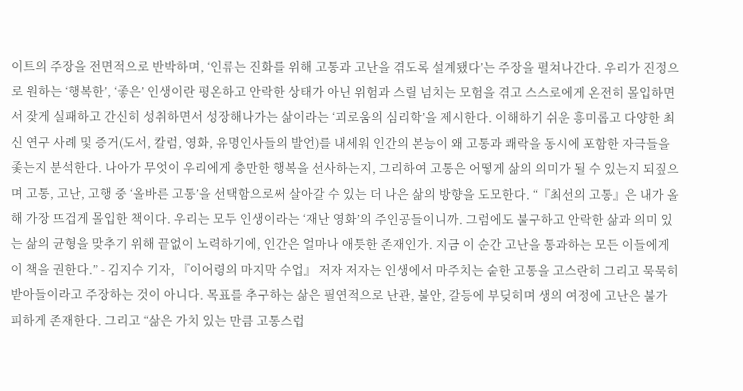이트의 주장을 전면적으로 반박하며, ‘인류는 진화를 위해 고통과 고난을 겪도록 설계됐다’는 주장을 펼쳐나간다. 우리가 진정으로 원하는 ‘행복한’, ‘좋은’ 인생이란 평온하고 안락한 상태가 아닌 위험과 스릴 넘치는 모험을 겪고 스스로에게 온전히 몰입하면서 잦게 실패하고 간신히 성취하면서 성장해나가는 삶이라는 ‘괴로움의 심리학’을 제시한다. 이해하기 쉬운 흥미롭고 다양한 최신 연구 사례 및 증거(도서, 칼럼, 영화, 유명인사들의 발언)를 내세워 인간의 본능이 왜 고통과 쾌락을 동시에 포함한 자극들을 좇는지 분석한다. 나아가 무엇이 우리에게 충만한 행복을 선사하는지, 그리하여 고통은 어떻게 삶의 의미가 될 수 있는지 되짚으며 고통, 고난, 고행 중 ‘올바른 고통’을 선택함으로써 살아갈 수 있는 더 나은 삶의 방향을 도모한다. “『최선의 고통』은 내가 올해 가장 뜨겁게 몰입한 책이다. 우리는 모두 인생이라는 ‘재난 영화’의 주인공들이니까. 그럼에도 불구하고 안락한 삶과 의미 있는 삶의 균형을 맞추기 위해 끝없이 노력하기에, 인간은 얼마나 애틋한 존재인가. 지금 이 순간 고난을 통과하는 모든 이들에게 이 책을 권한다.” - 김지수 기자, 『이어령의 마지막 수업』 저자 저자는 인생에서 마주치는 숱한 고통을 고스란히 그리고 묵묵히 받아들이라고 주장하는 것이 아니다. 목표를 추구하는 삶은 필연적으로 난관, 불안, 갈등에 부딪히며 생의 여정에 고난은 불가피하게 존재한다. 그리고 “삶은 가치 있는 만큼 고통스럽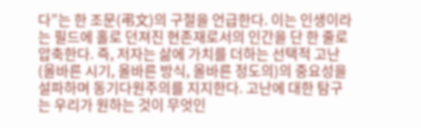다”는 한 조문(弔文)의 구절을 언급한다. 이는 인생이라는 필드에 홀로 던져진 현존재로서의 인간을 단 한 줄로 압축한다. 즉, 저자는 삶에 가치를 더하는 선택적 고난(올바른 시기, 올바른 방식, 올바른 정도의)의 중요성을 설파하며 동기다원주의를 지지한다. 고난에 대한 탐구는 우리가 원하는 것이 무엇인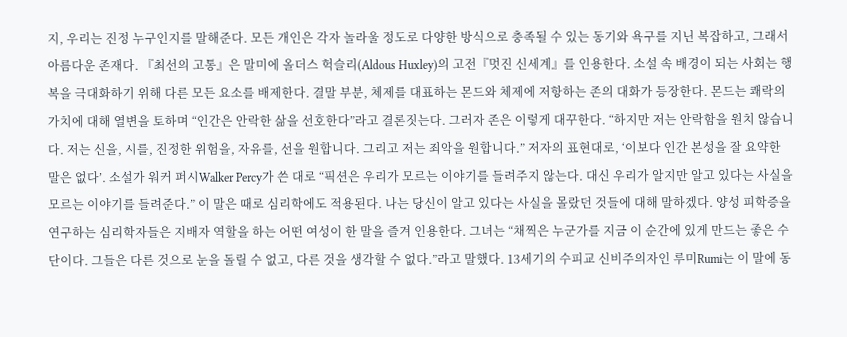지, 우리는 진정 누구인지를 말해준다. 모든 개인은 각자 놀라울 정도로 다양한 방식으로 충족될 수 있는 동기와 욕구를 지닌 복잡하고, 그래서 아름다운 존재다. 『최선의 고통』은 말미에 올더스 헉슬리(Aldous Huxley)의 고전『멋진 신세계』를 인용한다. 소설 속 배경이 되는 사회는 행복을 극대화하기 위해 다른 모든 요소를 배제한다. 결말 부분, 체제를 대표하는 몬드와 체제에 저항하는 존의 대화가 등장한다. 몬드는 쾌락의 가치에 대해 열변을 토하며 “인간은 안락한 삶을 선호한다”라고 결론짓는다. 그러자 존은 이렇게 대꾸한다. “하지만 저는 안락함을 원치 않습니다. 저는 신을, 시를, 진정한 위험을, 자유를, 선을 원합니다. 그리고 저는 죄악을 원합니다.” 저자의 표현대로, ‘이보다 인간 본성을 잘 요약한 말은 없다’. 소설가 워커 퍼시Walker Percy가 쓴 대로 “픽션은 우리가 모르는 이야기를 들려주지 않는다. 대신 우리가 알지만 알고 있다는 사실을 모르는 이야기를 들려준다.” 이 말은 때로 심리학에도 적용된다. 나는 당신이 알고 있다는 사실을 몰랐던 것들에 대해 말하겠다. 양성 피학증을 연구하는 심리학자들은 지배자 역할을 하는 어떤 여성이 한 말을 즐겨 인용한다. 그녀는 “채찍은 누군가를 지금 이 순간에 있게 만드는 좋은 수단이다. 그들은 다른 것으로 눈을 돌릴 수 없고, 다른 것을 생각할 수 없다.”라고 말했다. 13세기의 수피교 신비주의자인 루미Rumi는 이 말에 동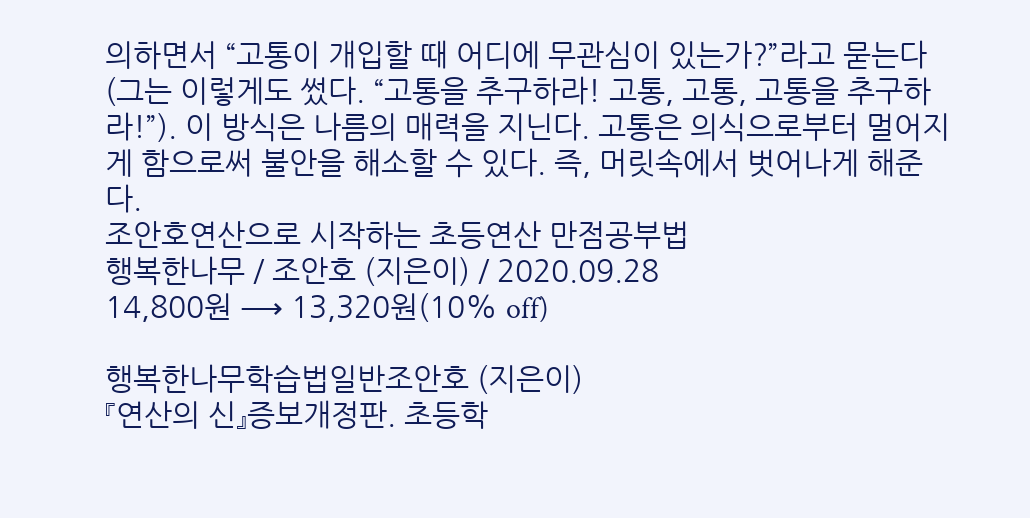의하면서 “고통이 개입할 때 어디에 무관심이 있는가?”라고 묻는다(그는 이렇게도 썼다. “고통을 추구하라! 고통, 고통, 고통을 추구하라!”). 이 방식은 나름의 매력을 지닌다. 고통은 의식으로부터 멀어지게 함으로써 불안을 해소할 수 있다. 즉, 머릿속에서 벗어나게 해준다.
조안호연산으로 시작하는 초등연산 만점공부법
행복한나무 / 조안호 (지은이) / 2020.09.28
14,800원 ⟶ 13,320원(10% off)

행복한나무학습법일반조안호 (지은이)
『연산의 신』증보개정판. 초등학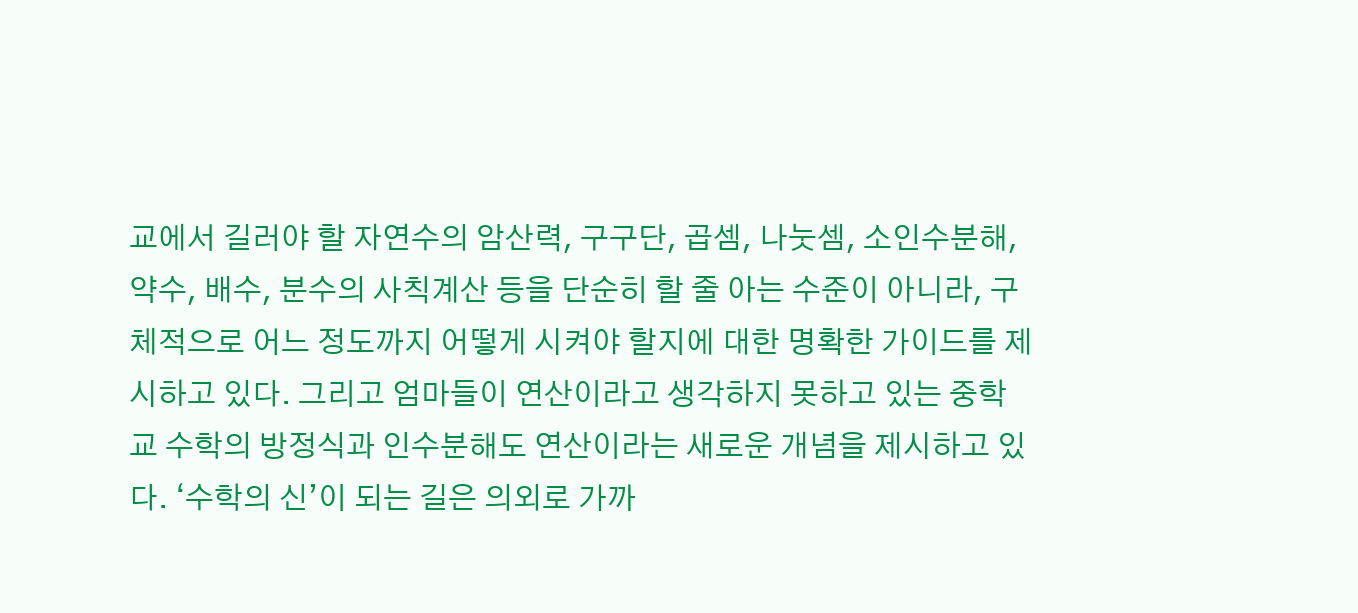교에서 길러야 할 자연수의 암산력, 구구단, 곱셈, 나눗셈, 소인수분해, 약수, 배수, 분수의 사칙계산 등을 단순히 할 줄 아는 수준이 아니라, 구체적으로 어느 정도까지 어떻게 시켜야 할지에 대한 명확한 가이드를 제시하고 있다. 그리고 엄마들이 연산이라고 생각하지 못하고 있는 중학교 수학의 방정식과 인수분해도 연산이라는 새로운 개념을 제시하고 있다. ‘수학의 신’이 되는 길은 의외로 가까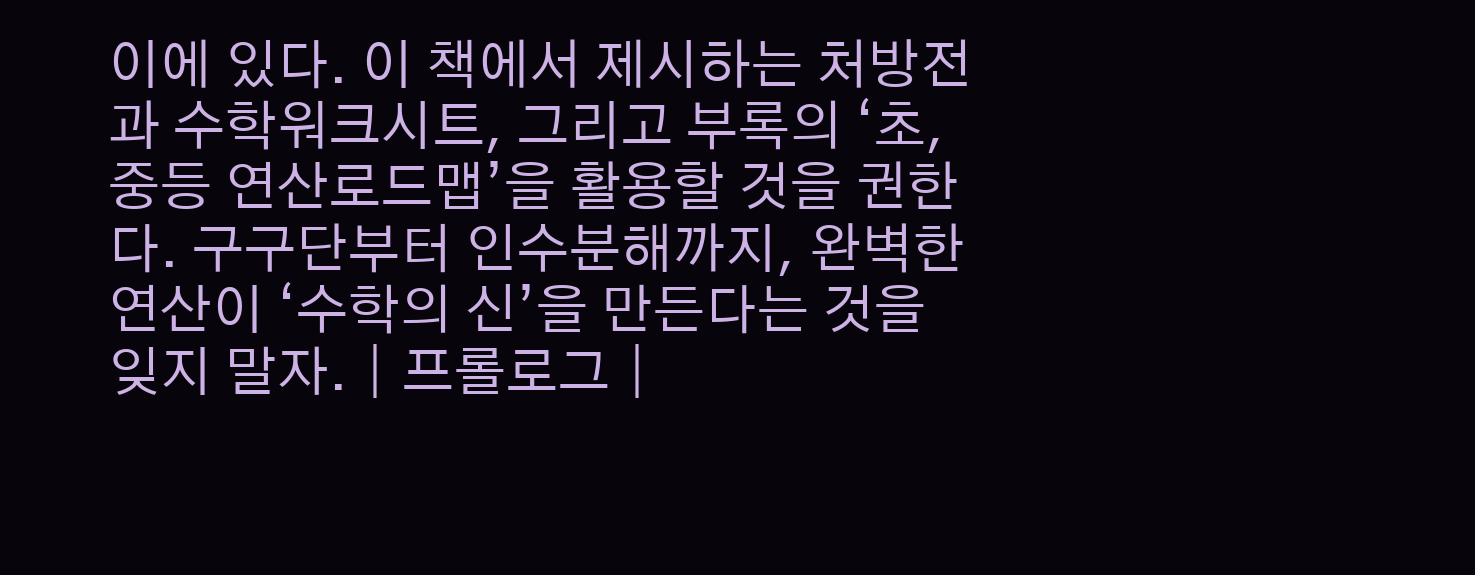이에 있다. 이 책에서 제시하는 처방전과 수학워크시트, 그리고 부록의 ‘초,중등 연산로드맵’을 활용할 것을 권한다. 구구단부터 인수분해까지, 완벽한 연산이 ‘수학의 신’을 만든다는 것을 잊지 말자.│프롤로그│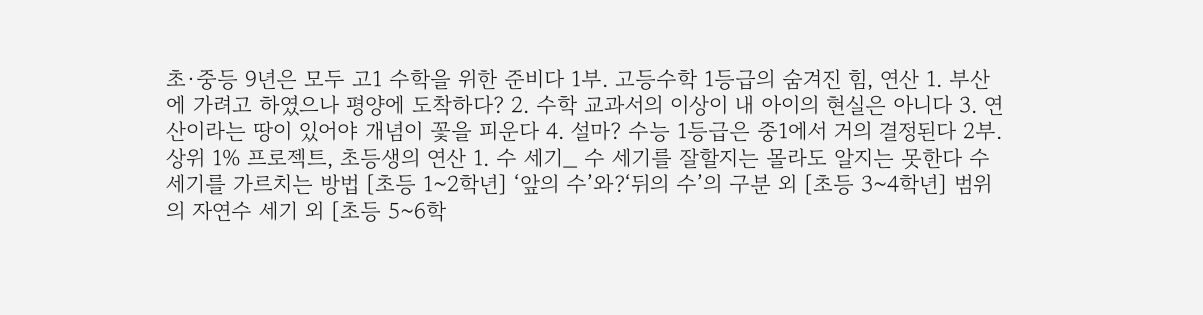초·중등 9년은 모두 고1 수학을 위한 준비다 1부. 고등수학 1등급의 숨겨진 힘, 연산 1. 부산에 가려고 하였으나 평양에 도착하다? 2. 수학 교과서의 이상이 내 아이의 현실은 아니다 3. 연산이라는 땅이 있어야 개념이 꽃을 피운다 4. 설마? 수능 1등급은 중1에서 거의 결정된다 2부. 상위 1% 프로젝트, 초등생의 연산 1. 수 세기_ 수 세기를 잘할지는 몰라도 알지는 못한다 수 세기를 가르치는 방법 [초등 1~2학년] ‘앞의 수’와?‘뒤의 수’의 구분 외 [초등 3~4학년] 범위의 자연수 세기 외 [초등 5~6학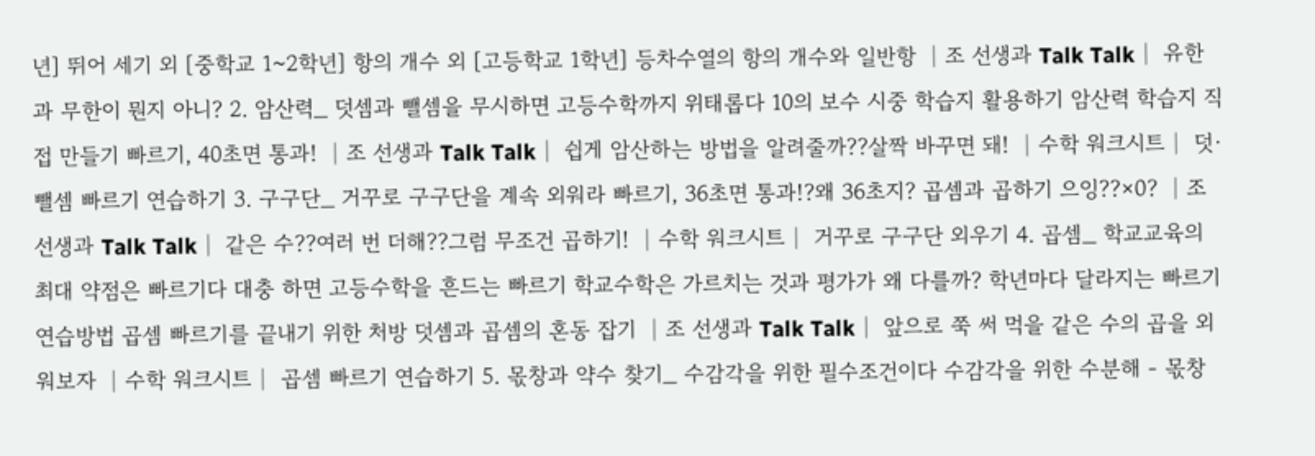년] 뛰어 세기 외 [중학교 1~2학년] 항의 개수 외 [고등학교 1학년] 등차수열의 항의 개수와 일반항 │조 선생과 Talk Talk│ 유한과 무한이 뭔지 아니? 2. 암산력_ 덧셈과 뺄셈을 무시하면 고등수학까지 위태롭다 10의 보수 시중 학습지 활용하기 암산력 학습지 직접 만들기 빠르기, 40초면 통과! │조 선생과 Talk Talk│ 쉽게 암산하는 방법을 알려줄까??살짝 바꾸면 돼! │수학 워크시트│ 덧·뺄셈 빠르기 연습하기 3. 구구단_ 거꾸로 구구단을 계속 외워라 빠르기, 36초면 통과!?왜 36초지? 곱셈과 곱하기 으잉??×0? │조 선생과 Talk Talk│ 같은 수??여러 번 더해??그럼 무조건 곱하기! │수학 워크시트│ 거꾸로 구구단 외우기 4. 곱셈_ 학교교육의 최대 약점은 빠르기다 대충 하면 고등수학을 흔드는 빠르기 학교수학은 가르치는 것과 평가가 왜 다를까? 학년마다 달라지는 빠르기 연습방법 곱셈 빠르기를 끝내기 위한 처방 덧셈과 곱셈의 혼동 잡기 │조 선생과 Talk Talk│ 앞으로 쭉 써 먹을 같은 수의 곱을 외워보자 │수학 워크시트│ 곱셈 빠르기 연습하기 5. 몫창과 약수 찾기_ 수감각을 위한 필수조건이다 수감각을 위한 수분해 - 몫창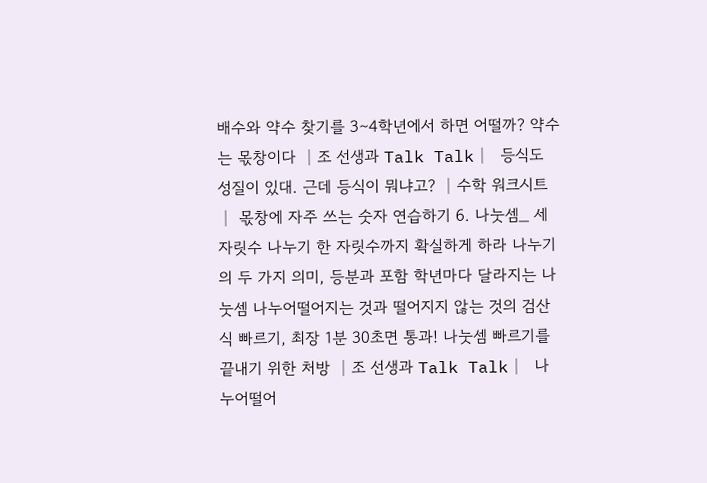배수와 약수 찾기를 3∼4학년에서 하면 어떨까? 약수는 몫창이다 │조 선생과 Talk Talk│ 등식도 성질이 있대. 근데 등식이 뭐냐고? │수학 워크시트│ 몫창에 자주 쓰는 숫자 연습하기 6. 나눗셈_ 세 자릿수 나누기 한 자릿수까지 확실하게 하라 나누기의 두 가지 의미, 등분과 포함 학년마다 달라지는 나눗셈 나누어떨어지는 것과 떨어지지 않는 것의 검산식 빠르기, 최장 1분 30초면 통과! 나눗셈 빠르기를 끝내기 위한 처방 │조 선생과 Talk Talk│ 나누어떨어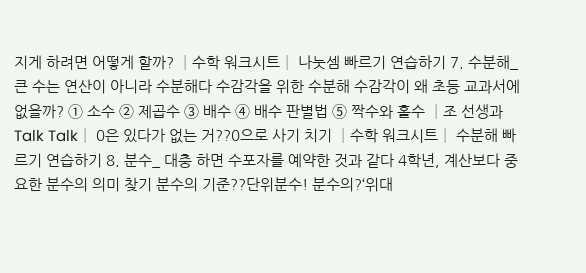지게 하려면 어떻게 할까? │수학 워크시트│ 나눗셈 빠르기 연습하기 7. 수분해_ 큰 수는 연산이 아니라 수분해다 수감각을 위한 수분해 수감각이 왜 초등 교과서에 없을까? ① 소수 ② 제곱수 ③ 배수 ④ 배수 판별법 ⑤ 짝수와 홀수 │조 선생과 Talk Talk│ 0은 있다가 없는 거??0으로 사기 치기 │수학 워크시트│ 수분해 빠르기 연습하기 8. 분수_ 대충 하면 수포자를 예약한 것과 같다 4학년, 계산보다 중요한 분수의 의미 찾기 분수의 기준??단위분수! 분수의?‘위대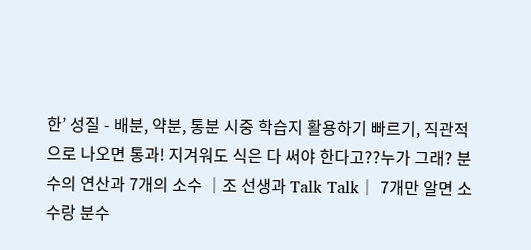한’ 성질 - 배분, 약분, 통분 시중 학습지 활용하기 빠르기, 직관적으로 나오면 통과! 지겨워도 식은 다 써야 한다고??누가 그래? 분수의 연산과 7개의 소수 │조 선생과 Talk Talk│ 7개만 알면 소수랑 분수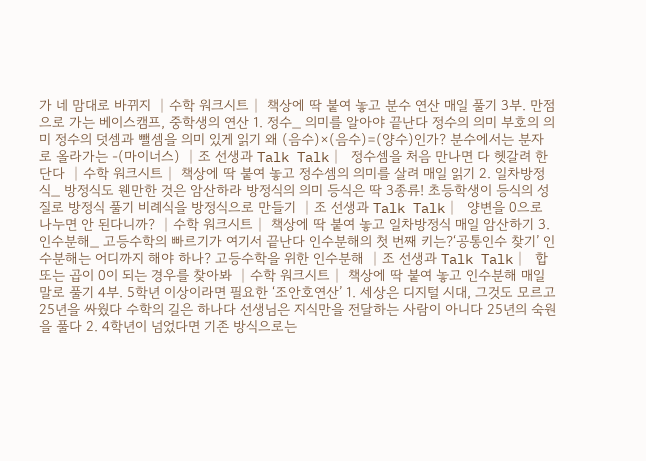가 네 맘대로 바뀌지 │수학 워크시트│ 책상에 딱 붙여 놓고 분수 연산 매일 풀기 3부. 만점으로 가는 베이스캠프, 중학생의 연산 1. 정수_ 의미를 알아야 끝난다 정수의 의미 부호의 의미 정수의 덧셈과 뺄셈을 의미 있게 읽기 왜 (음수)×(음수)=(양수)인가? 분수에서는 분자로 올라가는 -(마이너스) │조 선생과 Talk Talk│ 정수셈을 처음 만나면 다 헷갈려 한단다 │수학 워크시트│ 책상에 딱 붙여 놓고 정수셈의 의미를 살려 매일 읽기 2. 일차방정식_ 방정식도 웬만한 것은 암산하라 방정식의 의미 등식은 딱 3종류! 초등학생이 등식의 성질로 방정식 풀기 비례식을 방정식으로 만들기 │조 선생과 Talk Talk│ 양변을 0으로 나누면 안 된다니까? │수학 워크시트│ 책상에 딱 붙여 놓고 일차방정식 매일 암산하기 3. 인수분해_ 고등수학의 빠르기가 여기서 끝난다 인수분해의 첫 번째 키는?‘공통인수 찾기’ 인수분해는 어디까지 해야 하나? 고등수학을 위한 인수분해 │조 선생과 Talk Talk│ 합 또는 곱이 0이 되는 경우를 찾아봐 │수학 워크시트│ 책상에 딱 붙여 놓고 인수분해 매일 말로 풀기 4부. 5학년 이상이라면 필요한 ‘조안호연산’ 1. 세상은 디지털 시대, 그것도 모르고 25년을 싸웠다 수학의 길은 하나다 선생님은 지식만을 전달하는 사람이 아니다 25년의 숙원을 풀다 2. 4학년이 넘었다면 기존 방식으로는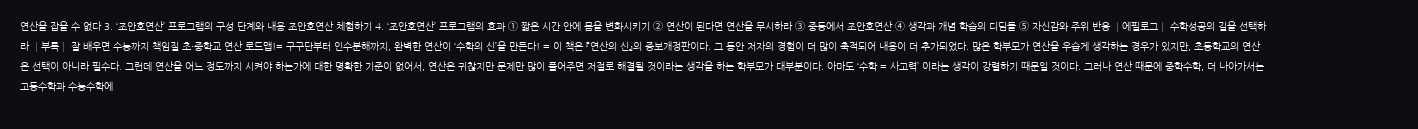연산을 잡을 수 없다 3. ‘조안호연산’ 프로그램의 구성 단계와 내용 조안호연산 체험하기 4. ‘조안호연산’ 프로그램의 효과 ① 짧은 시간 안에 몸을 변화시키기 ② 연산이 된다면 연산을 무시하라 ③ 중등에서 조안호연산 ④ 생각과 개념 학습의 디딤돌 ⑤ 자신감와 주위 반응 │에필로그│ 수학성공의 길을 선택하라 │부록│ 잘 배우면 수능까지 책임질 초·중학교 연산 로드맵!= 구구단부터 인수분해까지, 완벽한 연산이 ‘수학의 신’을 만든다! = 이 책은 『연산의 신』의 증보개정판이다. 그 동안 저자의 경험이 더 많이 축적되어 내용이 더 추가되었다. 많은 학부모가 연산을 우습게 생각하는 경우가 있지만, 초등학교의 연산은 선택이 아니라 필수다. 그런데 연산을 어느 정도까지 시켜야 하는가에 대한 명확한 기준이 없어서, 연산은 귀찮지만 문제만 많이 풀어주면 저절로 해결될 것이라는 생각을 하는 학부모가 대부분이다. 아마도 ‘수학 = 사고력’ 이라는 생각이 강렬하기 때문일 것이다. 그러나 연산 때문에 중학수학, 더 나아가서는 고등수학과 수능수학에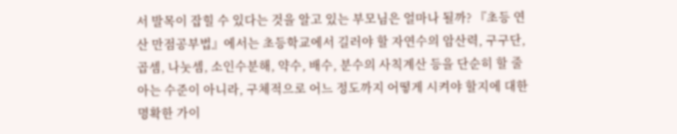서 발목이 잡힐 수 있다는 것을 알고 있는 부모님은 얼마나 될까? 『초등 연산 만점공부법』에서는 초등학교에서 길러야 할 자연수의 암산력, 구구단, 곱셈, 나눗셈, 소인수분해, 약수, 배수, 분수의 사칙계산 등을 단순히 할 줄 아는 수준이 아니라, 구체적으로 어느 정도까지 어떻게 시켜야 할지에 대한 명확한 가이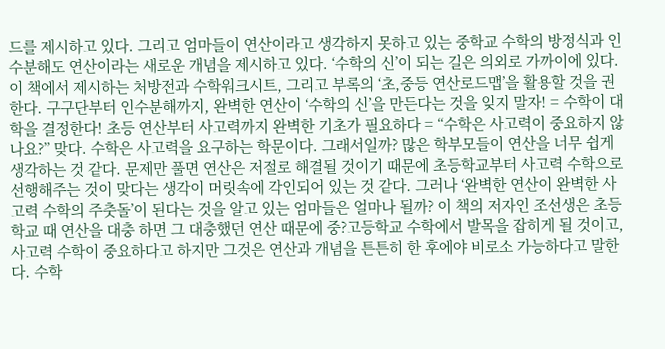드를 제시하고 있다. 그리고 엄마들이 연산이라고 생각하지 못하고 있는 중학교 수학의 방정식과 인수분해도 연산이라는 새로운 개념을 제시하고 있다. ‘수학의 신’이 되는 길은 의외로 가까이에 있다. 이 책에서 제시하는 처방전과 수학워크시트, 그리고 부록의 ‘초,중등 연산로드맵’을 활용할 것을 권한다. 구구단부터 인수분해까지, 완벽한 연산이 ‘수학의 신’을 만든다는 것을 잊지 말자! = 수학이 대학을 결정한다! 초등 연산부터 사고력까지 완벽한 기초가 필요하다 = “수학은 사고력이 중요하지 않나요?” 맞다. 수학은 사고력을 요구하는 학문이다. 그래서일까? 많은 학부모들이 연산을 너무 쉽게 생각하는 것 같다. 문제만 풀면 연산은 저절로 해결될 것이기 때문에 초등학교부터 사고력 수학으로 선행해주는 것이 맞다는 생각이 머릿속에 각인되어 있는 것 같다. 그러나 ‘완벽한 연산이 완벽한 사고력 수학의 주춧돌’이 된다는 것을 알고 있는 엄마들은 얼마나 될까? 이 책의 저자인 조선생은 초등학교 때 연산을 대충 하면 그 대충했던 연산 때문에 중?고등학교 수학에서 발목을 잡히게 될 것이고, 사고력 수학이 중요하다고 하지만 그것은 연산과 개념을 튼튼히 한 후에야 비로소 가능하다고 말한다. 수학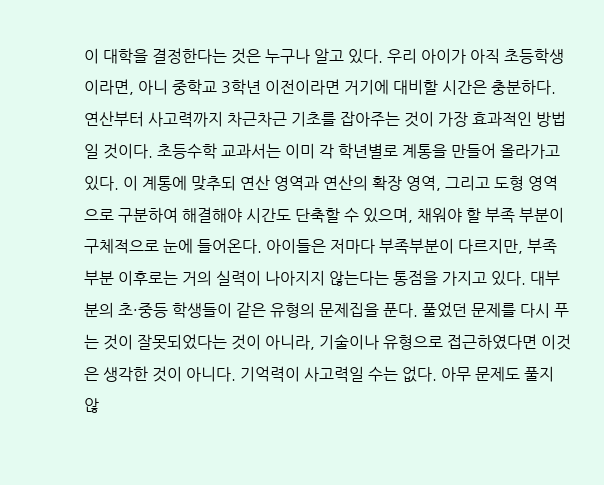이 대학을 결정한다는 것은 누구나 알고 있다. 우리 아이가 아직 초등학생이라면, 아니 중학교 3학년 이전이라면 거기에 대비할 시간은 충분하다. 연산부터 사고력까지 차근차근 기초를 잡아주는 것이 가장 효과적인 방법일 것이다. 초등수학 교과서는 이미 각 학년별로 계통을 만들어 올라가고 있다. 이 계통에 맞추되 연산 영역과 연산의 확장 영역, 그리고 도형 영역으로 구분하여 해결해야 시간도 단축할 수 있으며, 채워야 할 부족 부분이 구체적으로 눈에 들어온다. 아이들은 저마다 부족부분이 다르지만, 부족 부분 이후로는 거의 실력이 나아지지 않는다는 통점을 가지고 있다. 대부분의 초·중등 학생들이 같은 유형의 문제집을 푼다. 풀었던 문제를 다시 푸는 것이 잘못되었다는 것이 아니라, 기술이나 유형으로 접근하였다면 이것은 생각한 것이 아니다. 기억력이 사고력일 수는 없다. 아무 문제도 풀지 않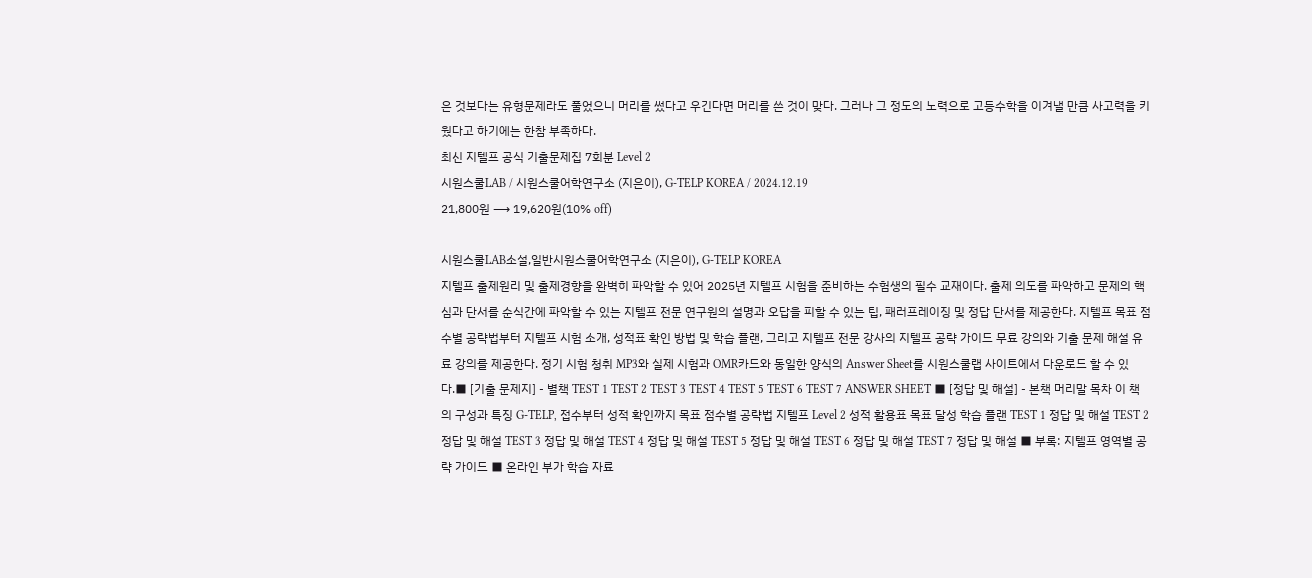은 것보다는 유형문제라도 풀었으니 머리를 썼다고 우긴다면 머리를 쓴 것이 맞다. 그러나 그 정도의 노력으로 고등수학을 이겨낼 만큼 사고력을 키웠다고 하기에는 한참 부족하다.
최신 지텔프 공식 기출문제집 7회분 Level 2
시원스쿨LAB / 시원스쿨어학연구소 (지은이), G-TELP KOREA / 2024.12.19
21,800원 ⟶ 19,620원(10% off)

시원스쿨LAB소설,일반시원스쿨어학연구소 (지은이), G-TELP KOREA
지텔프 출제원리 및 출제경향을 완벽히 파악할 수 있어 2025년 지텔프 시험을 준비하는 수험생의 필수 교재이다. 출제 의도를 파악하고 문제의 핵심과 단서를 순식간에 파악할 수 있는 지텔프 전문 연구원의 설명과 오답을 피할 수 있는 팁, 패러프레이징 및 정답 단서를 제공한다. 지텔프 목표 점수별 공략법부터 지텔프 시험 소개, 성적표 확인 방법 및 학습 플랜, 그리고 지텔프 전문 강사의 지텔프 공략 가이드 무료 강의와 기출 문제 해설 유료 강의를 제공한다. 정기 시험 청취 MP3와 실제 시험과 OMR카드와 동일한 양식의 Answer Sheet를 시원스쿨랩 사이트에서 다운로드 할 수 있다.■ [기출 문제지] - 별책 TEST 1 TEST 2 TEST 3 TEST 4 TEST 5 TEST 6 TEST 7 ANSWER SHEET ■ [정답 및 해설] - 본책 머리말 목차 이 책의 구성과 특징 G-TELP, 접수부터 성적 확인까지 목표 점수별 공략법 지텔프 Level 2 성적 활용표 목표 달성 학습 플랜 TEST 1 정답 및 해설 TEST 2 정답 및 해설 TEST 3 정답 및 해설 TEST 4 정답 및 해설 TEST 5 정답 및 해설 TEST 6 정답 및 해설 TEST 7 정답 및 해설 ■ 부록: 지텔프 영역별 공략 가이드 ■ 온라인 부가 학습 자료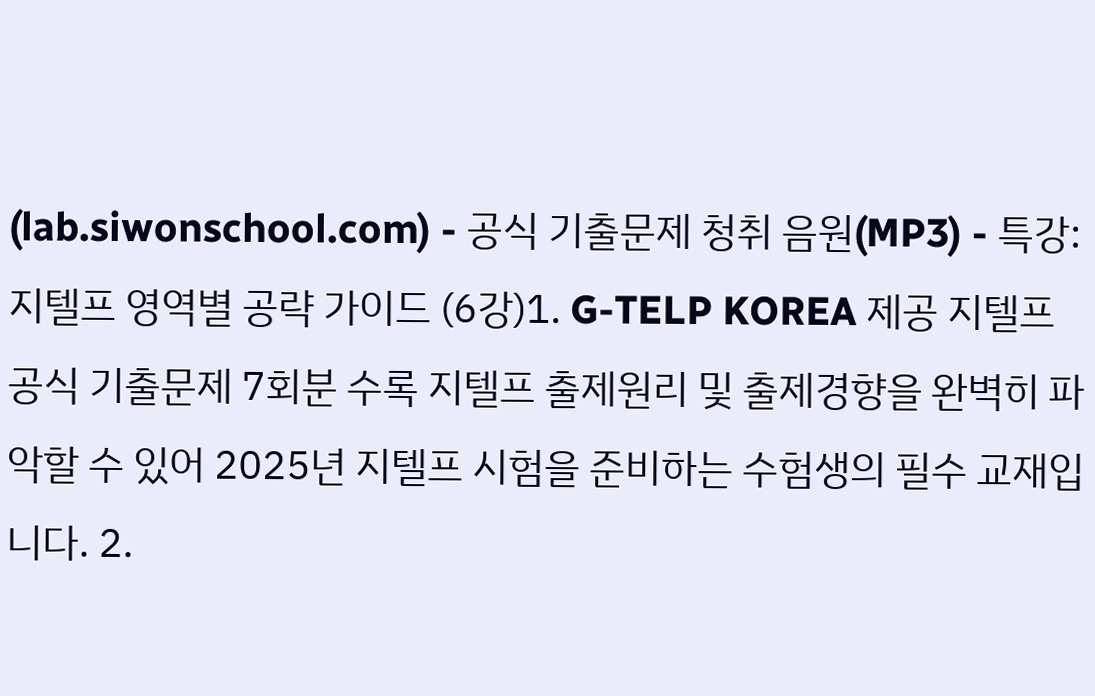(lab.siwonschool.com) - 공식 기출문제 청취 음원(MP3) - 특강: 지텔프 영역별 공략 가이드 (6강)1. G-TELP KOREA 제공 지텔프 공식 기출문제 7회분 수록 지텔프 출제원리 및 출제경향을 완벽히 파악할 수 있어 2025년 지텔프 시험을 준비하는 수험생의 필수 교재입니다. 2.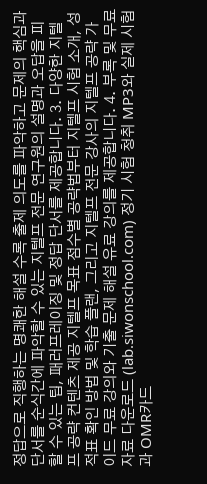정답으로 직행하는 명쾌한 해설 수록 출제 의도를 파악하고 문제의 핵심과 단서를 순식간에 파악할 수 있는 지텔프 전문 연구원의 설명과 오답을 피할 수 있는 팁, 패러프레이징 및 정답 단서를 제공합니다. 3. 다양한 지텔프 공략 컨텐츠 제공 지텔프 목표 점수별 공략법부터 지텔프 시험 소개, 성적표 확인 방법 및 학습 플랜, 그리고 지텔프 전문 강사의 지텔프 공략 가이드 무료 강의와 기출 문제 해설 유료 강의를 제공합니다. 4. 부록 및 무료 자료 다운로드 (lab.siwonschool.com) 정기 시험 청취 MP3와 실제 시험과 OMR카드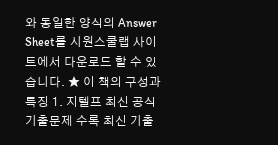와 동일한 양식의 Answer Sheet를 시원스쿨랩 사이트에서 다운로드 할 수 있습니다. ★ 이 책의 구성과 특징 1. 지텔프 최신 공식 기출문제 수록 최신 기출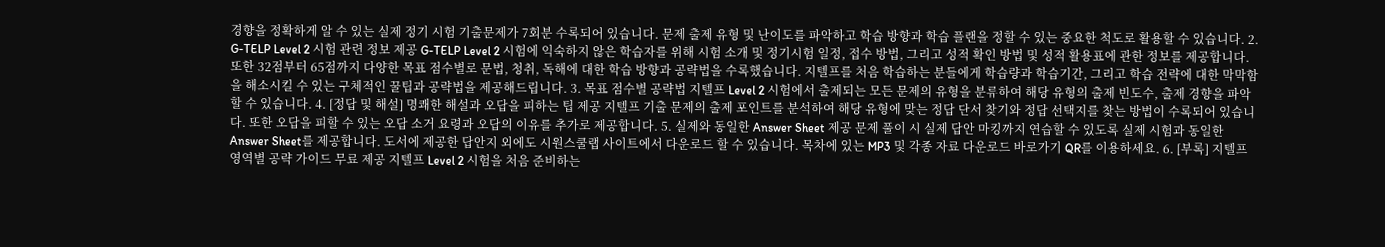경향을 정확하게 알 수 있는 실제 정기 시험 기출문제가 7회분 수록되어 있습니다. 문제 출제 유형 및 난이도를 파악하고 학습 방향과 학습 플랜을 정할 수 있는 중요한 척도로 활용할 수 있습니다. 2. G-TELP Level 2 시험 관련 정보 제공 G-TELP Level 2 시험에 익숙하지 않은 학습자를 위해 시험 소개 및 정기시험 일정, 접수 방법, 그리고 성적 확인 방법 및 성적 활용표에 관한 정보를 제공합니다. 또한 32점부터 65점까지 다양한 목표 점수별로 문법, 청취, 독해에 대한 학습 방향과 공략법을 수록했습니다. 지텔프를 처음 학습하는 분들에게 학습량과 학습기간, 그리고 학습 전략에 대한 막막함을 해소시킬 수 있는 구체적인 꿀팁과 공략법을 제공해드립니다. 3. 목표 점수별 공략법 지텔프 Level 2 시험에서 출제되는 모든 문제의 유형을 분류하여 해당 유형의 출제 빈도수, 출제 경향을 파악할 수 있습니다. 4. [정답 및 해설] 명쾌한 해설과 오답을 피하는 팁 제공 지텔프 기출 문제의 출제 포인트를 분석하여 해당 유형에 맞는 정답 단서 찾기와 정답 선택지를 찾는 방법이 수록되어 있습니다. 또한 오답을 피할 수 있는 오답 소거 요령과 오답의 이유를 추가로 제공합니다. 5. 실제와 동일한 Answer Sheet 제공 문제 풀이 시 실제 답안 마킹까지 연습할 수 있도록 실제 시험과 동일한 Answer Sheet를 제공합니다. 도서에 제공한 답안지 외에도 시원스쿨랩 사이트에서 다운로드 할 수 있습니다. 목차에 있는 MP3 및 각종 자료 다운로드 바로가기 QR를 이용하세요. 6. [부록] 지텔프 영역별 공략 가이드 무료 제공 지텔프 Level 2 시험을 처음 준비하는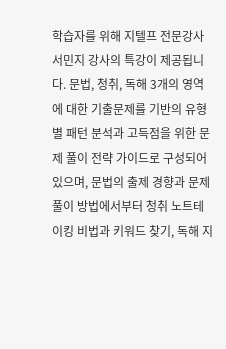학습자를 위해 지텔프 전문강사 서민지 강사의 특강이 제공됩니다. 문법, 청취, 독해 3개의 영역에 대한 기출문제를 기반의 유형별 패턴 분석과 고득점을 위한 문제 풀이 전략 가이드로 구성되어 있으며, 문법의 출제 경향과 문제 풀이 방법에서부터 청취 노트테이킹 비법과 키워드 찾기, 독해 지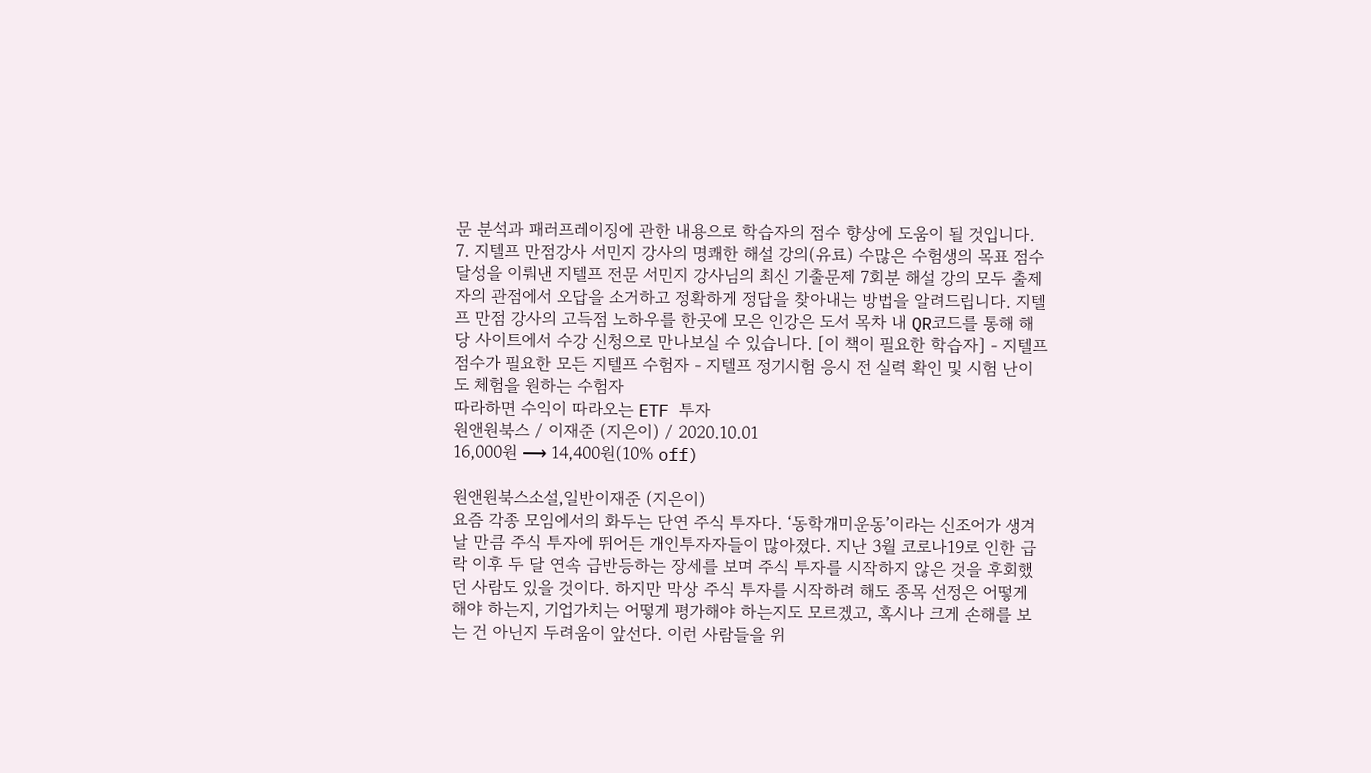문 분석과 패러프레이징에 관한 내용으로 학습자의 점수 향상에 도움이 될 것입니다. 7. 지텔프 만점강사 서민지 강사의 명쾌한 해설 강의(유료) 수많은 수험생의 목표 점수 달성을 이뤄낸 지텔프 전문 서민지 강사님의 최신 기출문제 7회분 해설 강의 모두 출제자의 관점에서 오답을 소거하고 정확하게 정답을 찾아내는 방법을 알려드립니다. 지텔프 만점 강사의 고득점 노하우를 한곳에 모은 인강은 도서 목차 내 QR코드를 통해 해당 사이트에서 수강 신청으로 만나보실 수 있습니다. [이 책이 필요한 학습자] - 지텔프 점수가 필요한 모든 지텔프 수험자 - 지텔프 정기시험 응시 전 실력 확인 및 시험 난이도 체험을 원하는 수험자
따라하면 수익이 따라오는 ETF 투자
원앤원북스 / 이재준 (지은이) / 2020.10.01
16,000원 ⟶ 14,400원(10% off)

원앤원북스소설,일반이재준 (지은이)
요즘 각종 모임에서의 화두는 단연 주식 투자다. ‘동학개미운동’이라는 신조어가 생겨날 만큼 주식 투자에 뛰어든 개인투자자들이 많아졌다. 지난 3월 코로나19로 인한 급락 이후 두 달 연속 급반등하는 장세를 보며 주식 투자를 시작하지 않은 것을 후회했던 사람도 있을 것이다. 하지만 막상 주식 투자를 시작하려 해도 종목 선정은 어떻게 해야 하는지, 기업가치는 어떻게 평가해야 하는지도 모르겠고, 혹시나 크게 손해를 보는 건 아닌지 두려움이 앞선다. 이런 사람들을 위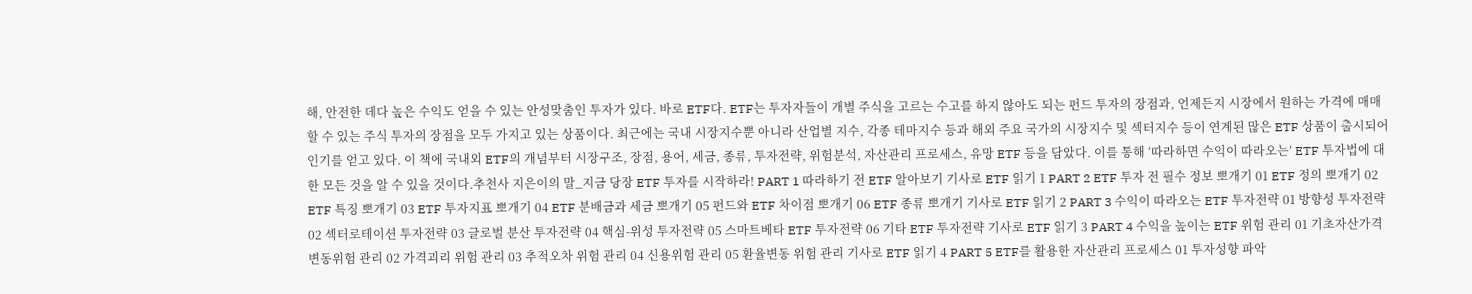해, 안전한 데다 높은 수익도 얻을 수 있는 안성맞춤인 투자가 있다. 바로 ETF다. ETF는 투자자들이 개별 주식을 고르는 수고를 하지 않아도 되는 펀드 투자의 장점과, 언제든지 시장에서 원하는 가격에 매매할 수 있는 주식 투자의 장점을 모두 가지고 있는 상품이다. 최근에는 국내 시장지수뿐 아니라 산업별 지수, 각종 테마지수 등과 해외 주요 국가의 시장지수 및 섹터지수 등이 연계된 많은 ETF 상품이 출시되어 인기를 얻고 있다. 이 책에 국내외 ETF의 개념부터 시장구조, 장점, 용어, 세금, 종류, 투자전략, 위험분석, 자산관리 프로세스, 유망 ETF 등을 담았다. 이를 통해 ‘따라하면 수익이 따라오는’ ETF 투자법에 대한 모든 것을 알 수 있을 것이다.추천사 지은이의 말_지금 당장 ETF 투자를 시작하라! PART 1 따라하기 전 ETF 알아보기 기사로 ETF 읽기 1 PART 2 ETF 투자 전 필수 정보 뽀개기 01 ETF 정의 뽀개기 02 ETF 특징 뽀개기 03 ETF 투자지표 뽀개기 04 ETF 분배금과 세금 뽀개기 05 펀드와 ETF 차이점 뽀개기 06 ETF 종류 뽀개기 기사로 ETF 읽기 2 PART 3 수익이 따라오는 ETF 투자전략 01 방향성 투자전략 02 섹터로테이션 투자전략 03 글로벌 분산 투자전략 04 핵심-위성 투자전략 05 스마트베타 ETF 투자전략 06 기타 ETF 투자전략 기사로 ETF 읽기 3 PART 4 수익을 높이는 ETF 위험 관리 01 기초자산가격 변동위험 관리 02 가격괴리 위험 관리 03 추적오차 위험 관리 04 신용위험 관리 05 환율변동 위험 관리 기사로 ETF 읽기 4 PART 5 ETF를 활용한 자산관리 프로세스 01 투자성향 파악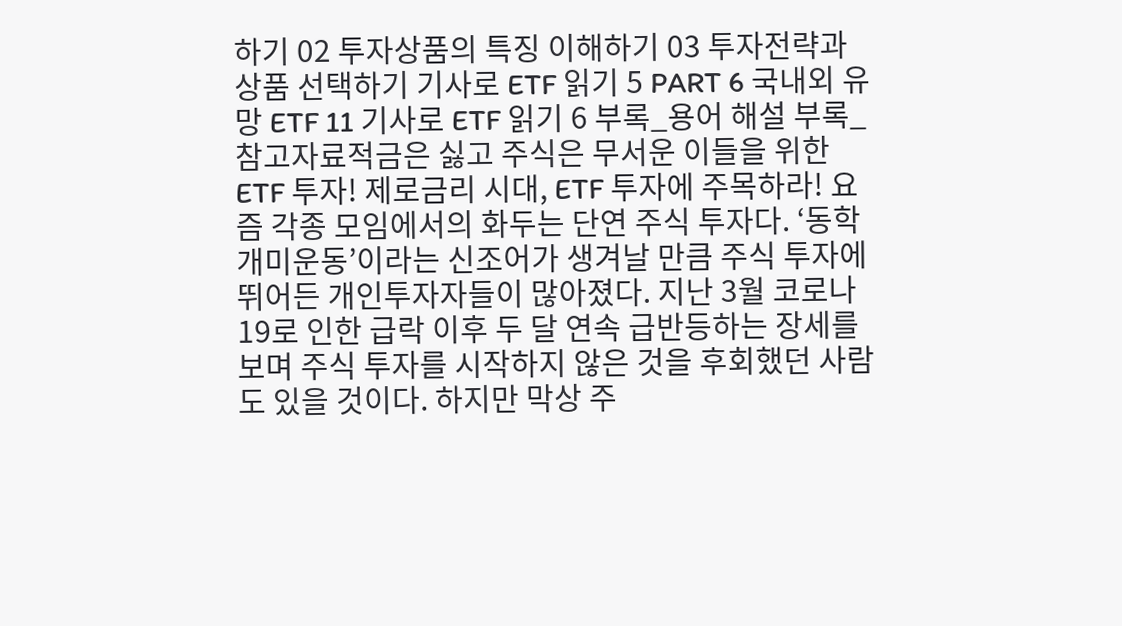하기 02 투자상품의 특징 이해하기 03 투자전략과 상품 선택하기 기사로 ETF 읽기 5 PART 6 국내외 유망 ETF 11 기사로 ETF 읽기 6 부록_용어 해설 부록_참고자료적금은 싫고 주식은 무서운 이들을 위한 ETF 투자! 제로금리 시대, ETF 투자에 주목하라! 요즘 각종 모임에서의 화두는 단연 주식 투자다. ‘동학개미운동’이라는 신조어가 생겨날 만큼 주식 투자에 뛰어든 개인투자자들이 많아졌다. 지난 3월 코로나19로 인한 급락 이후 두 달 연속 급반등하는 장세를 보며 주식 투자를 시작하지 않은 것을 후회했던 사람도 있을 것이다. 하지만 막상 주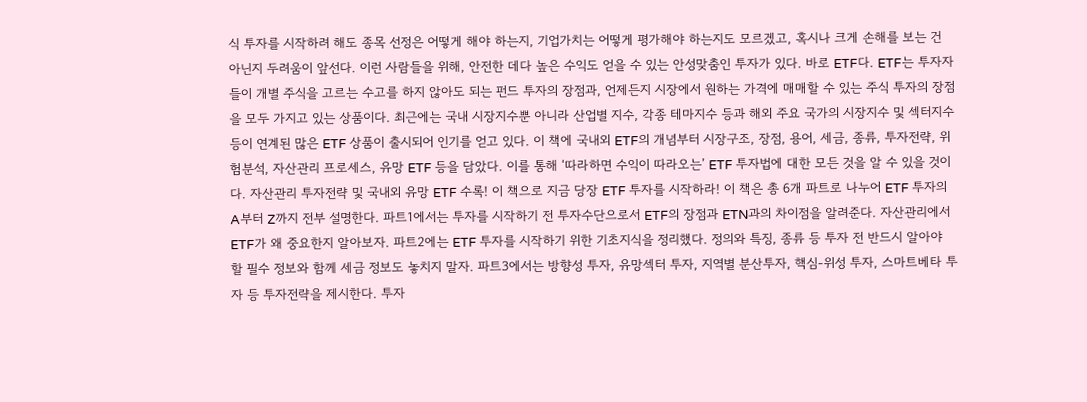식 투자를 시작하려 해도 종목 선정은 어떻게 해야 하는지, 기업가치는 어떻게 평가해야 하는지도 모르겠고, 혹시나 크게 손해를 보는 건 아닌지 두려움이 앞선다. 이런 사람들을 위해, 안전한 데다 높은 수익도 얻을 수 있는 안성맞춤인 투자가 있다. 바로 ETF다. ETF는 투자자들이 개별 주식을 고르는 수고를 하지 않아도 되는 펀드 투자의 장점과, 언제든지 시장에서 원하는 가격에 매매할 수 있는 주식 투자의 장점을 모두 가지고 있는 상품이다. 최근에는 국내 시장지수뿐 아니라 산업별 지수, 각종 테마지수 등과 해외 주요 국가의 시장지수 및 섹터지수 등이 연계된 많은 ETF 상품이 출시되어 인기를 얻고 있다. 이 책에 국내외 ETF의 개념부터 시장구조, 장점, 용어, 세금, 종류, 투자전략, 위험분석, 자산관리 프로세스, 유망 ETF 등을 담았다. 이를 통해 ‘따라하면 수익이 따라오는’ ETF 투자법에 대한 모든 것을 알 수 있을 것이다. 자산관리 투자전략 및 국내외 유망 ETF 수록! 이 책으로 지금 당장 ETF 투자를 시작하라! 이 책은 총 6개 파트로 나누어 ETF 투자의 A부터 Z까지 전부 설명한다. 파트1에서는 투자를 시작하기 전 투자수단으로서 ETF의 장점과 ETN과의 차이점을 알려준다. 자산관리에서 ETF가 왜 중요한지 알아보자. 파트2에는 ETF 투자를 시작하기 위한 기초지식을 정리했다. 정의와 특징, 종류 등 투자 전 반드시 알아야 할 필수 정보와 함께 세금 정보도 놓치지 말자. 파트3에서는 방향성 투자, 유망섹터 투자, 지역별 분산투자, 핵심-위성 투자, 스마트베타 투자 등 투자전략을 제시한다. 투자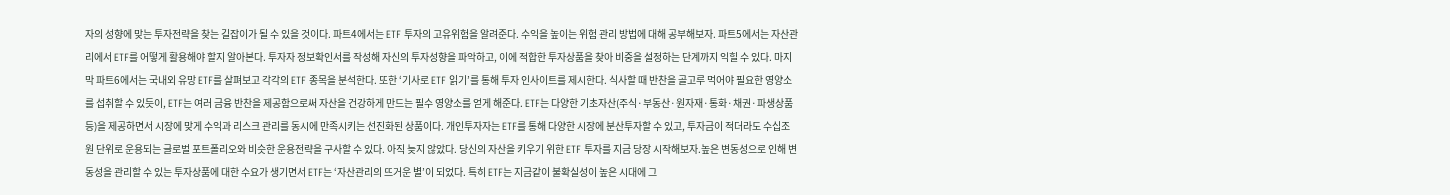자의 성향에 맞는 투자전략을 찾는 길잡이가 될 수 있을 것이다. 파트4에서는 ETF 투자의 고유위험을 알려준다. 수익을 높이는 위험 관리 방법에 대해 공부해보자. 파트5에서는 자산관리에서 ETF를 어떻게 활용해야 할지 알아본다. 투자자 정보확인서를 작성해 자신의 투자성향을 파악하고, 이에 적합한 투자상품을 찾아 비중을 설정하는 단계까지 익힐 수 있다. 마지막 파트6에서는 국내외 유망 ETF를 살펴보고 각각의 ETF 종목을 분석한다. 또한 ‘기사로 ETF 읽기’를 통해 투자 인사이트를 제시한다. 식사할 때 반찬을 골고루 먹어야 필요한 영양소를 섭취할 수 있듯이, ETF는 여러 금융 반찬을 제공함으로써 자산을 건강하게 만드는 필수 영양소를 얻게 해준다. ETF는 다양한 기초자산(주식·부동산·원자재·통화·채권·파생상품 등)을 제공하면서 시장에 맞게 수익과 리스크 관리를 동시에 만족시키는 선진화된 상품이다. 개인투자자는 ETF를 통해 다양한 시장에 분산투자할 수 있고, 투자금이 적더라도 수십조 원 단위로 운용되는 글로벌 포트폴리오와 비슷한 운용전략을 구사할 수 있다. 아직 늦지 않았다. 당신의 자산을 키우기 위한 ETF 투자를 지금 당장 시작해보자.높은 변동성으로 인해 변동성을 관리할 수 있는 투자상품에 대한 수요가 생기면서 ETF는 ‘자산관리의 뜨거운 별’이 되었다. 특히 ETF는 지금같이 불확실성이 높은 시대에 그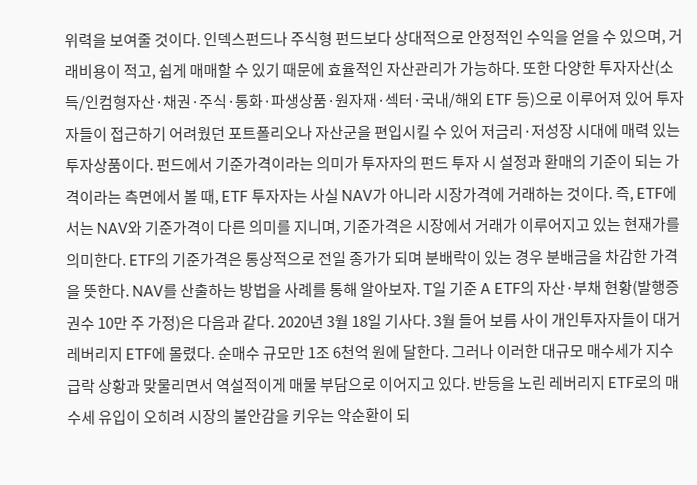위력을 보여줄 것이다. 인덱스펀드나 주식형 펀드보다 상대적으로 안정적인 수익을 얻을 수 있으며, 거래비용이 적고, 쉽게 매매할 수 있기 때문에 효율적인 자산관리가 가능하다. 또한 다양한 투자자산(소득/인컴형자산·채권·주식·통화·파생상품·원자재·섹터·국내/해외 ETF 등)으로 이루어져 있어 투자자들이 접근하기 어려웠던 포트폴리오나 자산군을 편입시킬 수 있어 저금리·저성장 시대에 매력 있는 투자상품이다. 펀드에서 기준가격이라는 의미가 투자자의 펀드 투자 시 설정과 환매의 기준이 되는 가격이라는 측면에서 볼 때, ETF 투자자는 사실 NAV가 아니라 시장가격에 거래하는 것이다. 즉, ETF에서는 NAV와 기준가격이 다른 의미를 지니며, 기준가격은 시장에서 거래가 이루어지고 있는 현재가를 의미한다. ETF의 기준가격은 통상적으로 전일 종가가 되며 분배락이 있는 경우 분배금을 차감한 가격을 뜻한다. NAV를 산출하는 방법을 사례를 통해 알아보자. T일 기준 A ETF의 자산·부채 현황(발행증권수 10만 주 가정)은 다음과 같다. 2020년 3월 18일 기사다. 3월 들어 보름 사이 개인투자자들이 대거 레버리지 ETF에 몰렸다. 순매수 규모만 1조 6천억 원에 달한다. 그러나 이러한 대규모 매수세가 지수 급락 상황과 맞물리면서 역설적이게 매물 부담으로 이어지고 있다. 반등을 노린 레버리지 ETF로의 매수세 유입이 오히려 시장의 불안감을 키우는 악순환이 되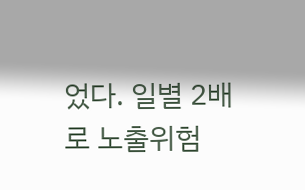었다. 일별 2배로 노출위험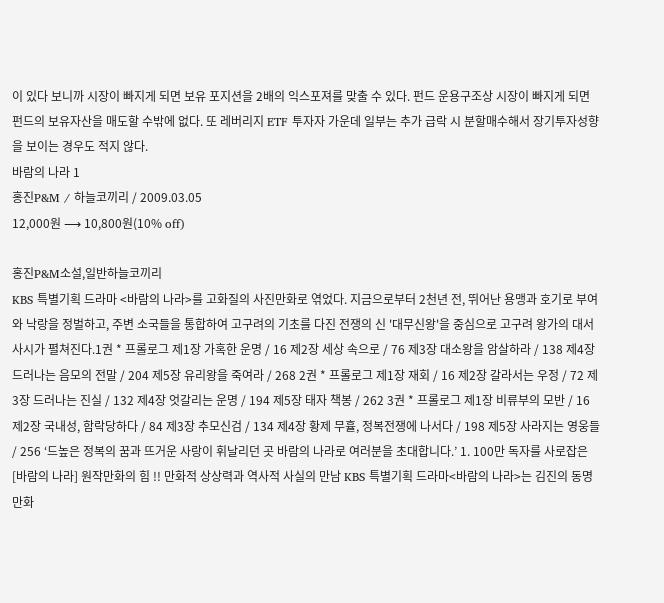이 있다 보니까 시장이 빠지게 되면 보유 포지션을 2배의 익스포져를 맞출 수 있다. 펀드 운용구조상 시장이 빠지게 되면 펀드의 보유자산을 매도할 수밖에 없다. 또 레버리지 ETF 투자자 가운데 일부는 추가 급락 시 분할매수해서 장기투자성향을 보이는 경우도 적지 않다.
바람의 나라 1
홍진P&M / 하늘코끼리 / 2009.03.05
12,000원 ⟶ 10,800원(10% off)

홍진P&M소설,일반하늘코끼리
KBS 특별기획 드라마 <바람의 나라>를 고화질의 사진만화로 엮었다. 지금으로부터 2천년 전, 뛰어난 용맹과 호기로 부여와 낙랑을 정벌하고, 주변 소국들을 통합하여 고구려의 기초를 다진 전쟁의 신 '대무신왕'을 중심으로 고구려 왕가의 대서사시가 펼쳐진다.1권 * 프롤로그 제1장 가혹한 운명 / 16 제2장 세상 속으로 / 76 제3장 대소왕을 암살하라 / 138 제4장 드러나는 음모의 전말 / 204 제5장 유리왕을 죽여라 / 268 2권 * 프롤로그 제1장 재회 / 16 제2장 갈라서는 우정 / 72 제3장 드러나는 진실 / 132 제4장 엇갈리는 운명 / 194 제5장 태자 책봉 / 262 3권 * 프롤로그 제1장 비류부의 모반 / 16 제2장 국내성, 함락당하다 / 84 제3장 추모신검 / 134 제4장 황제 무휼, 정복전쟁에 나서다 / 198 제5장 사라지는 영웅들 / 256 ‘드높은 정복의 꿈과 뜨거운 사랑이 휘날리던 곳 바람의 나라로 여러분을 초대합니다.’ 1. 100만 독자를 사로잡은 [바람의 나라] 원작만화의 힘 !! 만화적 상상력과 역사적 사실의 만남 KBS 특별기획 드라마<바람의 나라>는 김진의 동명만화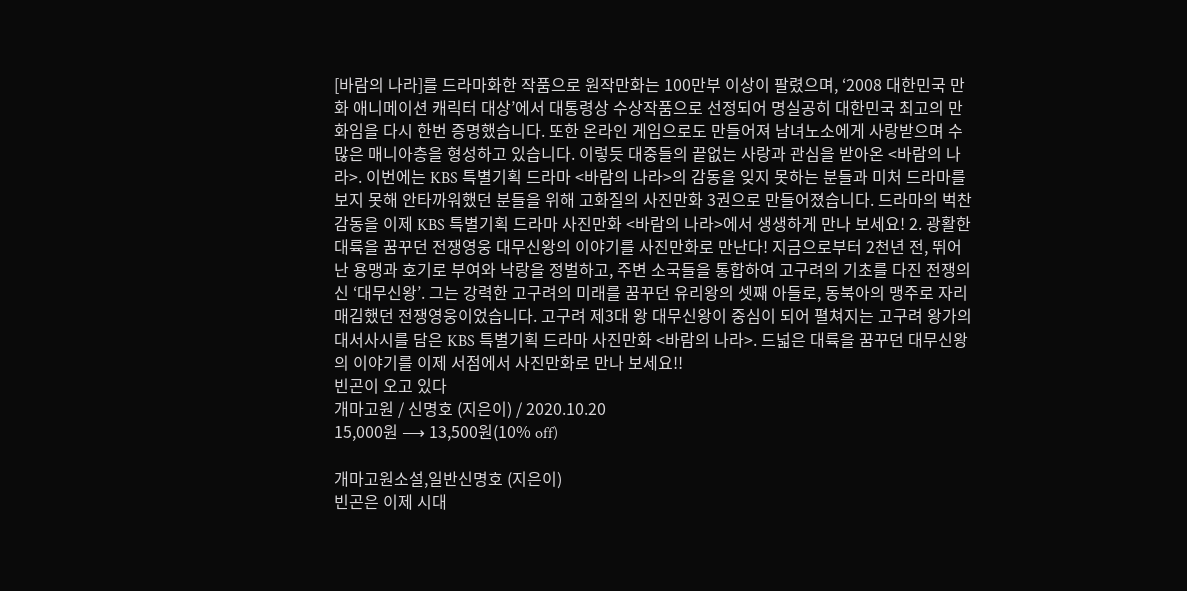[바람의 나라]를 드라마화한 작품으로 원작만화는 100만부 이상이 팔렸으며, ‘2008 대한민국 만화 애니메이션 캐릭터 대상’에서 대통령상 수상작품으로 선정되어 명실공히 대한민국 최고의 만화임을 다시 한번 증명했습니다. 또한 온라인 게임으로도 만들어져 남녀노소에게 사랑받으며 수많은 매니아층을 형성하고 있습니다. 이렇듯 대중들의 끝없는 사랑과 관심을 받아온 <바람의 나라>. 이번에는 KBS 특별기획 드라마 <바람의 나라>의 감동을 잊지 못하는 분들과 미처 드라마를 보지 못해 안타까워했던 분들을 위해 고화질의 사진만화 3권으로 만들어졌습니다. 드라마의 벅찬 감동을 이제 KBS 특별기획 드라마 사진만화 <바람의 나라>에서 생생하게 만나 보세요! 2. 광활한 대륙을 꿈꾸던 전쟁영웅 대무신왕의 이야기를 사진만화로 만난다! 지금으로부터 2천년 전, 뛰어난 용맹과 호기로 부여와 낙랑을 정벌하고, 주변 소국들을 통합하여 고구려의 기초를 다진 전쟁의 신 ‘대무신왕’. 그는 강력한 고구려의 미래를 꿈꾸던 유리왕의 셋째 아들로, 동북아의 맹주로 자리매김했던 전쟁영웅이었습니다. 고구려 제3대 왕 대무신왕이 중심이 되어 펼쳐지는 고구려 왕가의 대서사시를 담은 KBS 특별기획 드라마 사진만화 <바람의 나라>. 드넓은 대륙을 꿈꾸던 대무신왕의 이야기를 이제 서점에서 사진만화로 만나 보세요!!
빈곤이 오고 있다
개마고원 / 신명호 (지은이) / 2020.10.20
15,000원 ⟶ 13,500원(10% off)

개마고원소설,일반신명호 (지은이)
빈곤은 이제 시대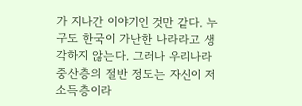가 지나간 이야기인 것만 같다. 누구도 한국이 가난한 나라라고 생각하지 않는다. 그러나 우리나라 중산층의 절반 정도는 자신이 저소득층이라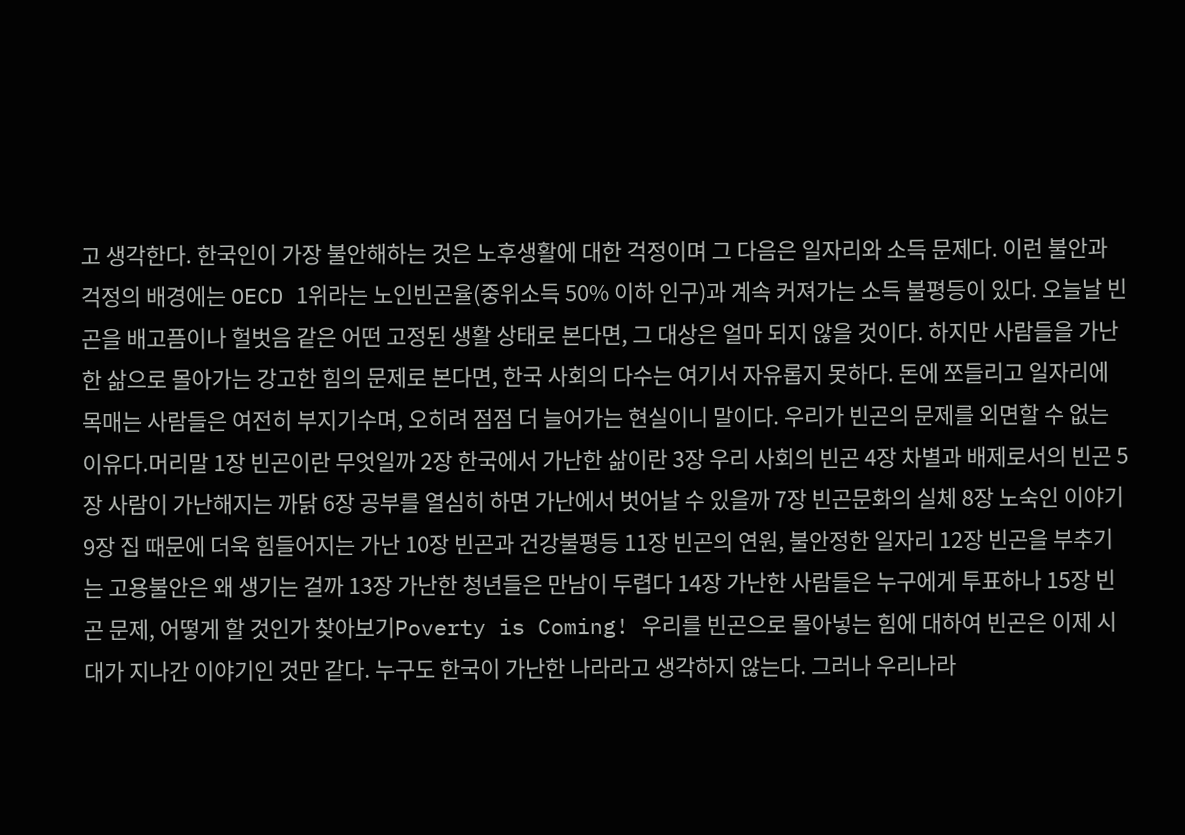고 생각한다. 한국인이 가장 불안해하는 것은 노후생활에 대한 걱정이며 그 다음은 일자리와 소득 문제다. 이런 불안과 걱정의 배경에는 OECD 1위라는 노인빈곤율(중위소득 50% 이하 인구)과 계속 커져가는 소득 불평등이 있다. 오늘날 빈곤을 배고픔이나 헐벗음 같은 어떤 고정된 생활 상태로 본다면, 그 대상은 얼마 되지 않을 것이다. 하지만 사람들을 가난한 삶으로 몰아가는 강고한 힘의 문제로 본다면, 한국 사회의 다수는 여기서 자유롭지 못하다. 돈에 쪼들리고 일자리에 목매는 사람들은 여전히 부지기수며, 오히려 점점 더 늘어가는 현실이니 말이다. 우리가 빈곤의 문제를 외면할 수 없는 이유다.머리말 1장 빈곤이란 무엇일까 2장 한국에서 가난한 삶이란 3장 우리 사회의 빈곤 4장 차별과 배제로서의 빈곤 5장 사람이 가난해지는 까닭 6장 공부를 열심히 하면 가난에서 벗어날 수 있을까 7장 빈곤문화의 실체 8장 노숙인 이야기 9장 집 때문에 더욱 힘들어지는 가난 10장 빈곤과 건강불평등 11장 빈곤의 연원, 불안정한 일자리 12장 빈곤을 부추기는 고용불안은 왜 생기는 걸까 13장 가난한 청년들은 만남이 두렵다 14장 가난한 사람들은 누구에게 투표하나 15장 빈곤 문제, 어떻게 할 것인가 찾아보기Poverty is Coming! 우리를 빈곤으로 몰아넣는 힘에 대하여 빈곤은 이제 시대가 지나간 이야기인 것만 같다. 누구도 한국이 가난한 나라라고 생각하지 않는다. 그러나 우리나라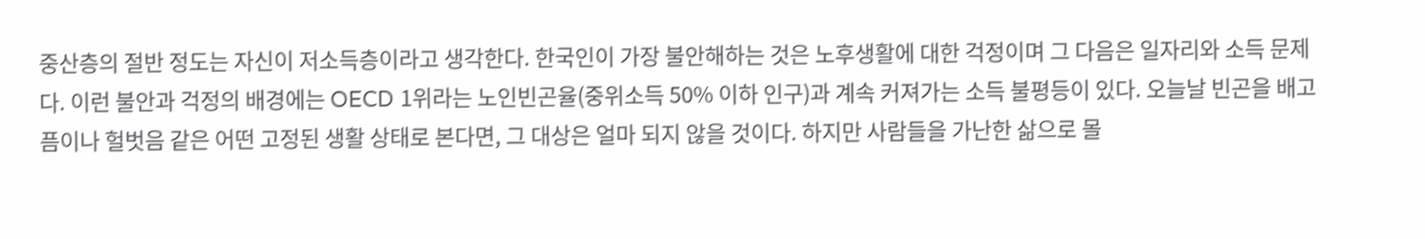중산층의 절반 정도는 자신이 저소득층이라고 생각한다. 한국인이 가장 불안해하는 것은 노후생활에 대한 걱정이며 그 다음은 일자리와 소득 문제다. 이런 불안과 걱정의 배경에는 OECD 1위라는 노인빈곤율(중위소득 50% 이하 인구)과 계속 커져가는 소득 불평등이 있다. 오늘날 빈곤을 배고픔이나 헐벗음 같은 어떤 고정된 생활 상태로 본다면, 그 대상은 얼마 되지 않을 것이다. 하지만 사람들을 가난한 삶으로 몰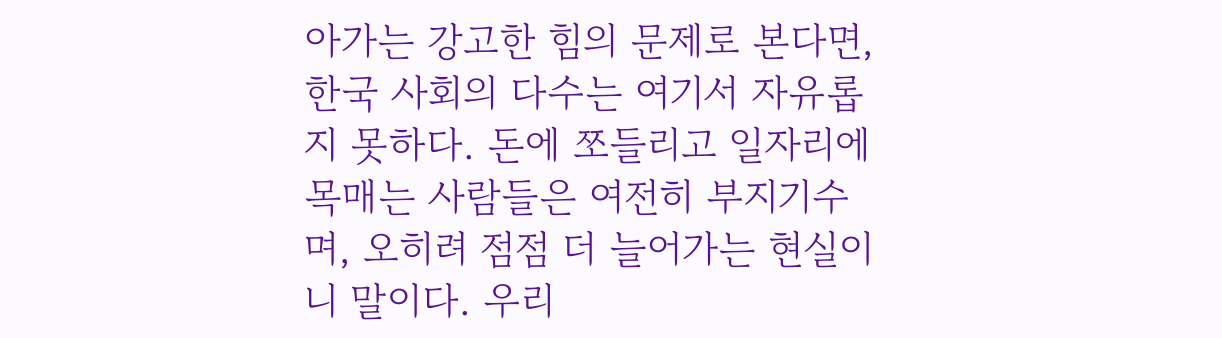아가는 강고한 힘의 문제로 본다면, 한국 사회의 다수는 여기서 자유롭지 못하다. 돈에 쪼들리고 일자리에 목매는 사람들은 여전히 부지기수며, 오히려 점점 더 늘어가는 현실이니 말이다. 우리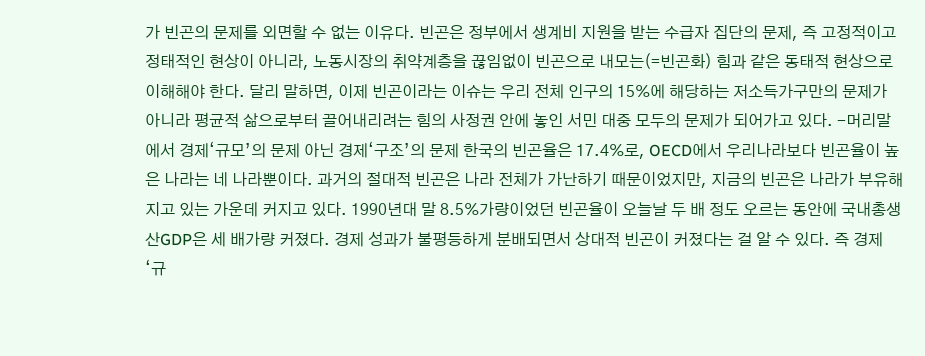가 빈곤의 문제를 외면할 수 없는 이유다. 빈곤은 정부에서 생계비 지원을 받는 수급자 집단의 문제, 즉 고정적이고 정태적인 현상이 아니라, 노동시장의 취약계층을 끊임없이 빈곤으로 내모는(=빈곤화) 힘과 같은 동태적 현상으로 이해해야 한다. 달리 말하면, 이제 빈곤이라는 이슈는 우리 전체 인구의 15%에 해당하는 저소득가구만의 문제가 아니라 평균적 삶으로부터 끌어내리려는 힘의 사정권 안에 놓인 서민 대중 모두의 문제가 되어가고 있다. -머리말에서 경제‘규모’의 문제 아닌 경제‘구조’의 문제 한국의 빈곤율은 17.4%로, OECD에서 우리나라보다 빈곤율이 높은 나라는 네 나라뿐이다. 과거의 절대적 빈곤은 나라 전체가 가난하기 때문이었지만, 지금의 빈곤은 나라가 부유해지고 있는 가운데 커지고 있다. 1990년대 말 8.5%가량이었던 빈곤율이 오늘날 두 배 정도 오르는 동안에 국내총생산GDP은 세 배가량 커졌다. 경제 성과가 불평등하게 분배되면서 상대적 빈곤이 커졌다는 걸 알 수 있다. 즉 경제‘규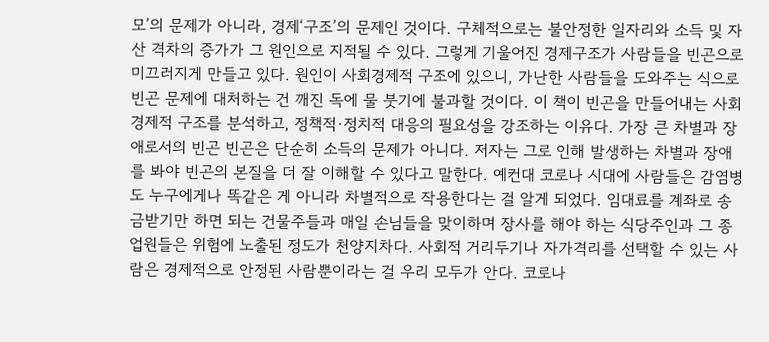모’의 문제가 아니라, 경제‘구조’의 문제인 것이다. 구체적으로는 불안정한 일자리와 소득 및 자산 격차의 증가가 그 원인으로 지적될 수 있다. 그렇게 기울어진 경제구조가 사람들을 빈곤으로 미끄러지게 만들고 있다. 원인이 사회경제적 구조에 있으니, 가난한 사람들을 도와주는 식으로 빈곤 문제에 대처하는 건 깨진 독에 물 붓기에 불과할 것이다. 이 책이 빈곤을 만들어내는 사회경제적 구조를 분석하고, 정책적·정치적 대응의 필요성을 강조하는 이유다. 가장 큰 차별과 장애로서의 빈곤 빈곤은 단순히 소득의 문제가 아니다. 저자는 그로 인해 발생하는 차별과 장애를 봐야 빈곤의 본질을 더 잘 이해할 수 있다고 말한다. 예컨대 코로나 시대에 사람들은 감염병도 누구에게나 똑같은 게 아니라 차별적으로 작용한다는 걸 알게 되었다. 임대료를 계좌로 송금받기만 하면 되는 건물주들과 매일 손님들을 맞이하며 장사를 해야 하는 식당주인과 그 종업원들은 위험에 노출된 정도가 천양지차다. 사회적 거리두기나 자가격리를 선택할 수 있는 사람은 경제적으로 안정된 사람뿐이라는 걸 우리 모두가 안다. 코로나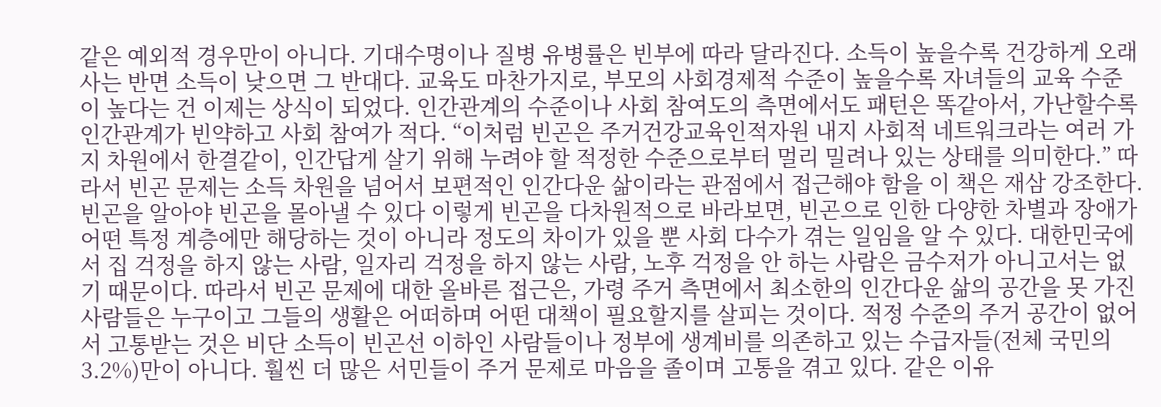같은 예외적 경우만이 아니다. 기대수명이나 질병 유병률은 빈부에 따라 달라진다. 소득이 높을수록 건강하게 오래 사는 반면 소득이 낮으면 그 반대다. 교육도 마찬가지로, 부모의 사회경제적 수준이 높을수록 자녀들의 교육 수준이 높다는 건 이제는 상식이 되었다. 인간관계의 수준이나 사회 참여도의 측면에서도 패턴은 똑같아서, 가난할수록 인간관계가 빈약하고 사회 참여가 적다. “이처럼 빈곤은 주거건강교육인적자원 내지 사회적 네트워크라는 여러 가지 차원에서 한결같이, 인간답게 살기 위해 누려야 할 적정한 수준으로부터 멀리 밀려나 있는 상태를 의미한다.” 따라서 빈곤 문제는 소득 차원을 넘어서 보편적인 인간다운 삶이라는 관점에서 접근해야 함을 이 책은 재삼 강조한다. 빈곤을 알아야 빈곤을 몰아낼 수 있다 이렇게 빈곤을 다차원적으로 바라보면, 빈곤으로 인한 다양한 차별과 장애가 어떤 특정 계층에만 해당하는 것이 아니라 정도의 차이가 있을 뿐 사회 다수가 겪는 일임을 알 수 있다. 대한민국에서 집 걱정을 하지 않는 사람, 일자리 걱정을 하지 않는 사람, 노후 걱정을 안 하는 사람은 금수저가 아니고서는 없기 때문이다. 따라서 빈곤 문제에 대한 올바른 접근은, 가령 주거 측면에서 최소한의 인간다운 삶의 공간을 못 가진 사람들은 누구이고 그들의 생활은 어떠하며 어떤 대책이 필요할지를 살피는 것이다. 적정 수준의 주거 공간이 없어서 고통받는 것은 비단 소득이 빈곤선 이하인 사람들이나 정부에 생계비를 의존하고 있는 수급자들(전체 국민의 3.2%)만이 아니다. 훨씬 더 많은 서민들이 주거 문제로 마음을 졸이며 고통을 겪고 있다. 같은 이유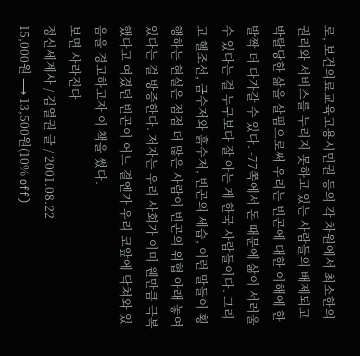로, 보건의료교육고용시민권 등의 각 차원에서 최소한의 권리와 서비스를 누리지 못하고 있는 사람들의 배제되고 박탈당한 삶을 살핌으로써 우리는 빈곤에 대한 이해에 한 발짝 더 다가갈 수 있다. -77쪽에서 돈 때문에 삶이 서러울 수 있다는 걸 누구보다 잘 아는 게 한국 사람들이다. 그리고 헬조선, 금수저와 흙수저, 빈곤의 세습, 이런 말들이 횡행하는 현실은 점점 더 많은 사람이 빈곤의 위협 아래 놓여 있다는 걸 방증한다. 저자는 우리 사회가 이미 웬만큼 극복했다고 여겼던 빈곤이 어느 결엔가 우리 코앞에 닥쳐와 있음을 경고하고자 이 책을 썼다.
보면 사라진다
정신세계사 / 김열권 글 / 2001.08.22
15,000원 ⟶ 13,500원(10% off)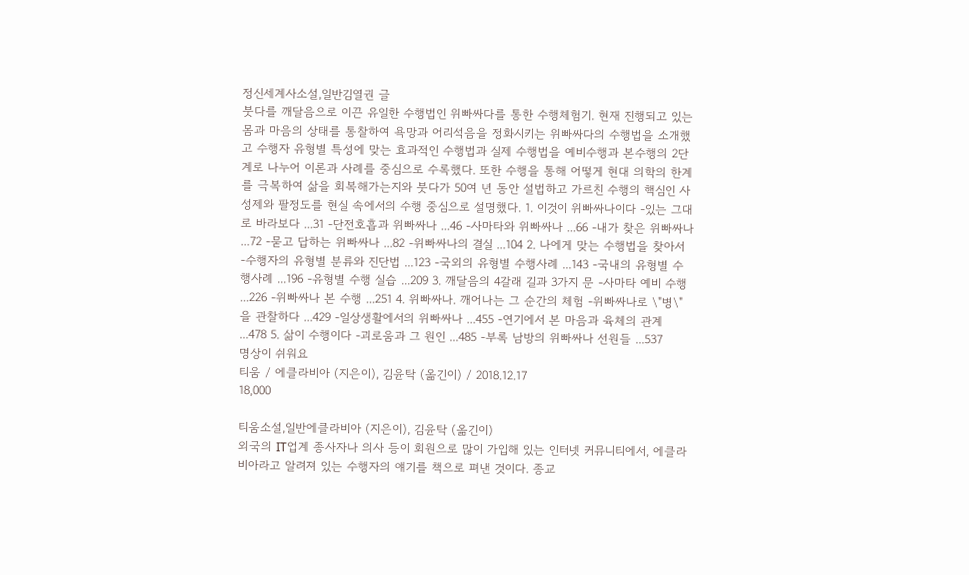정신세계사소설,일반김열권 글
붓다를 깨달음으로 이끈 유일한 수행법인 위빠싸다를 통한 수행체험기. 현재 진행되고 있는 몸과 마음의 상태를 통찰하여 욕망과 어리석음을 정화시키는 위빠싸다의 수행법을 소개했고 수행자 유형별 특성에 맞는 효과적인 수행법과 실제 수행법을 예비수행과 본수행의 2단계로 나누어 이론과 사례를 중심으로 수록했다. 또한 수행을 통해 어떻게 현대 의학의 한계를 극복하여 삶을 회복해가는지와 붓다가 50여 년 동안 설법하고 가르친 수행의 핵심인 사성제와 팔정도를 현실 속에서의 수행 중심으로 설명했다. 1. 이것이 위빠싸나이다 -있는 그대로 바라보다 ...31 -단전호흡과 위빠싸나 ...46 -사마타와 위빠싸나 ...66 -내가 찾은 위빠싸나 ...72 -묻고 답하는 위빠싸나 ...82 -위빠싸나의 결실 ...104 2. 나에게 맞는 수행법을 찾아서 -수행자의 유형별 분류와 진단법 ...123 -국외의 유형별 수행사례 ...143 -국내의 유형별 수행사례 ...196 -유형별 수행 실습 ...209 3. 깨달음의 4갈래 길과 3가지 문 -사마타 예비 수행 ...226 -위빠싸나 본 수행 ...251 4. 위빠싸나. 깨어나는 그 순간의 체험 -위빠싸나로 \"병\"을 관찰하다 ...429 -일상생활에서의 위빠싸나 ...455 -연기에서 본 마음과 육체의 관계 ...478 5. 삶이 수행이다 -괴로움과 그 원인 ...485 -부록 남방의 위빠싸나 선원들 ...537
명상이 쉬워요
티움 / 에클라비아 (지은이), 김윤탁 (옮긴이) / 2018.12.17
18,000

티움소설,일반에클라비아 (지은이), 김윤탁 (옮긴이)
외국의 IT업계 종사자나 의사 등이 회원으로 많이 가입해 있는 인터넷 커뮤니티에서, 에클라비아라고 알려져 있는 수행자의 얘기를 책으로 펴낸 것이다. 종교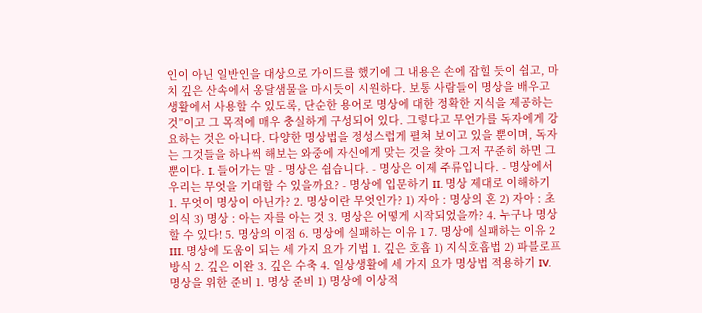인이 아닌 일반인을 대상으로 가이드를 했기에 그 내용은 손에 잡힐 듯이 쉽고, 마치 깊은 산속에서 옹달샘물을 마시듯이 시원하다. 보통 사람들이 명상을 배우고 생활에서 사용할 수 있도록, 단순한 용어로 명상에 대한 정확한 지식을 제공하는 것”이고 그 목적에 매우 충실하게 구성되어 있다. 그렇다고 무언가를 독자에게 강요하는 것은 아니다. 다양한 명상법을 정성스럽게 펼쳐 보이고 있을 뿐이며, 독자는 그것들을 하나씩 해보는 와중에 자신에게 맞는 것을 찾아 그저 꾸준히 하면 그뿐이다. I. 들어가는 말 - 명상은 쉽습니다. - 명상은 이제 주류입니다. - 명상에서 우리는 무엇을 기대할 수 있을까요? - 명상에 입문하기 II. 명상 제대로 이해하기 1. 무엇이 명상이 아닌가? 2. 명상이란 무엇인가? 1) 자아 : 명상의 혼 2) 자아 : 초의식 3) 명상 : 아는 자를 아는 것 3. 명상은 어떻게 시작되었을까? 4. 누구나 명상할 수 있다! 5. 명상의 이점 6. 명상에 실패하는 이유 1 7. 명상에 실패하는 이유 2 III. 명상에 도움이 되는 세 가지 요가 기법 1. 깊은 호흡 1) 지식호흡법 2) 파블로프 방식 2. 깊은 이완 3. 깊은 수축 4. 일상생활에 세 가지 요가 명상법 적용하기 IV. 명상을 위한 준비 1. 명상 준비 1) 명상에 이상적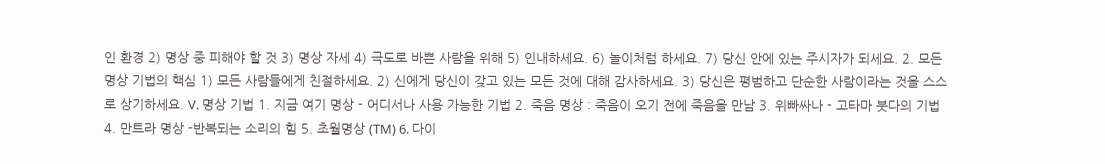인 환경 2) 명상 중 피해야 할 것 3) 명상 자세 4) 극도로 바쁜 사람을 위해 5) 인내하세요. 6) 놀이처럼 하세요. 7) 당신 안에 있는 주시자가 되세요. 2. 모든 명상 기법의 핵심 1) 모든 사람들에게 친절하세요. 2) 신에게 당신이 갖고 있는 모든 것에 대해 감사하세요. 3) 당신은 평범하고 단순한 사람이라는 것을 스스로 상기하세요. V. 명상 기법 1. 지금 여기 명상 - 어디서나 사용 가능한 기법 2. 죽음 명상 : 죽음이 오기 전에 죽음을 만남 3. 위빠싸나 - 고타마 붓다의 기법 4. 만트라 명상 -반복되는 소리의 힘 5. 초월명상 (TM) 6. 다이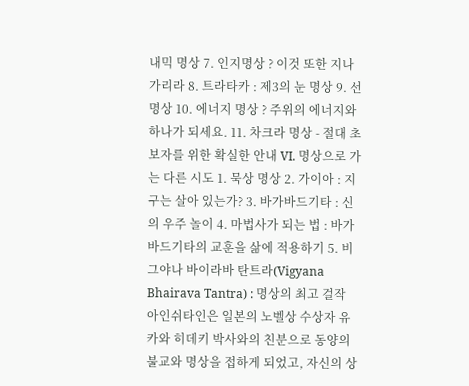내믹 명상 7. 인지명상 ? 이것 또한 지나가리라 8. 트라타카 : 제3의 눈 명상 9. 선 명상 10. 에너지 명상 ? 주위의 에너지와 하나가 되세요. 11. 차크라 명상 - 절대 초보자를 위한 확실한 안내 VI. 명상으로 가는 다른 시도 1. 묵상 명상 2. 가이아 : 지구는 살아 있는가? 3. 바가바드기타 : 신의 우주 놀이 4. 마법사가 되는 법 : 바가바드기타의 교훈을 삶에 적용하기 5. 비그야나 바이라바 탄트라(Vigyana Bhairava Tantra) : 명상의 최고 걸작 아인쉬타인은 일본의 노벨상 수상자 유카와 히데키 박사와의 친분으로 동양의 불교와 명상을 접하게 되었고, 자신의 상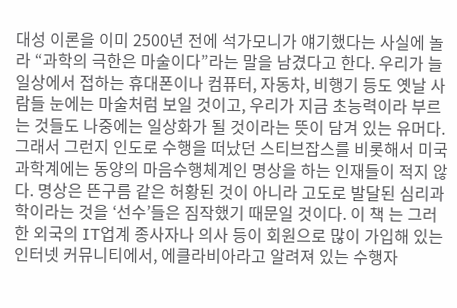대성 이론을 이미 2500년 전에 석가모니가 얘기했다는 사실에 놀라 “과학의 극한은 마술이다”라는 말을 남겼다고 한다. 우리가 늘 일상에서 접하는 휴대폰이나 컴퓨터, 자동차, 비행기 등도 옛날 사람들 눈에는 마술처럼 보일 것이고, 우리가 지금 초능력이라 부르는 것들도 나중에는 일상화가 될 것이라는 뜻이 담겨 있는 유머다. 그래서 그런지 인도로 수행을 떠났던 스티브잡스를 비롯해서 미국 과학계에는 동양의 마음수행체계인 명상을 하는 인재들이 적지 않다. 명상은 뜬구름 같은 허황된 것이 아니라 고도로 발달된 심리과학이라는 것을 ‘선수’들은 짐작했기 때문일 것이다. 이 책 는 그러한 외국의 IT업계 종사자나 의사 등이 회원으로 많이 가입해 있는 인터넷 커뮤니티에서, 에클라비아라고 알려져 있는 수행자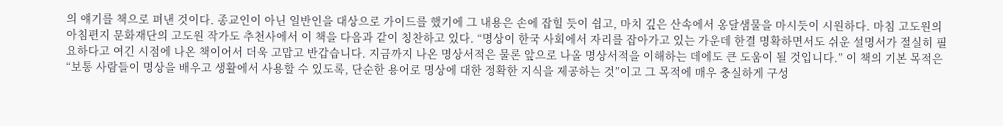의 얘기를 책으로 펴낸 것이다. 종교인이 아닌 일반인을 대상으로 가이드를 했기에 그 내용은 손에 잡힐 듯이 쉽고, 마치 깊은 산속에서 옹달샘물을 마시듯이 시원하다. 마침 고도원의 아침편지 문화재단의 고도원 작가도 추천사에서 이 책을 다음과 같이 칭찬하고 있다. “명상이 한국 사회에서 자리를 잡아가고 있는 가운데 한결 명확하면서도 쉬운 설명서가 절실히 필요하다고 여긴 시점에 나온 책이어서 더욱 고맙고 반갑습니다. 지금까지 나온 명상서적은 물론 앞으로 나올 명상서적을 이해하는 데에도 큰 도움이 될 것입니다.” 이 책의 기본 목적은 “보통 사람들이 명상을 배우고 생활에서 사용할 수 있도록, 단순한 용어로 명상에 대한 정확한 지식을 제공하는 것”이고 그 목적에 매우 충실하게 구성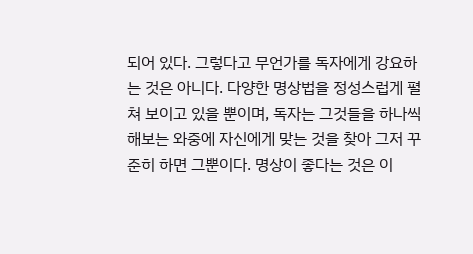되어 있다. 그렇다고 무언가를 독자에게 강요하는 것은 아니다. 다양한 명상법을 정성스럽게 펼쳐 보이고 있을 뿐이며, 독자는 그것들을 하나씩 해보는 와중에 자신에게 맞는 것을 찾아 그저 꾸준히 하면 그뿐이다. 명상이 좋다는 것은 이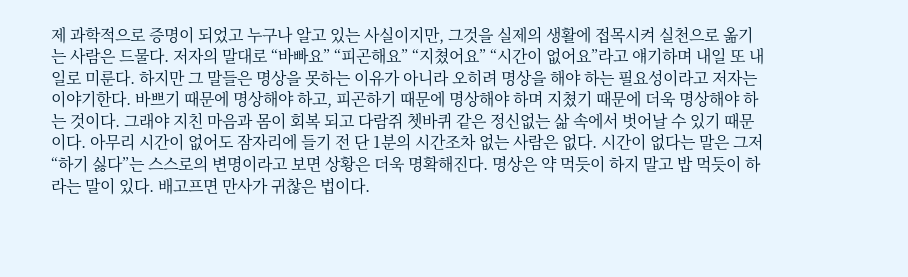제 과학적으로 증명이 되었고 누구나 알고 있는 사실이지만, 그것을 실제의 생활에 접목시켜 실천으로 옮기는 사람은 드물다. 저자의 말대로 “바빠요” “피곤해요” “지쳤어요” “시간이 없어요”라고 얘기하며 내일 또 내일로 미룬다. 하지만 그 말들은 명상을 못하는 이유가 아니라 오히려 명상을 해야 하는 필요성이라고 저자는 이야기한다. 바쁘기 때문에 명상해야 하고, 피곤하기 때문에 명상해야 하며 지쳤기 때문에 더욱 명상해야 하는 것이다. 그래야 지친 마음과 몸이 회복 되고 다람쥐 쳇바퀴 같은 정신없는 삶 속에서 벗어날 수 있기 때문이다. 아무리 시간이 없어도 잠자리에 들기 전 단 1분의 시간조차 없는 사람은 없다. 시간이 없다는 말은 그저 “하기 싫다”는 스스로의 변명이라고 보면 상황은 더욱 명확해진다. 명상은 약 먹듯이 하지 말고 밥 먹듯이 하라는 말이 있다. 배고프면 만사가 귀찮은 법이다.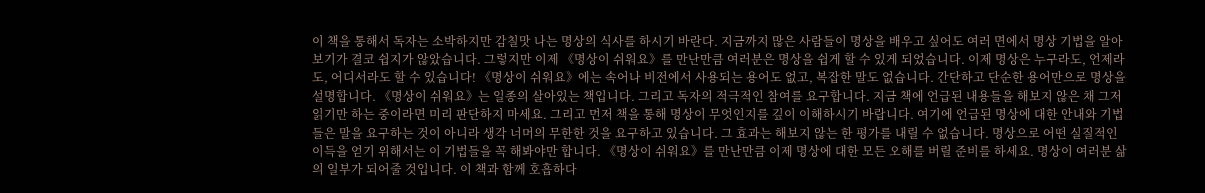이 책을 통해서 독자는 소박하지만 감칠맛 나는 명상의 식사를 하시기 바란다. 지금까지 많은 사람들이 명상을 배우고 싶어도 여러 면에서 명상 기법을 알아보기가 결코 쉽지가 않았습니다. 그렇지만 이제 《명상이 쉬워요》를 만난만큼 여러분은 명상을 쉽게 할 수 있게 되었습니다. 이제 명상은 누구라도, 언제라도, 어디서라도 할 수 있습니다! 《명상이 쉬워요》에는 속어나 비전에서 사용되는 용어도 없고, 복잡한 말도 없습니다. 간단하고 단순한 용어만으로 명상을 설명합니다. 《명상이 쉬워요》는 일종의 살아있는 책입니다. 그리고 독자의 적극적인 참여를 요구합니다. 지금 책에 언급된 내용들을 해보지 않은 채 그저 읽기만 하는 중이라면 미리 판단하지 마세요. 그리고 먼저 책을 통해 명상이 무엇인지를 깊이 이해하시기 바랍니다. 여기에 언급된 명상에 대한 안내와 기법들은 말을 요구하는 것이 아니라 생각 너머의 무한한 것을 요구하고 있습니다. 그 효과는 해보지 않는 한 평가를 내릴 수 없습니다. 명상으로 어떤 실질적인 이득을 얻기 위해서는 이 기법들을 꼭 해봐야만 합니다. 《명상이 쉬워요》를 만난만큼 이제 명상에 대한 모든 오해를 버릴 준비를 하세요. 명상이 여러분 삶의 일부가 되어줄 것입니다. 이 책과 함께 호흡하다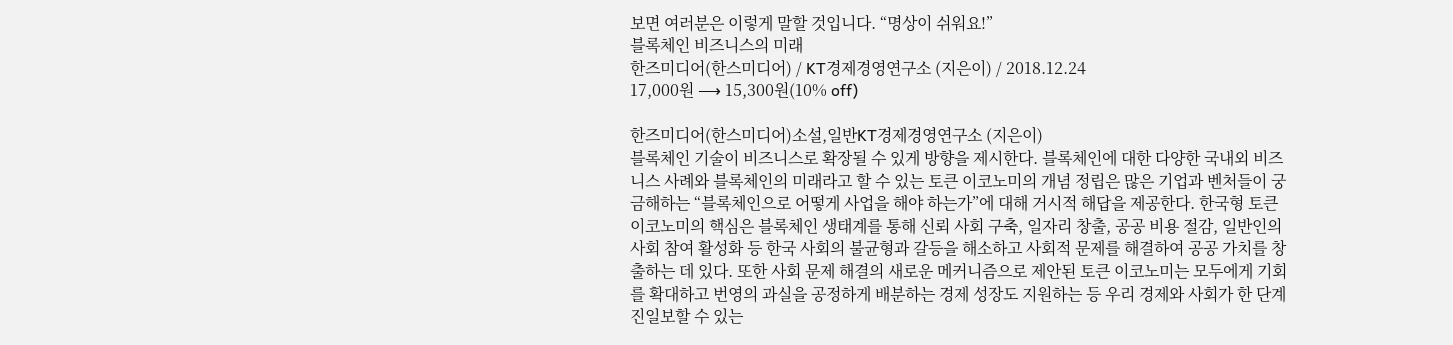보면 여러분은 이렇게 말할 것입니다. “명상이 쉬워요!”
블록체인 비즈니스의 미래
한즈미디어(한스미디어) / KT경제경영연구소 (지은이) / 2018.12.24
17,000원 ⟶ 15,300원(10% off)

한즈미디어(한스미디어)소설,일반KT경제경영연구소 (지은이)
블록체인 기술이 비즈니스로 확장될 수 있게 방향을 제시한다. 블록체인에 대한 다양한 국내외 비즈니스 사례와 블록체인의 미래라고 할 수 있는 토큰 이코노미의 개념 정립은 많은 기업과 벤처들이 궁금해하는 “블록체인으로 어떻게 사업을 해야 하는가”에 대해 거시적 해답을 제공한다. 한국형 토큰 이코노미의 핵심은 블록체인 생태계를 통해 신뢰 사회 구축, 일자리 창출, 공공 비용 절감, 일반인의 사회 참여 활성화 등 한국 사회의 불균형과 갈등을 해소하고 사회적 문제를 해결하여 공공 가치를 창출하는 데 있다. 또한 사회 문제 해결의 새로운 메커니즘으로 제안된 토큰 이코노미는 모두에게 기회를 확대하고 번영의 과실을 공정하게 배분하는 경제 성장도 지원하는 등 우리 경제와 사회가 한 단계 진일보할 수 있는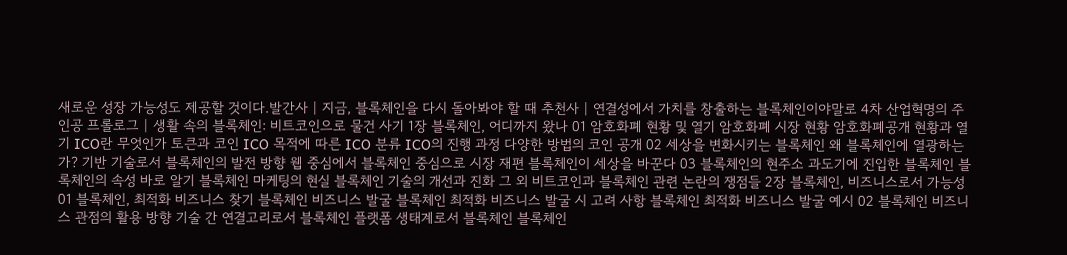새로운 성장 가능성도 제공할 것이다.발간사 | 지금, 블록체인을 다시 돌아봐야 할 때 추천사 | 연결성에서 가치를 창출하는 블록체인이야말로 4차 산업혁명의 주인공 프롤로그 | 생활 속의 블록체인: 비트코인으로 물건 사기 1장 블록체인, 어디까지 왔나 01 암호화폐 현황 및 열기 암호화폐 시장 현황 암호화폐공개 현황과 열기 ICO란 무엇인가 토큰과 코인 ICO 목적에 따른 ICO 분류 ICO의 진행 과정 다양한 방법의 코인 공개 02 세상을 변화시키는 블록체인 왜 블록체인에 열광하는가? 기반 기술로서 블록체인의 발전 방향 웹 중심에서 블록체인 중심으로 시장 재편 블록체인이 세상을 바꾼다 03 블록체인의 현주소 과도기에 진입한 블록체인 블록체인의 속성 바로 알기 블록체인 마케팅의 현실 블록체인 기술의 개선과 진화 그 외 비트코인과 블록체인 관련 논란의 쟁점들 2장 블록체인, 비즈니스로서 가능성 01 블록체인, 최적화 비즈니스 찾기 블록체인 비즈니스 발굴 블록체인 최적화 비즈니스 발굴 시 고려 사항 블록체인 최적화 비즈니스 발굴 예시 02 블록체인 비즈니스 관점의 활용 방향 기술 간 연결고리로서 블록체인 플랫폼 생태계로서 블록체인 블록체인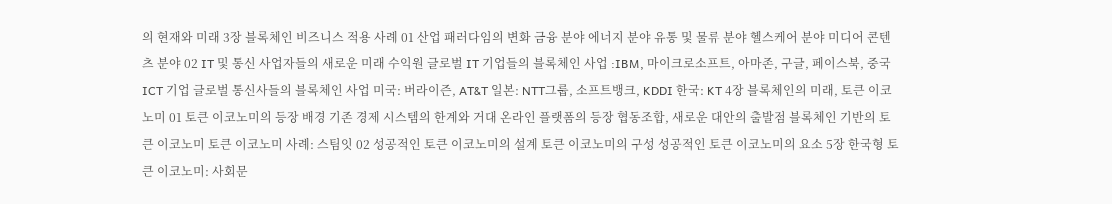의 현재와 미래 3장 블록체인 비즈니스 적용 사례 01 산업 패러다임의 변화 금융 분야 에너지 분야 유통 및 물류 분야 헬스케어 분야 미디어 콘텐츠 분야 02 IT 및 통신 사업자들의 새로운 미래 수익원 글로벌 IT 기업들의 블록체인 사업 :IBM, 마이크로소프트, 아마존, 구글, 페이스북, 중국 ICT 기업 글로벌 통신사들의 블록체인 사업 미국: 버라이즌, AT&T 일본: NTT그룹, 소프트뱅크, KDDI 한국: KT 4장 블록체인의 미래, 토큰 이코노미 01 토큰 이코노미의 등장 배경 기존 경제 시스템의 한계와 거대 온라인 플랫폼의 등장 협동조합, 새로운 대안의 출발점 블록체인 기반의 토큰 이코노미 토큰 이코노미 사례: 스팀잇 02 성공적인 토큰 이코노미의 설계 토큰 이코노미의 구성 성공적인 토큰 이코노미의 요소 5장 한국형 토큰 이코노미: 사회문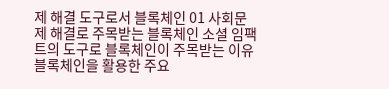제 해결 도구로서 블록체인 01 사회문제 해결로 주목받는 블록체인 소셜 임팩트의 도구로 블록체인이 주목받는 이유 블록체인을 활용한 주요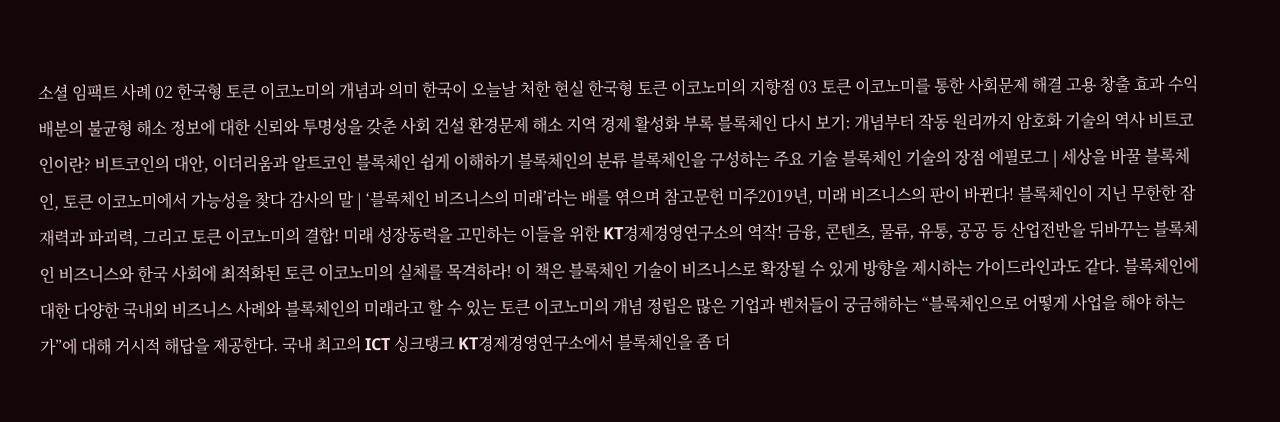소셜 임팩트 사례 02 한국형 토큰 이코노미의 개념과 의미 한국이 오늘날 처한 현실 한국형 토큰 이코노미의 지향점 03 토큰 이코노미를 통한 사회문제 해결 고용 창출 효과 수익 배분의 불균형 해소 정보에 대한 신뢰와 투명성을 갖춘 사회 건설 환경문제 해소 지역 경제 활성화 부록 블록체인 다시 보기: 개념부터 작동 원리까지 암호화 기술의 역사 비트코인이란? 비트코인의 대안, 이더리움과 알트코인 블록체인 쉽게 이해하기 블록체인의 분류 블록체인을 구성하는 주요 기술 블록체인 기술의 장점 에필로그 | 세상을 바꿀 블록체인, 토큰 이코노미에서 가능성을 찾다 감사의 말 | ‘블록체인 비즈니스의 미래’라는 배를 엮으며 참고문헌 미주2019년, 미래 비즈니스의 판이 바뀐다! 블록체인이 지닌 무한한 잠재력과 파괴력, 그리고 토큰 이코노미의 결합! 미래 성장동력을 고민하는 이들을 위한 KT경제경영연구소의 역작! 금융, 콘텐츠, 물류, 유통, 공공 등 산업전반을 뒤바꾸는 블록체인 비즈니스와 한국 사회에 최적화된 토큰 이코노미의 실체를 목격하라! 이 책은 블록체인 기술이 비즈니스로 확장될 수 있게 방향을 제시하는 가이드라인과도 같다. 블록체인에 대한 다양한 국내외 비즈니스 사례와 블록체인의 미래라고 할 수 있는 토큰 이코노미의 개념 정립은 많은 기업과 벤처들이 궁금해하는 “블록체인으로 어떻게 사업을 해야 하는가”에 대해 거시적 해답을 제공한다. 국내 최고의 ICT 싱크탱크 KT경제경영연구소에서 블록체인을 좀 더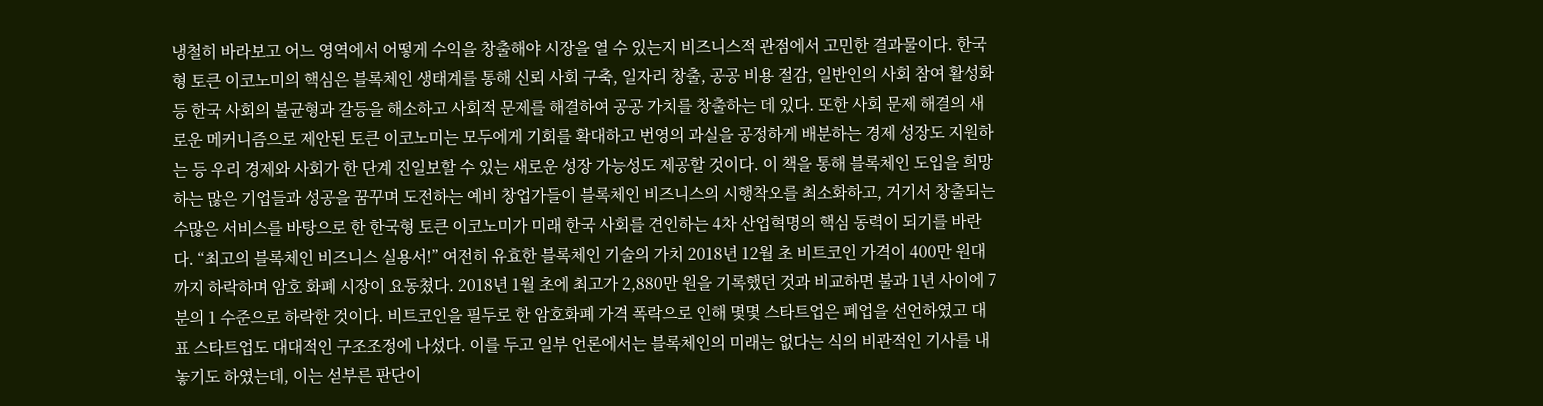냉철히 바라보고 어느 영역에서 어떻게 수익을 창출해야 시장을 열 수 있는지 비즈니스적 관점에서 고민한 결과물이다. 한국형 토큰 이코노미의 핵심은 블록체인 생태계를 통해 신뢰 사회 구축, 일자리 창출, 공공 비용 절감, 일반인의 사회 참여 활성화 등 한국 사회의 불균형과 갈등을 해소하고 사회적 문제를 해결하여 공공 가치를 창출하는 데 있다. 또한 사회 문제 해결의 새로운 메커니즘으로 제안된 토큰 이코노미는 모두에게 기회를 확대하고 번영의 과실을 공정하게 배분하는 경제 성장도 지원하는 등 우리 경제와 사회가 한 단계 진일보할 수 있는 새로운 성장 가능성도 제공할 것이다. 이 책을 통해 블록체인 도입을 희망하는 많은 기업들과 성공을 꿈꾸며 도전하는 예비 창업가들이 블록체인 비즈니스의 시행착오를 최소화하고, 거기서 창출되는 수많은 서비스를 바탕으로 한 한국형 토큰 이코노미가 미래 한국 사회를 견인하는 4차 산업혁명의 핵심 동력이 되기를 바란다. “최고의 블록체인 비즈니스 실용서!” 여전히 유효한 블록체인 기술의 가치 2018년 12월 초 비트코인 가격이 400만 원대까지 하락하며 암호 화폐 시장이 요동쳤다. 2018년 1월 초에 최고가 2,880만 원을 기록했던 것과 비교하면 불과 1년 사이에 7분의 1 수준으로 하락한 것이다. 비트코인을 필두로 한 암호화폐 가격 폭락으로 인해 몇몇 스타트업은 폐업을 선언하였고 대표 스타트업도 대대적인 구조조정에 나섰다. 이를 두고 일부 언론에서는 블록체인의 미래는 없다는 식의 비관적인 기사를 내놓기도 하였는데, 이는 섣부른 판단이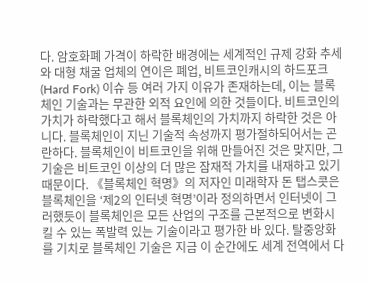다. 암호화폐 가격이 하락한 배경에는 세계적인 규제 강화 추세와 대형 채굴 업체의 연이은 폐업, 비트코인캐시의 하드포크(Hard Fork) 이슈 등 여러 가지 이유가 존재하는데, 이는 블록체인 기술과는 무관한 외적 요인에 의한 것들이다. 비트코인의 가치가 하락했다고 해서 블록체인의 가치까지 하락한 것은 아니다. 블록체인이 지닌 기술적 속성까지 평가절하되어서는 곤란하다. 블록체인이 비트코인을 위해 만들어진 것은 맞지만, 그 기술은 비트코인 이상의 더 많은 잠재적 가치를 내재하고 있기 때문이다. 《블록체인 혁명》의 저자인 미래학자 돈 탭스콧은 블록체인을 ‘제2의 인터넷 혁명’이라 정의하면서 인터넷이 그러했듯이 블록체인은 모든 산업의 구조를 근본적으로 변화시킬 수 있는 폭발력 있는 기술이라고 평가한 바 있다. 탈중앙화를 기치로 블록체인 기술은 지금 이 순간에도 세계 전역에서 다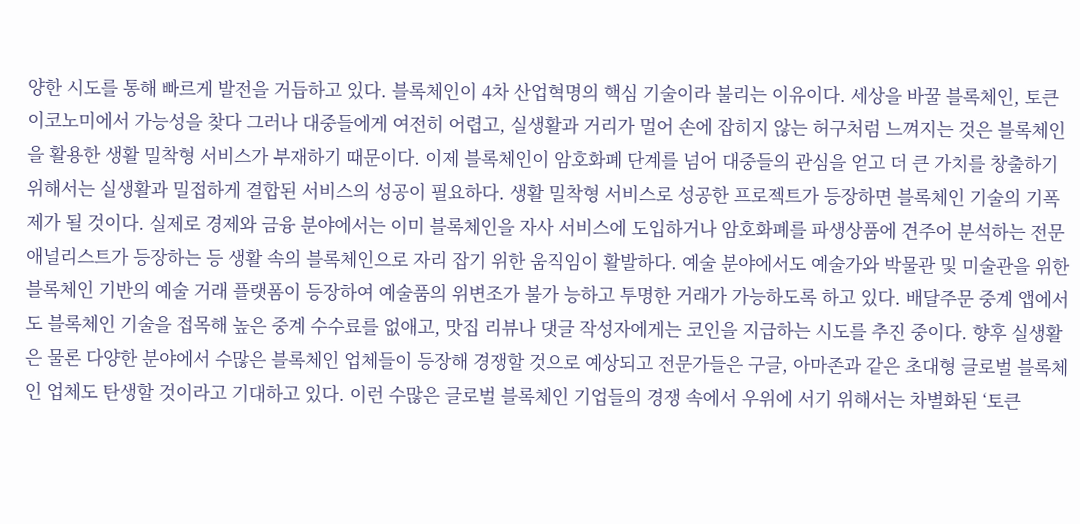양한 시도를 통해 빠르게 발전을 거듭하고 있다. 블록체인이 4차 산업혁명의 핵심 기술이라 불리는 이유이다. 세상을 바꿀 블록체인, 토큰 이코노미에서 가능성을 찾다 그러나 대중들에게 여전히 어렵고, 실생활과 거리가 멀어 손에 잡히지 않는 허구처럼 느껴지는 것은 블록체인을 활용한 생활 밀착형 서비스가 부재하기 때문이다. 이제 블록체인이 암호화폐 단계를 넘어 대중들의 관심을 얻고 더 큰 가치를 창출하기 위해서는 실생활과 밀접하게 결합된 서비스의 성공이 필요하다. 생활 밀착형 서비스로 성공한 프로젝트가 등장하면 블록체인 기술의 기폭제가 될 것이다. 실제로 경제와 금융 분야에서는 이미 블록체인을 자사 서비스에 도입하거나 암호화폐를 파생상품에 견주어 분석하는 전문 애널리스트가 등장하는 등 생활 속의 블록체인으로 자리 잡기 위한 움직임이 활발하다. 예술 분야에서도 예술가와 박물관 및 미술관을 위한 블록체인 기반의 예술 거래 플랫폼이 등장하여 예술품의 위변조가 불가 능하고 투명한 거래가 가능하도록 하고 있다. 배달주문 중계 앱에서도 블록체인 기술을 접목해 높은 중계 수수료를 없애고, 맛집 리뷰나 댓글 작성자에게는 코인을 지급하는 시도를 추진 중이다. 향후 실생활은 물론 다양한 분야에서 수많은 블록체인 업체들이 등장해 경쟁할 것으로 예상되고 전문가들은 구글, 아마존과 같은 초대형 글로벌 블록체인 업체도 탄생할 것이라고 기대하고 있다. 이런 수많은 글로벌 블록체인 기업들의 경쟁 속에서 우위에 서기 위해서는 차별화된 ‘토큰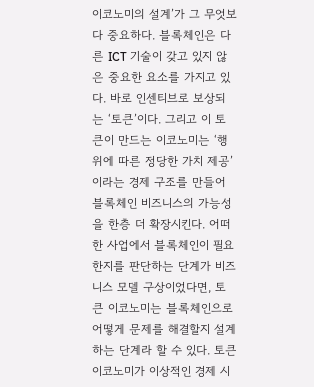이코노미의 설계’가 그 무엇보다 중요하다. 블록체인은 다른 ICT 기술이 갖고 있지 않은 중요한 요소를 가지고 있다. 바로 인센티브로 보상되는 ‘토큰’이다. 그리고 이 토큰이 만드는 이코노미는 ‘행위에 따른 정당한 가치 제공’이라는 경제 구조를 만들어 블록체인 비즈니스의 가능성을 한층 더 확장시킨다. 어떠한 사업에서 블록체인이 필요한지를 판단하는 단계가 비즈니스 모델 구상이었다면, 토큰 이코노미는 블록체인으로 어떻게 문제를 해결할지 설계하는 단계라 할 수 있다. 토큰 이코노미가 이상적인 경제 시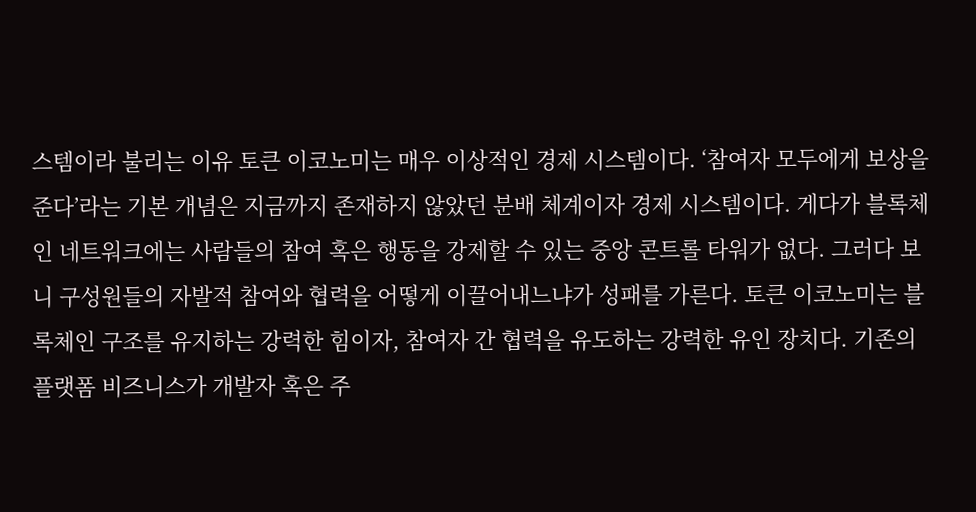스템이라 불리는 이유 토큰 이코노미는 매우 이상적인 경제 시스템이다. ‘참여자 모두에게 보상을 준다’라는 기본 개념은 지금까지 존재하지 않았던 분배 체계이자 경제 시스템이다. 게다가 블록체인 네트워크에는 사람들의 참여 혹은 행동을 강제할 수 있는 중앙 콘트롤 타워가 없다. 그러다 보니 구성원들의 자발적 참여와 협력을 어떻게 이끌어내느냐가 성패를 가른다. 토큰 이코노미는 블록체인 구조를 유지하는 강력한 힘이자, 참여자 간 협력을 유도하는 강력한 유인 장치다. 기존의 플랫폼 비즈니스가 개발자 혹은 주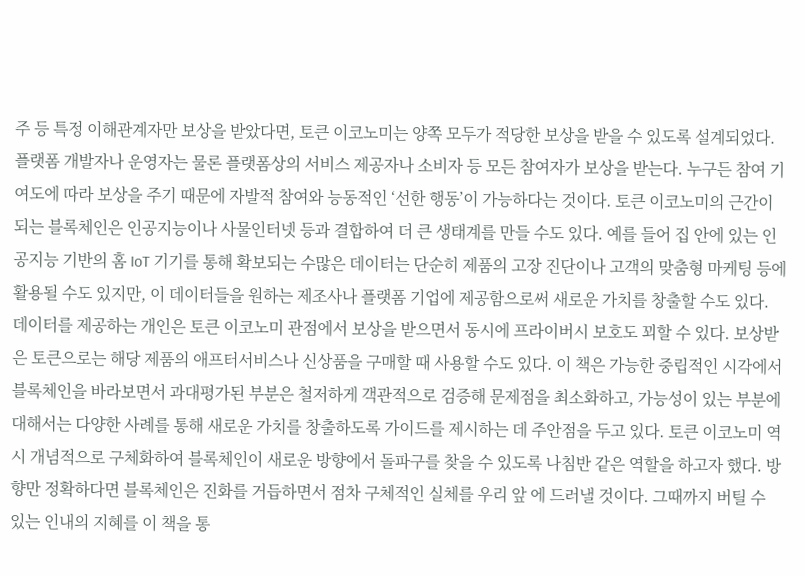주 등 특정 이해관계자만 보상을 받았다면, 토큰 이코노미는 양쪽 모두가 적당한 보상을 받을 수 있도록 설계되었다. 플랫폼 개발자나 운영자는 물론 플랫폼상의 서비스 제공자나 소비자 등 모든 참여자가 보상을 받는다. 누구든 참여 기여도에 따라 보상을 주기 때문에 자발적 참여와 능동적인 ‘선한 행동’이 가능하다는 것이다. 토큰 이코노미의 근간이 되는 블록체인은 인공지능이나 사물인터넷 등과 결합하여 더 큰 생태계를 만들 수도 있다. 예를 들어 집 안에 있는 인공지능 기반의 홈 IoT 기기를 통해 확보되는 수많은 데이터는 단순히 제품의 고장 진단이나 고객의 맞춤형 마케팅 등에 활용될 수도 있지만, 이 데이터들을 원하는 제조사나 플랫폼 기업에 제공함으로써 새로운 가치를 창출할 수도 있다. 데이터를 제공하는 개인은 토큰 이코노미 관점에서 보상을 받으면서 동시에 프라이버시 보호도 꾀할 수 있다. 보상받은 토큰으로는 해당 제품의 애프터서비스나 신상품을 구매할 때 사용할 수도 있다. 이 책은 가능한 중립적인 시각에서 블록체인을 바라보면서 과대평가된 부분은 철저하게 객관적으로 검증해 문제점을 최소화하고, 가능성이 있는 부분에 대해서는 다양한 사례를 통해 새로운 가치를 창출하도록 가이드를 제시하는 데 주안점을 두고 있다. 토큰 이코노미 역시 개념적으로 구체화하여 블록체인이 새로운 방향에서 돌파구를 찾을 수 있도록 나침반 같은 역할을 하고자 했다. 방향만 정확하다면 블록체인은 진화를 거듭하면서 점차 구체적인 실체를 우리 앞 에 드러낼 것이다. 그때까지 버틸 수 있는 인내의 지혜를 이 책을 통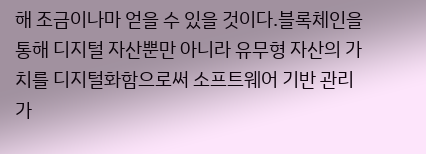해 조금이나마 얻을 수 있을 것이다.블록체인을 통해 디지털 자산뿐만 아니라 유무형 자산의 가치를 디지털화함으로써 소프트웨어 기반 관리가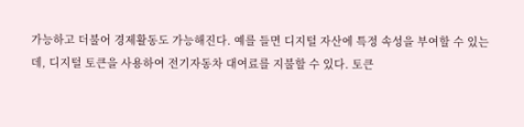가능하고 더불어 경제활동도 가능해진다. 예를 들면 디지털 자산에 특정 속성을 부여할 수 있는데, 디지털 토큰을 사용하여 전기자동차 대여료를 지불할 수 있다. 토큰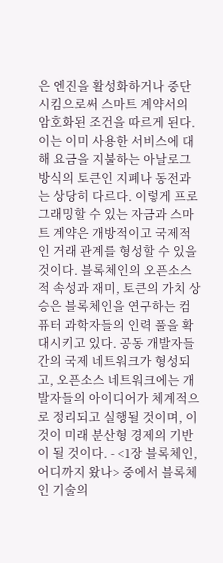은 엔진을 활성화하거나 중단시킴으로써 스마트 계약서의 암호화된 조건을 따르게 된다. 이는 이미 사용한 서비스에 대해 요금을 지불하는 아날로그 방식의 토큰인 지폐나 동전과는 상당히 다르다. 이렇게 프로그래밍할 수 있는 자금과 스마트 계약은 개방적이고 국제적인 거래 관계를 형성할 수 있을 것이다. 블록체인의 오픈소스적 속성과 재미, 토큰의 가치 상승은 블록체인을 연구하는 컴퓨터 과학자들의 인력 풀을 확대시키고 있다. 공동 개발자들 간의 국제 네트워크가 형성되고, 오픈소스 네트워크에는 개발자들의 아이디어가 체계적으로 정리되고 실행될 것이며, 이것이 미래 분산형 경제의 기반이 될 것이다. - <1장 블록체인, 어디까지 왔나> 중에서 블록체인 기술의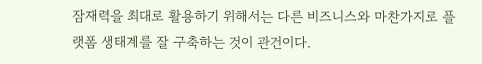잠재력을 최대로 활용하기 위해서는 다른 비즈니스와 마찬가지로 플랫폼 생태계를 잘 구축하는 것이 관건이다.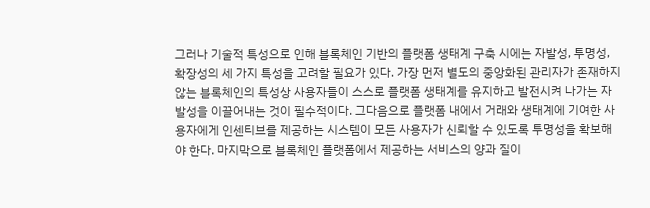그러나 기술적 특성으로 인해 블록체인 기반의 플랫폼 생태계 구축 시에는 자발성, 투명성, 확장성의 세 가지 특성을 고려할 필요가 있다. 가장 먼저 별도의 중앙화된 관리자가 존재하지 않는 블록체인의 특성상 사용자들이 스스로 플랫폼 생태계를 유지하고 발전시켜 나가는 자발성을 이끌어내는 것이 필수적이다. 그다음으로 플랫폼 내에서 거래와 생태계에 기여한 사용자에게 인센티브를 제공하는 시스템이 모든 사용자가 신뢰할 수 있도록 투명성을 확보해야 한다. 마지막으로 블록체인 플랫폼에서 제공하는 서비스의 양과 질이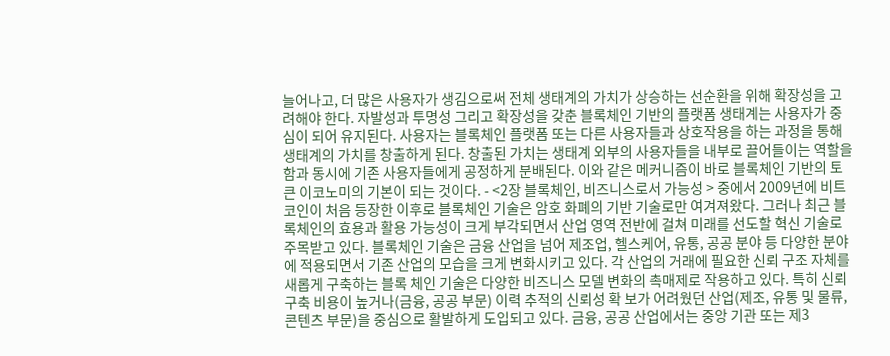늘어나고, 더 많은 사용자가 생김으로써 전체 생태계의 가치가 상승하는 선순환을 위해 확장성을 고려해야 한다. 자발성과 투명성 그리고 확장성을 갖춘 블록체인 기반의 플랫폼 생태계는 사용자가 중심이 되어 유지된다. 사용자는 블록체인 플랫폼 또는 다른 사용자들과 상호작용을 하는 과정을 통해 생태계의 가치를 창출하게 된다. 창출된 가치는 생태계 외부의 사용자들을 내부로 끌어들이는 역할을 함과 동시에 기존 사용자들에게 공정하게 분배된다. 이와 같은 메커니즘이 바로 블록체인 기반의 토큰 이코노미의 기본이 되는 것이다. - <2장 블록체인, 비즈니스로서 가능성 > 중에서 2009년에 비트코인이 처음 등장한 이후로 블록체인 기술은 암호 화폐의 기반 기술로만 여겨져왔다. 그러나 최근 블록체인의 효용과 활용 가능성이 크게 부각되면서 산업 영역 전반에 걸쳐 미래를 선도할 혁신 기술로 주목받고 있다. 블록체인 기술은 금융 산업을 넘어 제조업, 헬스케어, 유통, 공공 분야 등 다양한 분야에 적용되면서 기존 산업의 모습을 크게 변화시키고 있다. 각 산업의 거래에 필요한 신뢰 구조 자체를 새롭게 구축하는 블록 체인 기술은 다양한 비즈니스 모델 변화의 촉매제로 작용하고 있다. 특히 신뢰 구축 비용이 높거나(금융, 공공 부문) 이력 추적의 신뢰성 확 보가 어려웠던 산업(제조, 유통 및 물류, 콘텐츠 부문)을 중심으로 활발하게 도입되고 있다. 금융, 공공 산업에서는 중앙 기관 또는 제3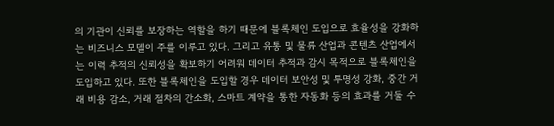의 기관이 신뢰를 보장하는 역할을 하기 때문에 블록체인 도입으로 효율성을 강화하는 비즈니스 모델이 주를 이루고 있다. 그리고 유통 및 물류 산업과 콘텐츠 산업에서는 이력 추적의 신뢰성을 확보하기 어려워 데이터 추적과 감시 목적으로 블록체인을 도입하고 있다. 또한 블록체인을 도입할 경우 데이터 보안성 및 투명성 강화, 중간 거래 비용 감소, 거래 절차의 간소화, 스마트 계약을 통한 자동화 등의 효과를 거둘 수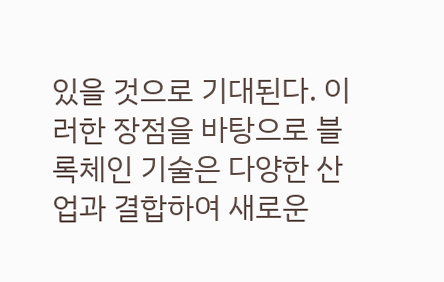있을 것으로 기대된다. 이러한 장점을 바탕으로 블록체인 기술은 다양한 산업과 결합하여 새로운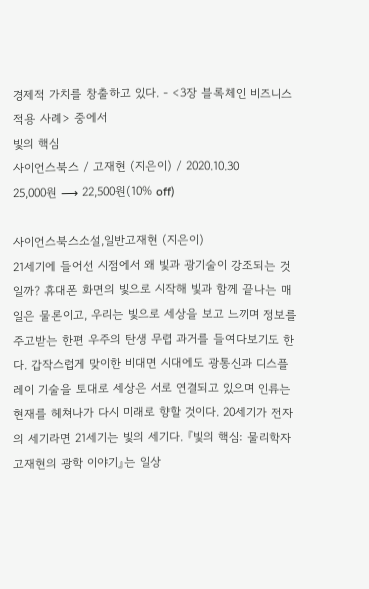경제적 가치를 창출하고 있다. - <3장 블록체인 비즈니스 적용 사례> 중에서
빛의 핵심
사이언스북스 / 고재현 (지은이) / 2020.10.30
25,000원 ⟶ 22,500원(10% off)

사이언스북스소설,일반고재현 (지은이)
21세기에 들어선 시점에서 왜 빛과 광기술이 강조되는 것일까? 휴대폰 화면의 빛으로 시작해 빛과 함께 끝나는 매일은 물론이고, 우리는 빛으로 세상을 보고 느끼며 정보를 주고받는 한편 우주의 탄생 무렵 과거를 들여다보기도 한다. 갑작스럽게 맞이한 비대면 시대에도 광통신과 디스플레이 기술을 토대로 세상은 서로 연결되고 있으며 인류는 현재를 헤쳐나가 다시 미래로 향할 것이다. 20세기가 전자의 세기라면 21세기는 빛의 세기다. 『빛의 핵심: 물리학자 고재현의 광학 이야기』는 일상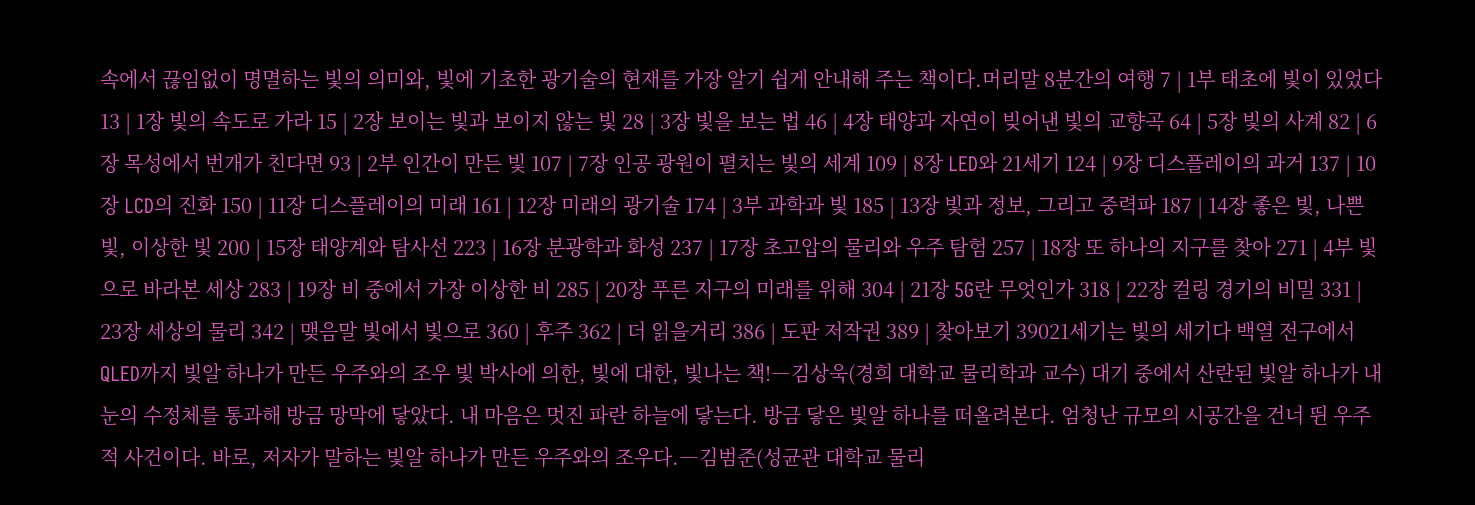속에서 끊임없이 명멸하는 빛의 의미와, 빛에 기초한 광기술의 현재를 가장 알기 쉽게 안내해 주는 책이다.머리말 8분간의 여행 7 | 1부 태초에 빛이 있었다 13 | 1장 빛의 속도로 가라 15 | 2장 보이는 빛과 보이지 않는 빛 28 | 3장 빛을 보는 법 46 | 4장 태양과 자연이 빚어낸 빛의 교향곡 64 | 5장 빛의 사계 82 | 6장 목성에서 번개가 친다면 93 | 2부 인간이 만든 빛 107 | 7장 인공 광원이 펼치는 빛의 세계 109 | 8장 LED와 21세기 124 | 9장 디스플레이의 과거 137 | 10장 LCD의 진화 150 | 11장 디스플레이의 미래 161 | 12장 미래의 광기술 174 | 3부 과학과 빛 185 | 13장 빛과 정보, 그리고 중력파 187 | 14장 좋은 빛, 나쁜 빛, 이상한 빛 200 | 15장 태양계와 탐사선 223 | 16장 분광학과 화성 237 | 17장 초고압의 물리와 우주 탐험 257 | 18장 또 하나의 지구를 찾아 271 | 4부 빛으로 바라본 세상 283 | 19장 비 중에서 가장 이상한 비 285 | 20장 푸른 지구의 미래를 위해 304 | 21장 5G란 무엇인가 318 | 22장 컬링 경기의 비밀 331 | 23장 세상의 물리 342 | 맺음말 빛에서 빛으로 360 | 후주 362 | 더 읽을거리 386 | 도판 저작권 389 | 찾아보기 39021세기는 빛의 세기다 백열 전구에서 QLED까지 빛알 하나가 만든 우주와의 조우 빛 박사에 의한, 빛에 대한, 빛나는 책!―김상욱(경희 대학교 물리학과 교수) 대기 중에서 산란된 빛알 하나가 내 눈의 수정체를 통과해 방금 망막에 닿았다. 내 마음은 멋진 파란 하늘에 닿는다. 방금 닿은 빛알 하나를 떠올려본다. 엄청난 규모의 시공간을 건너 뛴 우주적 사건이다. 바로, 저자가 말하는 빛알 하나가 만든 우주와의 조우다.―김범준(성균관 대학교 물리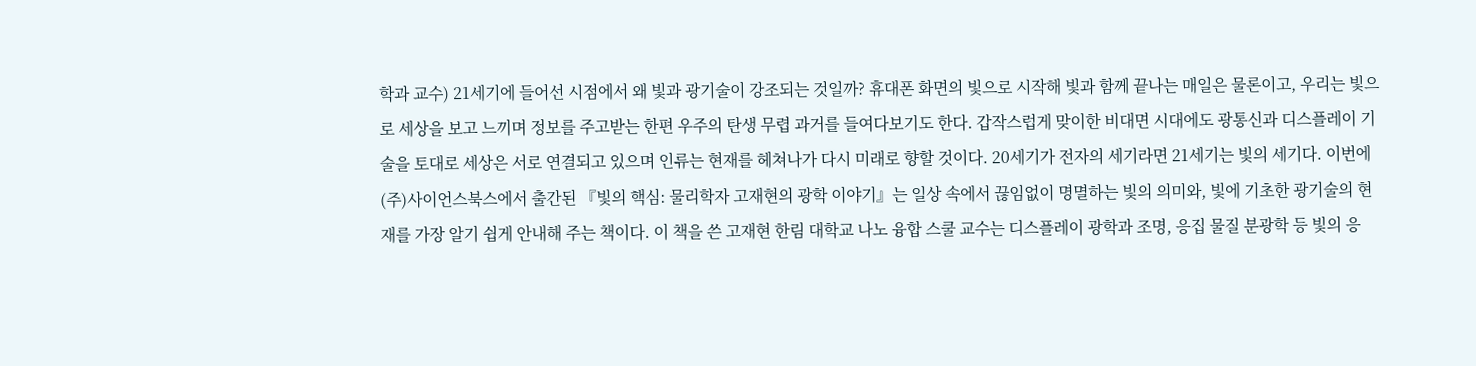학과 교수) 21세기에 들어선 시점에서 왜 빛과 광기술이 강조되는 것일까? 휴대폰 화면의 빛으로 시작해 빛과 함께 끝나는 매일은 물론이고, 우리는 빛으로 세상을 보고 느끼며 정보를 주고받는 한편 우주의 탄생 무렵 과거를 들여다보기도 한다. 갑작스럽게 맞이한 비대면 시대에도 광통신과 디스플레이 기술을 토대로 세상은 서로 연결되고 있으며 인류는 현재를 헤쳐나가 다시 미래로 향할 것이다. 20세기가 전자의 세기라면 21세기는 빛의 세기다. 이번에 (주)사이언스북스에서 출간된 『빛의 핵심: 물리학자 고재현의 광학 이야기』는 일상 속에서 끊임없이 명멸하는 빛의 의미와, 빛에 기초한 광기술의 현재를 가장 알기 쉽게 안내해 주는 책이다. 이 책을 쓴 고재현 한림 대학교 나노 융합 스쿨 교수는 디스플레이 광학과 조명, 응집 물질 분광학 등 빛의 응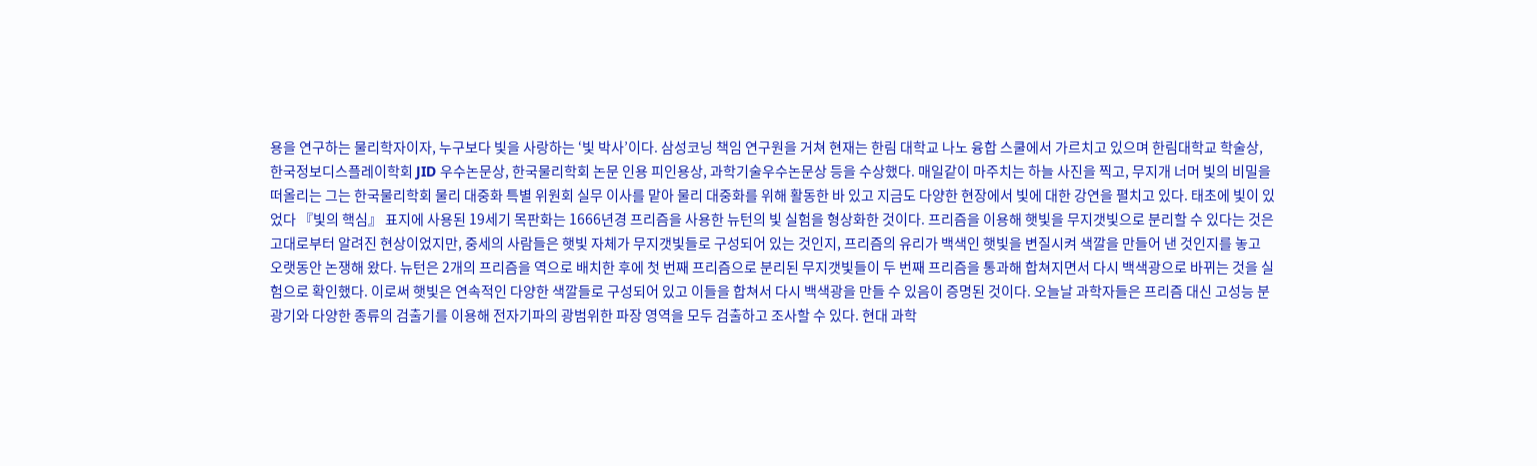용을 연구하는 물리학자이자, 누구보다 빛을 사랑하는 ‘빛 박사’이다. 삼성코닝 책임 연구원을 거쳐 현재는 한림 대학교 나노 융합 스쿨에서 가르치고 있으며 한림대학교 학술상, 한국정보디스플레이학회 JID 우수논문상, 한국물리학회 논문 인용 피인용상, 과학기술우수논문상 등을 수상했다. 매일같이 마주치는 하늘 사진을 찍고, 무지개 너머 빛의 비밀을 떠올리는 그는 한국물리학회 물리 대중화 특별 위원회 실무 이사를 맡아 물리 대중화를 위해 활동한 바 있고 지금도 다양한 현장에서 빛에 대한 강연을 펼치고 있다. 태초에 빛이 있었다 『빛의 핵심』 표지에 사용된 19세기 목판화는 1666년경 프리즘을 사용한 뉴턴의 빛 실험을 형상화한 것이다. 프리즘을 이용해 햇빛을 무지갯빛으로 분리할 수 있다는 것은 고대로부터 알려진 현상이었지만, 중세의 사람들은 햇빛 자체가 무지갯빛들로 구성되어 있는 것인지, 프리즘의 유리가 백색인 햇빛을 변질시켜 색깔을 만들어 낸 것인지를 놓고 오랫동안 논쟁해 왔다. 뉴턴은 2개의 프리즘을 역으로 배치한 후에 첫 번째 프리즘으로 분리된 무지갯빛들이 두 번째 프리즘을 통과해 합쳐지면서 다시 백색광으로 바뀌는 것을 실험으로 확인했다. 이로써 햇빛은 연속적인 다양한 색깔들로 구성되어 있고 이들을 합쳐서 다시 백색광을 만들 수 있음이 증명된 것이다. 오늘날 과학자들은 프리즘 대신 고성능 분광기와 다양한 종류의 검출기를 이용해 전자기파의 광범위한 파장 영역을 모두 검출하고 조사할 수 있다. 현대 과학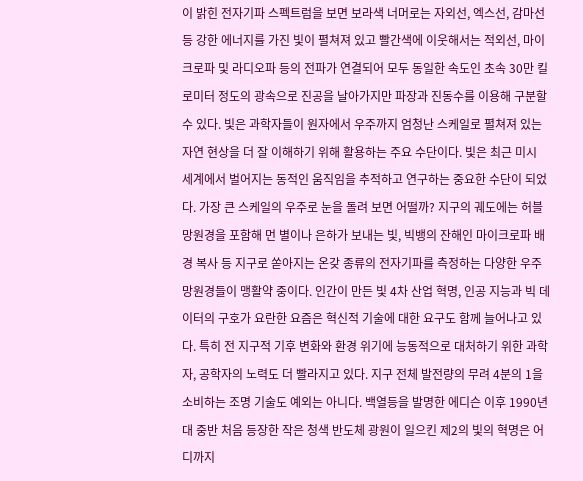이 밝힌 전자기파 스펙트럼을 보면 보라색 너머로는 자외선, 엑스선, 감마선 등 강한 에너지를 가진 빛이 펼쳐져 있고 빨간색에 이웃해서는 적외선, 마이크로파 및 라디오파 등의 전파가 연결되어 모두 동일한 속도인 초속 30만 킬로미터 정도의 광속으로 진공을 날아가지만 파장과 진동수를 이용해 구분할 수 있다. 빛은 과학자들이 원자에서 우주까지 엄청난 스케일로 펼쳐져 있는 자연 현상을 더 잘 이해하기 위해 활용하는 주요 수단이다. 빛은 최근 미시 세계에서 벌어지는 동적인 움직임을 추적하고 연구하는 중요한 수단이 되었다. 가장 큰 스케일의 우주로 눈을 돌려 보면 어떨까? 지구의 궤도에는 허블 망원경을 포함해 먼 별이나 은하가 보내는 빛, 빅뱅의 잔해인 마이크로파 배경 복사 등 지구로 쏟아지는 온갖 종류의 전자기파를 측정하는 다양한 우주 망원경들이 맹활약 중이다. 인간이 만든 빛 4차 산업 혁명, 인공 지능과 빅 데이터의 구호가 요란한 요즘은 혁신적 기술에 대한 요구도 함께 늘어나고 있다. 특히 전 지구적 기후 변화와 환경 위기에 능동적으로 대처하기 위한 과학자, 공학자의 노력도 더 빨라지고 있다. 지구 전체 발전량의 무려 4분의 1을 소비하는 조명 기술도 예외는 아니다. 백열등을 발명한 에디슨 이후 1990년대 중반 처음 등장한 작은 청색 반도체 광원이 일으킨 제2의 빛의 혁명은 어디까지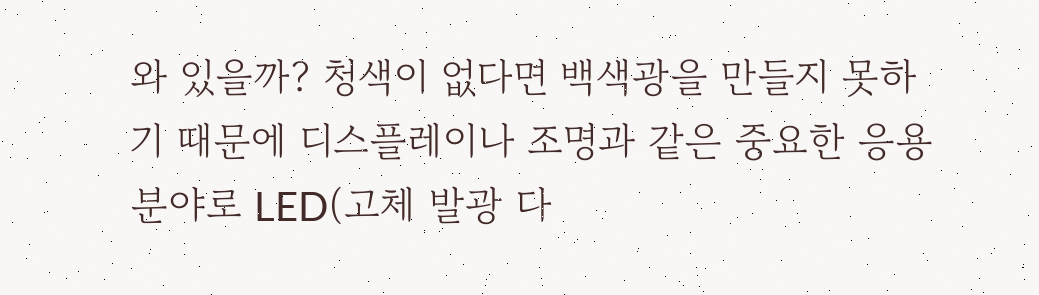와 있을까? 청색이 없다면 백색광을 만들지 못하기 때문에 디스플레이나 조명과 같은 중요한 응용 분야로 LED(고체 발광 다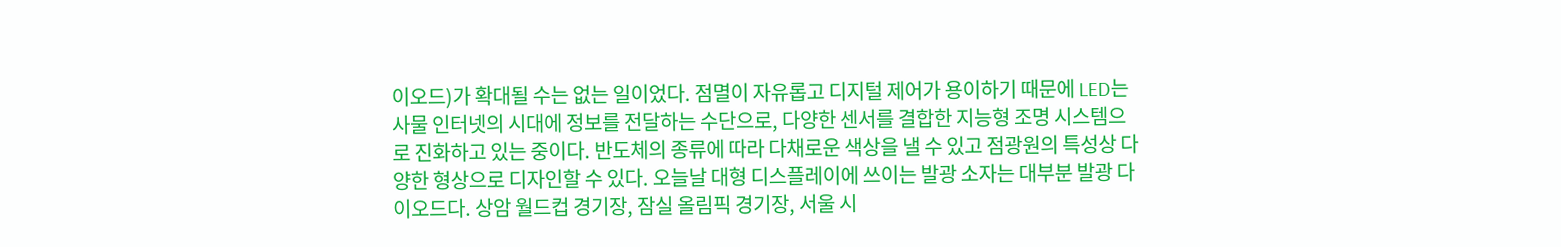이오드)가 확대될 수는 없는 일이었다. 점멸이 자유롭고 디지털 제어가 용이하기 때문에 LED는 사물 인터넷의 시대에 정보를 전달하는 수단으로, 다양한 센서를 결합한 지능형 조명 시스템으로 진화하고 있는 중이다. 반도체의 종류에 따라 다채로운 색상을 낼 수 있고 점광원의 특성상 다양한 형상으로 디자인할 수 있다. 오늘날 대형 디스플레이에 쓰이는 발광 소자는 대부분 발광 다이오드다. 상암 월드컵 경기장, 잠실 올림픽 경기장, 서울 시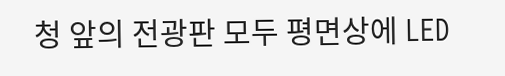청 앞의 전광판 모두 평면상에 LED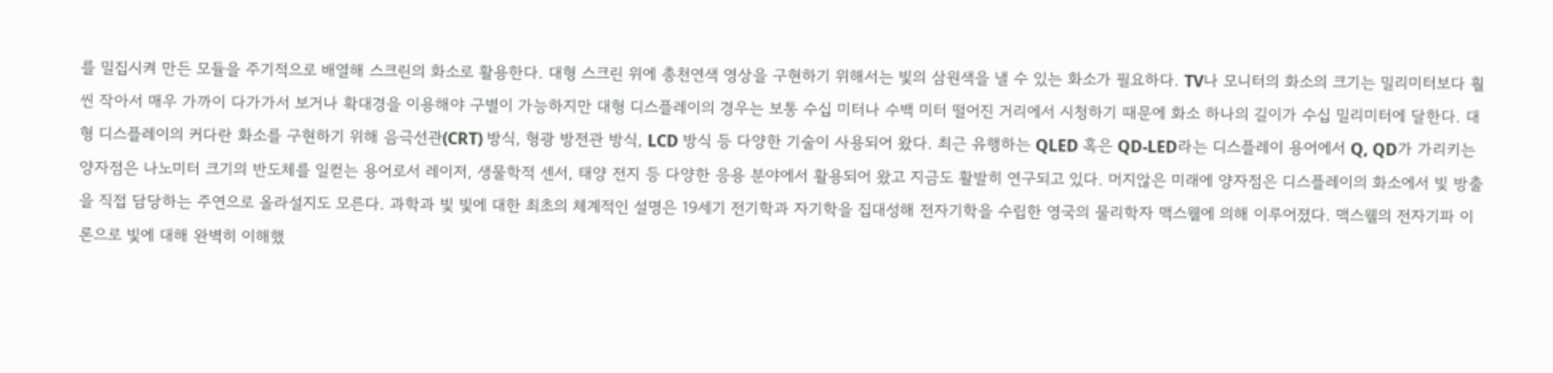를 밀집시켜 만든 모듈을 주기적으로 배열해 스크린의 화소로 활용한다. 대형 스크린 위에 총천연색 영상을 구현하기 위해서는 빛의 삼원색을 낼 수 있는 화소가 필요하다. TV나 모니터의 화소의 크기는 밀리미터보다 훨씬 작아서 매우 가까이 다가가서 보거나 확대경을 이용해야 구별이 가능하지만 대형 디스플레이의 경우는 보통 수십 미터나 수백 미터 떨어진 거리에서 시청하기 때문에 화소 하나의 길이가 수십 밀리미터에 달한다. 대형 디스플레이의 커다란 화소를 구현하기 위해 음극선관(CRT) 방식, 형광 방전관 방식, LCD 방식 등 다양한 기술이 사용되어 왔다. 최근 유행하는 QLED 혹은 QD-LED라는 디스플레이 용어에서 Q, QD가 가리키는 양자점은 나노미터 크기의 반도체를 일컫는 용어로서 레이저, 생물학적 센서, 태양 전지 등 다양한 응용 분야에서 활용되어 왔고 지금도 활발히 연구되고 있다. 머지않은 미래에 양자점은 디스플레이의 화소에서 빛 방출을 직접 담당하는 주연으로 올라설지도 모른다. 과학과 빛 빛에 대한 최초의 체계적인 설명은 19세기 전기학과 자기학을 집대성해 전자기학을 수립한 영국의 물리학자 맥스웰에 의해 이루어졌다. 맥스웰의 전자기파 이론으로 빛에 대해 완벽히 이해했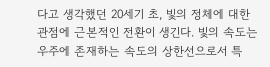다고 생각했던 20세기 초, 빛의 정체에 대한 관점에 근본적인 전환이 생긴다. 빛의 속도는 우주에 존재하는 속도의 상한선으로서 특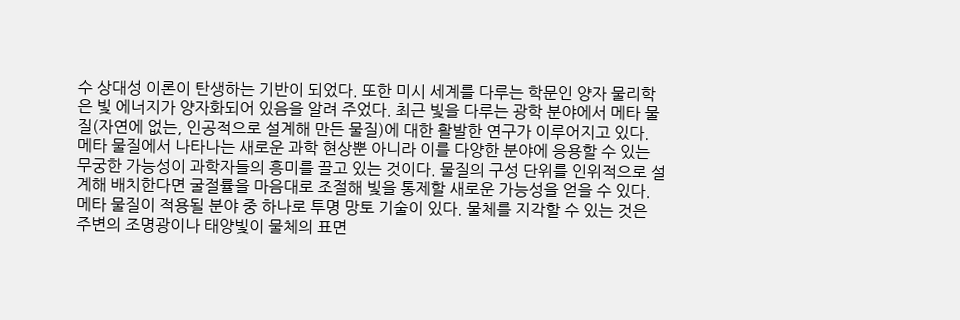수 상대성 이론이 탄생하는 기반이 되었다. 또한 미시 세계를 다루는 학문인 양자 물리학은 빛 에너지가 양자화되어 있음을 알려 주었다. 최근 빛을 다루는 광학 분야에서 메타 물질(자연에 없는, 인공적으로 설계해 만든 물질)에 대한 활발한 연구가 이루어지고 있다. 메타 물질에서 나타나는 새로운 과학 현상뿐 아니라 이를 다양한 분야에 응용할 수 있는 무궁한 가능성이 과학자들의 흥미를 끌고 있는 것이다. 물질의 구성 단위를 인위적으로 설계해 배치한다면 굴절률을 마음대로 조절해 빛을 통제할 새로운 가능성을 얻을 수 있다. 메타 물질이 적용될 분야 중 하나로 투명 망토 기술이 있다. 물체를 지각할 수 있는 것은 주변의 조명광이나 태양빛이 물체의 표면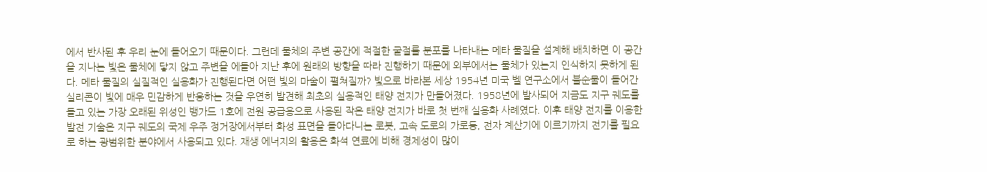에서 반사된 후 우리 눈에 들어오기 때문이다. 그런데 물체의 주변 공간에 적절한 굴절률 분포를 나타내는 메타 물질을 설계해 배치하면 이 공간을 지나는 빛은 물체에 닿지 않고 주변을 에돌아 지난 후에 원래의 방향을 따라 진행하기 때문에 외부에서는 물체가 있는지 인식하지 못하게 된다. 메타 물질의 실질적인 실용화가 진행된다면 어떤 빛의 마술이 펼쳐질까? 빛으로 바라본 세상 1954년 미국 벨 연구소에서 불순물이 들어간 실리콘이 빛에 매우 민감하게 반응하는 것을 우연히 발견해 최초의 실용적인 태양 전지가 만들어졌다. 1958년에 발사되어 지금도 지구 궤도를 돌고 있는 가장 오래된 위성인 뱅가드 1호에 전원 공급용으로 사용된 작은 태양 전지가 바로 첫 번째 실용화 사례였다. 이후 태양 전지를 이용한 발전 기술은 지구 궤도의 국제 우주 정거장에서부터 화성 표면을 돌아다니는 로봇, 고속 도로의 가로등, 전자 계산기에 이르기까지 전기를 필요로 하는 광범위한 분야에서 사용되고 있다. 재생 에너지의 활용은 화석 연료에 비해 경제성이 많이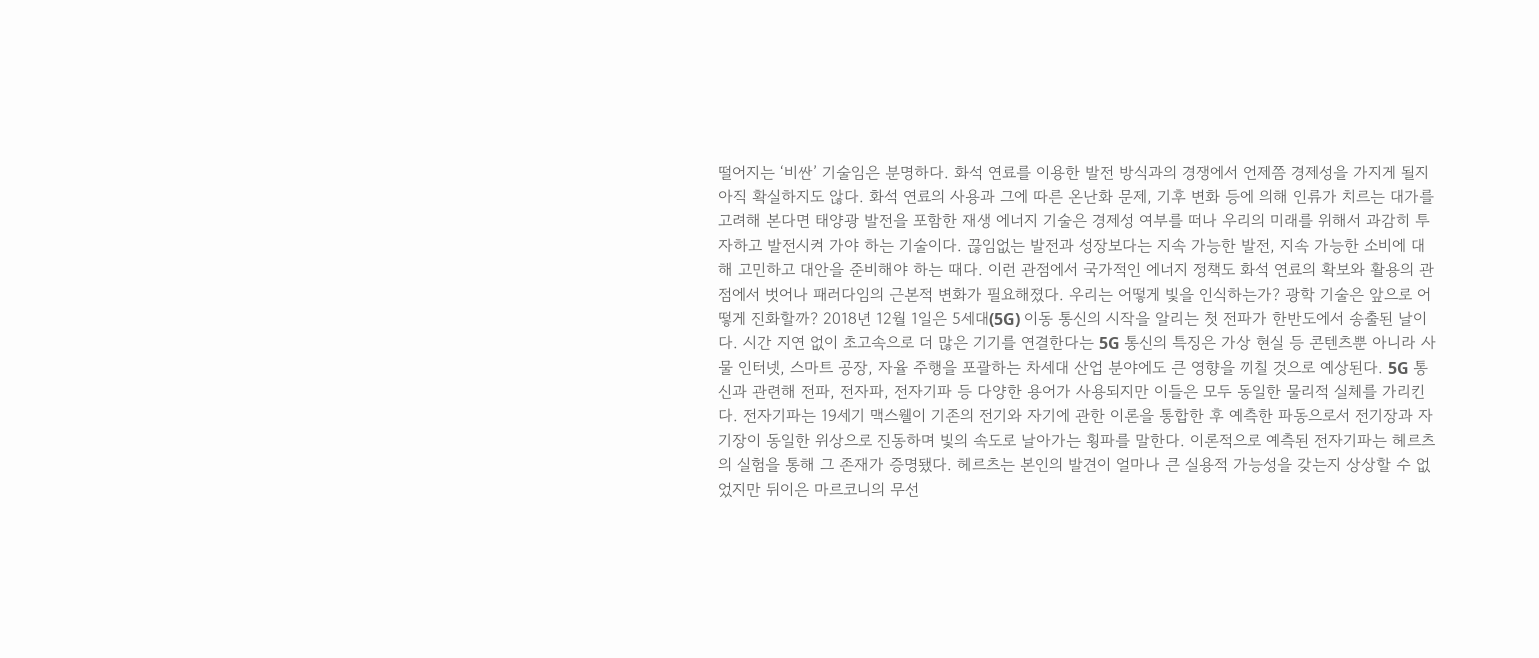떨어지는 ‘비싼’ 기술임은 분명하다. 화석 연료를 이용한 발전 방식과의 경쟁에서 언제쯤 경제성을 가지게 될지 아직 확실하지도 않다. 화석 연료의 사용과 그에 따른 온난화 문제, 기후 변화 등에 의해 인류가 치르는 대가를 고려해 본다면 태양광 발전을 포함한 재생 에너지 기술은 경제성 여부를 떠나 우리의 미래를 위해서 과감히 투자하고 발전시켜 가야 하는 기술이다. 끊임없는 발전과 성장보다는 지속 가능한 발전, 지속 가능한 소비에 대해 고민하고 대안을 준비해야 하는 때다. 이런 관점에서 국가적인 에너지 정책도 화석 연료의 확보와 활용의 관점에서 벗어나 패러다임의 근본적 변화가 필요해졌다. 우리는 어떻게 빛을 인식하는가? 광학 기술은 앞으로 어떻게 진화할까? 2018년 12월 1일은 5세대(5G) 이동 통신의 시작을 알리는 첫 전파가 한반도에서 송출된 날이다. 시간 지연 없이 초고속으로 더 많은 기기를 연결한다는 5G 통신의 특징은 가상 현실 등 콘텐츠뿐 아니라 사물 인터넷, 스마트 공장, 자율 주행을 포괄하는 차세대 산업 분야에도 큰 영향을 끼칠 것으로 예상된다. 5G 통신과 관련해 전파, 전자파, 전자기파 등 다양한 용어가 사용되지만 이들은 모두 동일한 물리적 실체를 가리킨다. 전자기파는 19세기 맥스웰이 기존의 전기와 자기에 관한 이론을 통합한 후 예측한 파동으로서 전기장과 자기장이 동일한 위상으로 진동하며 빛의 속도로 날아가는 횡파를 말한다. 이론적으로 예측된 전자기파는 헤르츠의 실험을 통해 그 존재가 증명됐다. 헤르츠는 본인의 발견이 얼마나 큰 실용적 가능성을 갖는지 상상할 수 없었지만 뒤이은 마르코니의 무선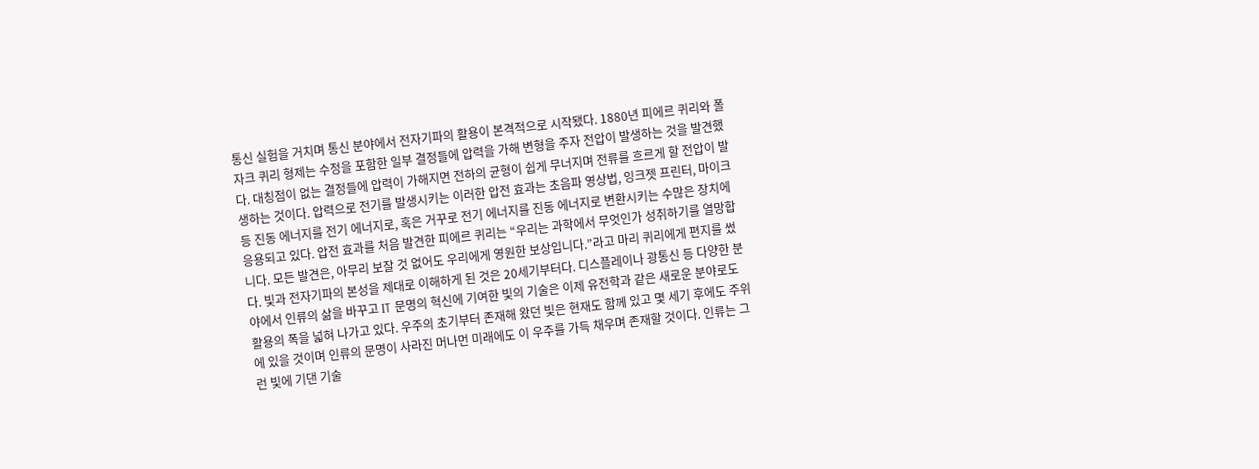통신 실험을 거치며 통신 분야에서 전자기파의 활용이 본격적으로 시작됐다. 1880년 피에르 퀴리와 폴자크 퀴리 형제는 수정을 포함한 일부 결정들에 압력을 가해 변형을 주자 전압이 발생하는 것을 발견했다. 대칭점이 없는 결정들에 압력이 가해지면 전하의 균형이 쉽게 무너지며 전류를 흐르게 할 전압이 발생하는 것이다. 압력으로 전기를 발생시키는 이러한 압전 효과는 초음파 영상법, 잉크젯 프린터, 마이크 등 진동 에너지를 전기 에너지로, 혹은 거꾸로 전기 에너지를 진동 에너지로 변환시키는 수많은 장치에 응용되고 있다. 압전 효과를 처음 발견한 피에르 퀴리는 “우리는 과학에서 무엇인가 성취하기를 열망합니다. 모든 발견은, 아무리 보잘 것 없어도 우리에게 영원한 보상입니다.”라고 마리 퀴리에게 편지를 썼다. 빛과 전자기파의 본성을 제대로 이해하게 된 것은 20세기부터다. 디스플레이나 광통신 등 다양한 분야에서 인류의 삶을 바꾸고 IT 문명의 혁신에 기여한 빛의 기술은 이제 유전학과 같은 새로운 분야로도 활용의 폭을 넓혀 나가고 있다. 우주의 초기부터 존재해 왔던 빛은 현재도 함께 있고 몇 세기 후에도 주위에 있을 것이며 인류의 문명이 사라진 머나먼 미래에도 이 우주를 가득 채우며 존재할 것이다. 인류는 그런 빛에 기댄 기술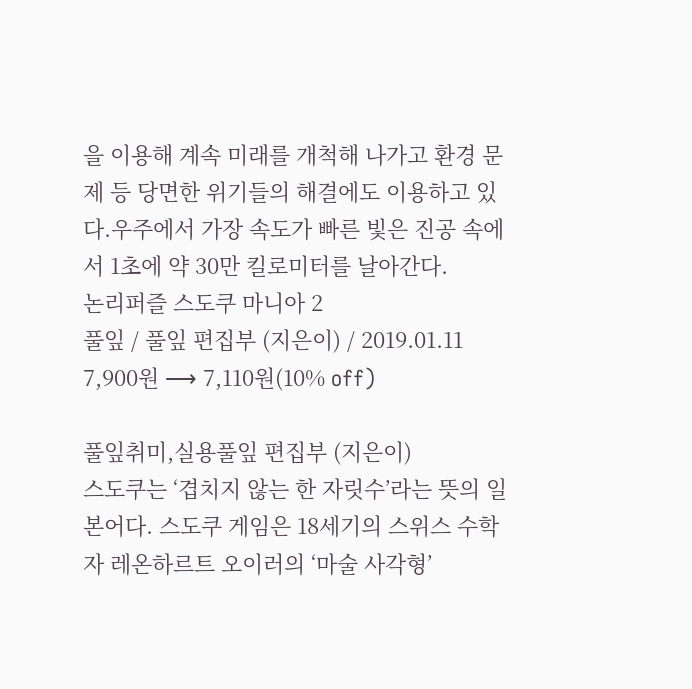을 이용해 계속 미래를 개척해 나가고 환경 문제 등 당면한 위기들의 해결에도 이용하고 있다.우주에서 가장 속도가 빠른 빛은 진공 속에서 1초에 약 30만 킬로미터를 날아간다.
논리퍼즐 스도쿠 마니아 2
풀잎 / 풀잎 편집부 (지은이) / 2019.01.11
7,900원 ⟶ 7,110원(10% off)

풀잎취미,실용풀잎 편집부 (지은이)
스도쿠는 ‘겹치지 않는 한 자릿수’라는 뜻의 일본어다. 스도쿠 게임은 18세기의 스위스 수학자 레온하르트 오이러의 ‘마술 사각형’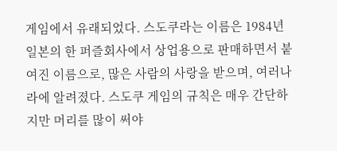게임에서 유래되었다. 스도쿠라는 이름은 1984년 일본의 한 퍼즐회사에서 상업용으로 판매하면서 붙여진 이름으로, 많은 사람의 사랑을 받으며, 여러나라에 알려졌다. 스도쿠 게임의 규칙은 매우 간단하지만 머리를 많이 써야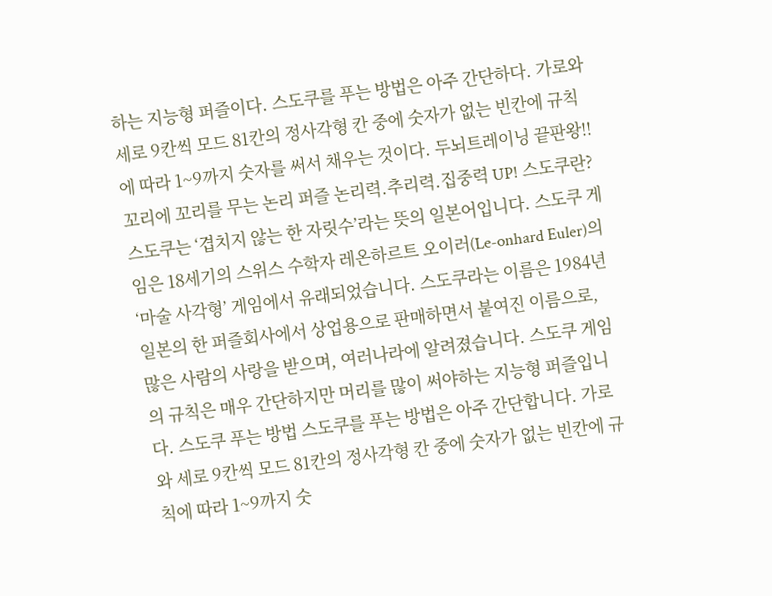하는 지능형 퍼즐이다. 스도쿠를 푸는 방법은 아주 간단하다. 가로와 세로 9칸씩 모드 81칸의 정사각형 칸 중에 숫자가 없는 빈칸에 규칙에 따라 1~9까지 숫자를 써서 채우는 것이다. 두뇌트레이닝 끝판왕!! 꼬리에 꼬리를 무는 논리 퍼즐 논리력.추리력.집중력 UP! 스도쿠란? 스도쿠는 ‘겹치지 않는 한 자릿수’라는 뜻의 일본어입니다. 스도쿠 게임은 18세기의 스위스 수학자 레온하르트 오이러(Le-onhard Euler)의 ‘마술 사각형’ 게임에서 유래되었습니다. 스도쿠라는 이름은 1984년 일본의 한 퍼즐회사에서 상업용으로 판매하면서 붙여진 이름으로, 많은 사람의 사랑을 받으며, 여러나라에 알려졌습니다. 스도쿠 게임의 규칙은 매우 간단하지만 머리를 많이 써야하는 지능형 퍼즐입니다. 스도쿠 푸는 방법 스도쿠를 푸는 방법은 아주 간단합니다. 가로와 세로 9칸씩 모드 81칸의 정사각형 칸 중에 숫자가 없는 빈칸에 규칙에 따라 1~9까지 숫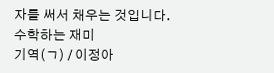자를 써서 채우는 것입니다.
수학하는 재미
기역(ㄱ) / 이정아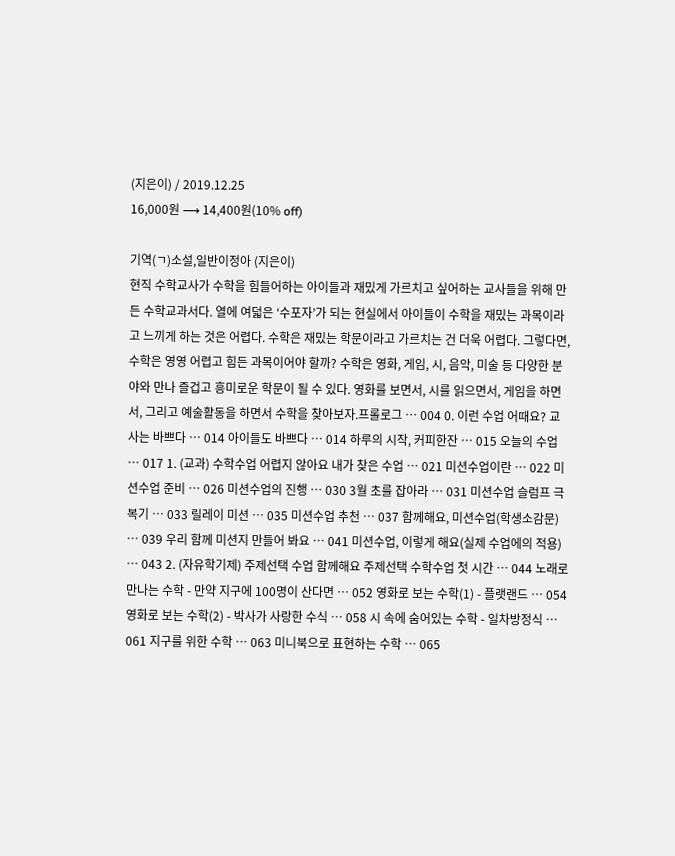(지은이) / 2019.12.25
16,000원 ⟶ 14,400원(10% off)

기역(ㄱ)소설,일반이정아 (지은이)
현직 수학교사가 수학을 힘들어하는 아이들과 재밌게 가르치고 싶어하는 교사들을 위해 만든 수학교과서다. 열에 여덟은 ‘수포자’가 되는 현실에서 아이들이 수학을 재밌는 과목이라고 느끼게 하는 것은 어렵다. 수학은 재밌는 학문이라고 가르치는 건 더욱 어렵다. 그렇다면, 수학은 영영 어렵고 힘든 과목이어야 할까? 수학은 영화, 게임, 시, 음악, 미술 등 다양한 분야와 만나 즐겁고 흥미로운 학문이 될 수 있다. 영화를 보면서, 시를 읽으면서, 게임을 하면서, 그리고 예술활동을 하면서 수학을 찾아보자.프롤로그 … 004 0. 이런 수업 어때요? 교사는 바쁘다 … 014 아이들도 바쁘다 … 014 하루의 시작, 커피한잔 … 015 오늘의 수업 … 017 1. (교과) 수학수업 어렵지 않아요 내가 찾은 수업 … 021 미션수업이란 … 022 미션수업 준비 … 026 미션수업의 진행 … 030 3월 초를 잡아라 … 031 미션수업 슬럼프 극복기 … 033 릴레이 미션 … 035 미션수업 추천 … 037 함께해요, 미션수업(학생소감문) … 039 우리 함께 미션지 만들어 봐요 … 041 미션수업, 이렇게 해요(실제 수업에의 적용) … 043 2. (자유학기제) 주제선택 수업 함께해요 주제선택 수학수업 첫 시간 … 044 노래로 만나는 수학 - 만약 지구에 100명이 산다면 … 052 영화로 보는 수학(1) - 플랫랜드 … 054 영화로 보는 수학(2) - 박사가 사랑한 수식 … 058 시 속에 숨어있는 수학 - 일차방정식 … 061 지구를 위한 수학 … 063 미니북으로 표현하는 수학 … 065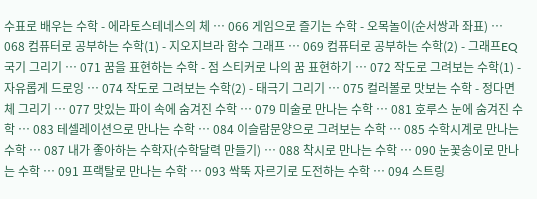수표로 배우는 수학 - 에라토스테네스의 체 … 066 게임으로 즐기는 수학 - 오목놀이(순서쌍과 좌표) … 068 컴퓨터로 공부하는 수학(1) - 지오지브라 함수 그래프 … 069 컴퓨터로 공부하는 수학(2) - 그래프EQ 국기 그리기 … 071 꿈을 표현하는 수학 - 점 스티커로 나의 꿈 표현하기 … 072 작도로 그려보는 수학(1) - 자유롭게 드로잉 … 074 작도로 그려보는 수학(2) - 태극기 그리기 … 075 컬러볼로 맛보는 수학 - 정다면체 그리기 … 077 맛있는 파이 속에 숨겨진 수학 … 079 미술로 만나는 수학 … 081 호루스 눈에 숨겨진 수학 … 083 테셀레이션으로 만나는 수학 … 084 이슬람문양으로 그려보는 수학 … 085 수학시계로 만나는 수학 … 087 내가 좋아하는 수학자(수학달력 만들기) … 088 착시로 만나는 수학 … 090 눈꽃송이로 만나는 수학 … 091 프랙탈로 만나는 수학 … 093 싹뚝 자르기로 도전하는 수학 … 094 스트링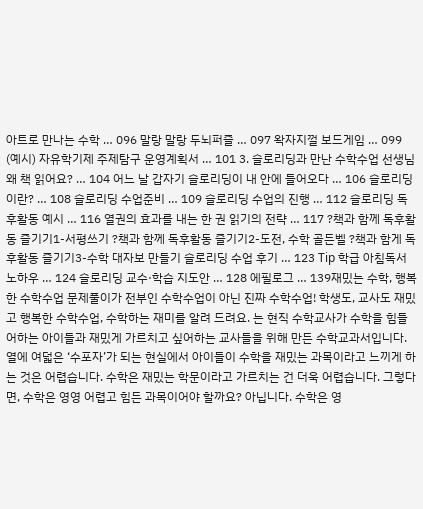아트로 만나는 수학 … 096 말랑 말랑 두뇌퍼즐 … 097 왁자지껄 보드게임 … 099 (예시) 자유학기제 주제탐구 운영계획서 … 101 3. 슬로리딩과 만난 수학수업 선생님 왜 책 읽어요? … 104 어느 날 갑자기 슬로리딩이 내 안에 들어오다 … 106 슬로리딩이란? … 108 슬로리딩 수업준비 … 109 슬로리딩 수업의 진행 … 112 슬로리딩 독후활동 예시 … 116 열권의 효과를 내는 한 권 읽기의 전략 … 117 ?책과 함께 독후활동 즐기기1-서평쓰기 ?책과 함께 독후활동 즐기기2-도전, 수학 골든벨 ?책과 함게 독후활동 즐기기3-수학 대자보 만들기 슬로리딩 수업 후기 … 123 Tip 학급 아침독서 노하우 … 124 슬로리딩 교수·학습 지도안 … 128 에필로그 … 139재밌는 수학, 행복한 수학수업 문제풀이가 전부인 수학수업이 아닌 진짜 수학수업! 학생도, 교사도 재밌고 행복한 수학수업, 수학하는 재미를 알려 드려요. 는 현직 수학교사가 수학을 힘들어하는 아이들과 재밌게 가르치고 싶어하는 교사들을 위해 만든 수학교과서입니다. 열에 여덟은 ‘수포자’가 되는 현실에서 아이들이 수학을 재밌는 과목이라고 느끼게 하는 것은 어렵습니다. 수학은 재밌는 학문이라고 가르치는 건 더욱 어렵습니다. 그렇다면, 수학은 영영 어렵고 힘든 과목이어야 할까요? 아닙니다. 수학은 영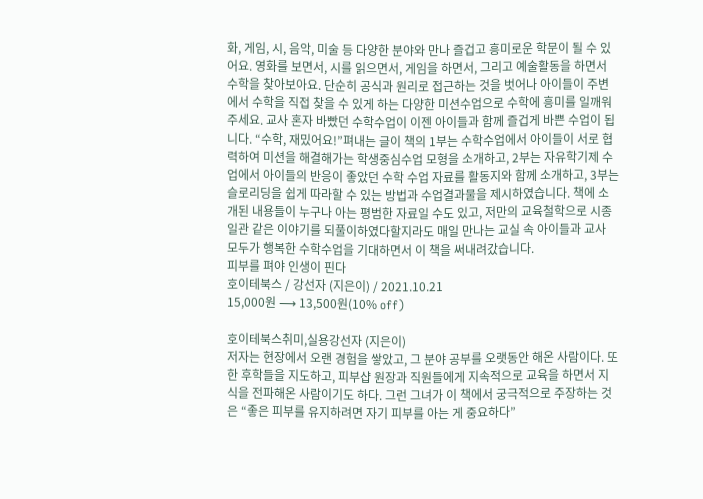화, 게임, 시, 음악, 미술 등 다양한 분야와 만나 즐겁고 흥미로운 학문이 될 수 있어요. 영화를 보면서, 시를 읽으면서, 게임을 하면서, 그리고 예술활동을 하면서 수학을 찾아보아요. 단순히 공식과 원리로 접근하는 것을 벗어나 아이들이 주변에서 수학을 직접 찾을 수 있게 하는 다양한 미션수업으로 수학에 흥미를 일깨워 주세요. 교사 혼자 바빴던 수학수업이 이젠 아이들과 함께 즐겁게 바쁜 수업이 됩니다. “수학, 재밌어요!”펴내는 글이 책의 1부는 수학수업에서 아이들이 서로 협력하여 미션을 해결해가는 학생중심수업 모형을 소개하고, 2부는 자유학기제 수업에서 아이들의 반응이 좋았던 수학 수업 자료를 활동지와 함께 소개하고, 3부는 슬로리딩을 쉽게 따라할 수 있는 방법과 수업결과물을 제시하였습니다. 책에 소개된 내용들이 누구나 아는 평범한 자료일 수도 있고, 저만의 교육철학으로 시종일관 같은 이야기를 되풀이하였다할지라도 매일 만나는 교실 속 아이들과 교사 모두가 행복한 수학수업을 기대하면서 이 책을 써내려갔습니다.
피부를 펴야 인생이 핀다
호이테북스 / 강선자 (지은이) / 2021.10.21
15,000원 ⟶ 13,500원(10% off)

호이테북스취미,실용강선자 (지은이)
저자는 현장에서 오랜 경험을 쌓았고, 그 분야 공부를 오랫동안 해온 사람이다. 또한 후학들을 지도하고, 피부샵 원장과 직원들에게 지속적으로 교육을 하면서 지식을 전파해온 사람이기도 하다. 그런 그녀가 이 책에서 궁극적으로 주장하는 것은 “좋은 피부를 유지하려면 자기 피부를 아는 게 중요하다”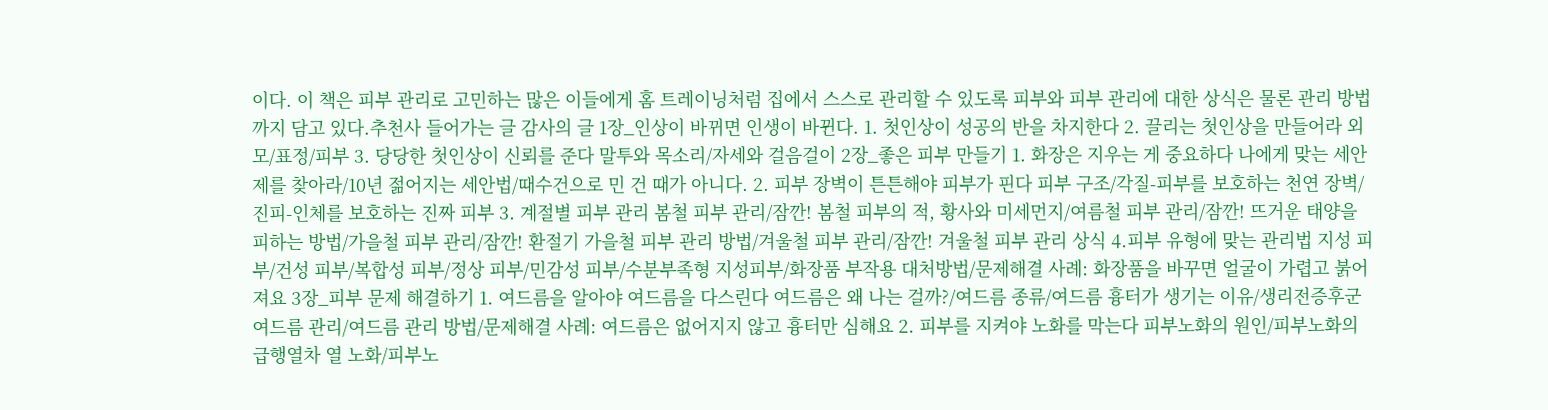이다. 이 책은 피부 관리로 고민하는 많은 이들에게 홈 트레이닝처럼 집에서 스스로 관리할 수 있도록 피부와 피부 관리에 대한 상식은 물론 관리 방법까지 담고 있다.추천사 들어가는 글 감사의 글 1장_인상이 바뀌면 인생이 바뀐다. 1. 첫인상이 성공의 반을 차지한다 2. 끌리는 첫인상을 만들어라 외모/표정/피부 3. 당당한 첫인상이 신뢰를 준다 말투와 목소리/자세와 걸음걸이 2장_좋은 피부 만들기 1. 화장은 지우는 게 중요하다 나에게 맞는 세안제를 찾아라/10년 젊어지는 세안법/때수건으로 민 건 때가 아니다. 2. 피부 장벽이 튼튼해야 피부가 핀다 피부 구조/각질-피부를 보호하는 천연 장벽/진피-인체를 보호하는 진짜 피부 3. 계절별 피부 관리 봄철 피부 관리/잠깐! 봄철 피부의 적, 황사와 미세먼지/여름철 피부 관리/잠깐! 뜨거운 태양을 피하는 방법/가을철 피부 관리/잠깐! 환절기 가을철 피부 관리 방법/겨울철 피부 관리/잠깐! 겨울철 피부 관리 상식 4.피부 유형에 맞는 관리법 지성 피부/건성 피부/복합성 피부/정상 피부/민감성 피부/수분부족형 지성피부/화장품 부작용 대처방법/문제해결 사례: 화장품을 바꾸면 얼굴이 가렵고 붉어져요 3장_피부 문제 해결하기 1. 여드름을 알아야 여드름을 다스린다 여드름은 왜 나는 걸까?/여드름 종류/여드름 흉터가 생기는 이유/생리전증후군 여드름 관리/여드름 관리 방법/문제해결 사례: 여드름은 없어지지 않고 흉터만 심해요 2. 피부를 지켜야 노화를 막는다 피부노화의 원인/피부노화의 급행열차 열 노화/피부노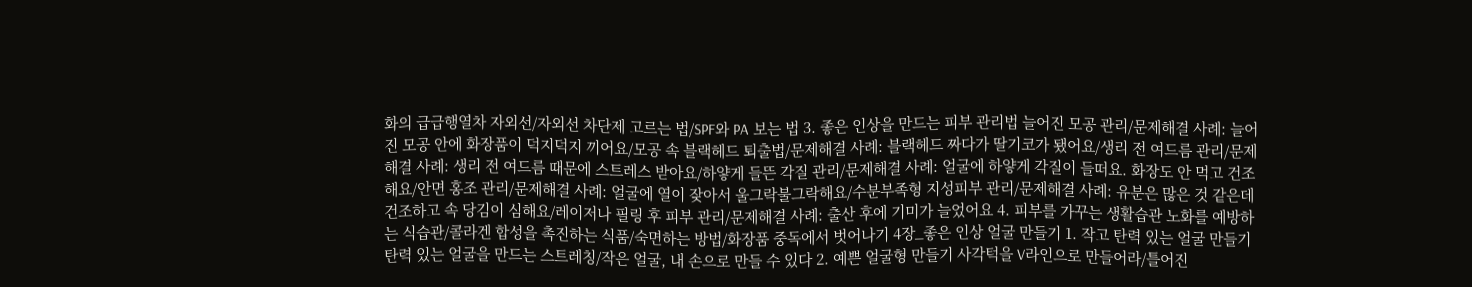화의 급급행열차 자외선/자외선 차단제 고르는 법/SPF와 PA 보는 법 3. 좋은 인상을 만드는 피부 관리법 늘어진 모공 관리/문제해결 사례: 늘어진 모공 안에 화장품이 덕지덕지 끼어요/모공 속 블랙헤드 퇴출법/문제해결 사례: 블랙헤드 짜다가 딸기코가 됐어요/생리 전 여드름 관리/문제해결 사례: 생리 전 여드름 때문에 스트레스 받아요/하얗게 들뜬 각질 관리/문제해결 사례: 얼굴에 하얗게 각질이 들떠요. 화장도 안 먹고 건조해요/안면 홍조 관리/문제해결 사례: 얼굴에 열이 잦아서 울그락불그락해요/수분부족형 지성피부 관리/문제해결 사례: 유분은 많은 것 같은데 건조하고 속 당김이 심해요/레이저나 필링 후 피부 관리/문제해결 사례: 출산 후에 기미가 늘었어요 4. 피부를 가꾸는 생활습관 노화를 예방하는 식습관/콜라겐 합성을 촉진하는 식품/숙면하는 방법/화장품 중독에서 벗어나기 4장_좋은 인상 얼굴 만들기 1. 작고 탄력 있는 얼굴 만들기 탄력 있는 얼굴을 만드는 스트레칭/작은 얼굴, 내 손으로 만들 수 있다 2. 예쁜 얼굴형 만들기 사각턱을 V라인으로 만들어라/틀어진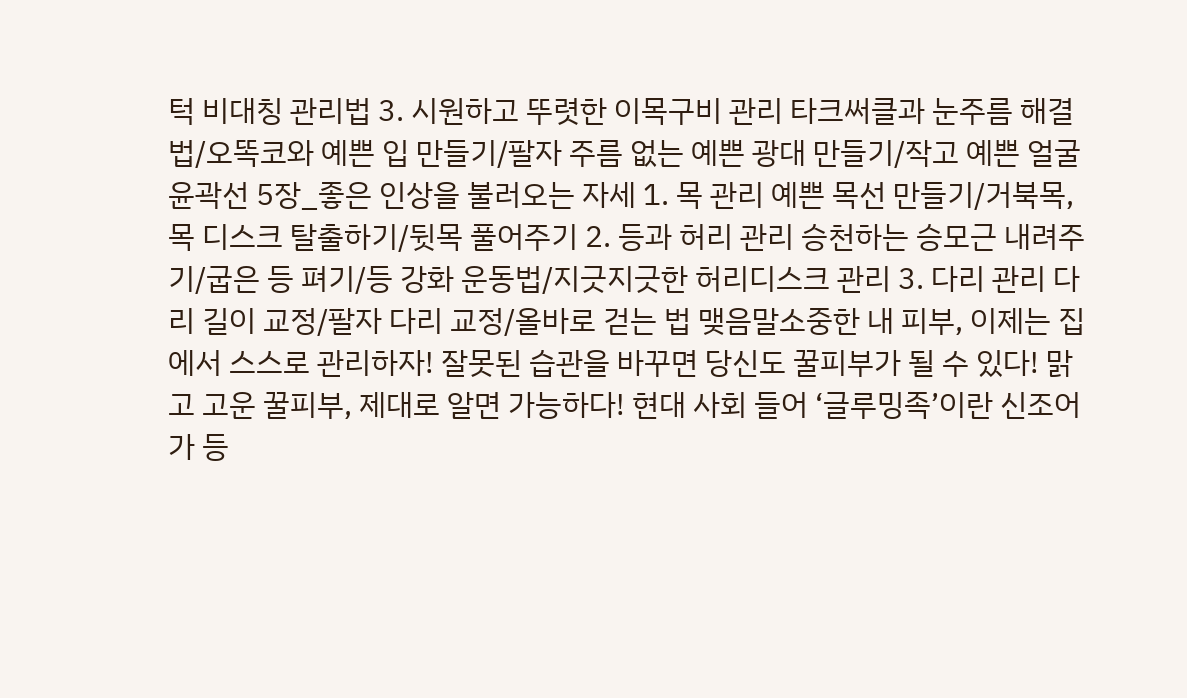턱 비대칭 관리법 3. 시원하고 뚜렷한 이목구비 관리 타크써클과 눈주름 해결법/오똑코와 예쁜 입 만들기/팔자 주름 없는 예쁜 광대 만들기/작고 예쁜 얼굴 윤곽선 5장_좋은 인상을 불러오는 자세 1. 목 관리 예쁜 목선 만들기/거북목, 목 디스크 탈출하기/뒷목 풀어주기 2. 등과 허리 관리 승천하는 승모근 내려주기/굽은 등 펴기/등 강화 운동법/지긋지긋한 허리디스크 관리 3. 다리 관리 다리 길이 교정/팔자 다리 교정/올바로 걷는 법 맺음말소중한 내 피부, 이제는 집에서 스스로 관리하자! 잘못된 습관을 바꾸면 당신도 꿀피부가 될 수 있다! 맑고 고운 꿀피부, 제대로 알면 가능하다! 현대 사회 들어 ‘글루밍족’이란 신조어가 등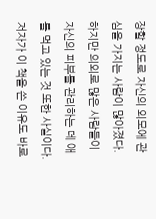장할 정도로 자신의 외모에 관심을 가지는 사람이 많아졌다. 하지만 의외로 많은 사람들이 자신의 피부를 관리하는 데 애를 먹고 있는 것 또한 사실이다. 저자가 이 책을 쓴 이유도 바로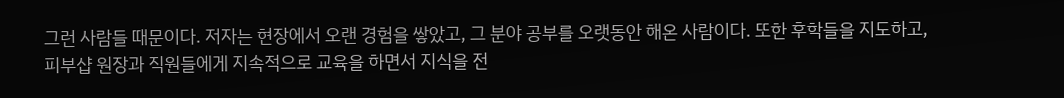그런 사람들 때문이다. 저자는 현장에서 오랜 경험을 쌓았고, 그 분야 공부를 오랫동안 해온 사람이다. 또한 후학들을 지도하고, 피부샵 원장과 직원들에게 지속적으로 교육을 하면서 지식을 전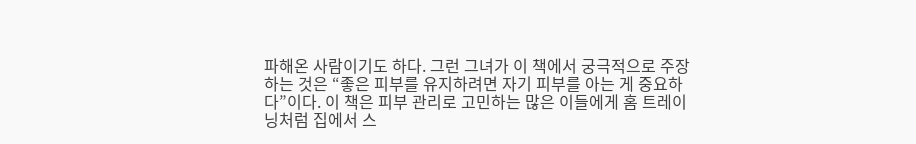파해온 사람이기도 하다. 그런 그녀가 이 책에서 궁극적으로 주장하는 것은 “좋은 피부를 유지하려면 자기 피부를 아는 게 중요하다”이다. 이 책은 피부 관리로 고민하는 많은 이들에게 홈 트레이닝처럼 집에서 스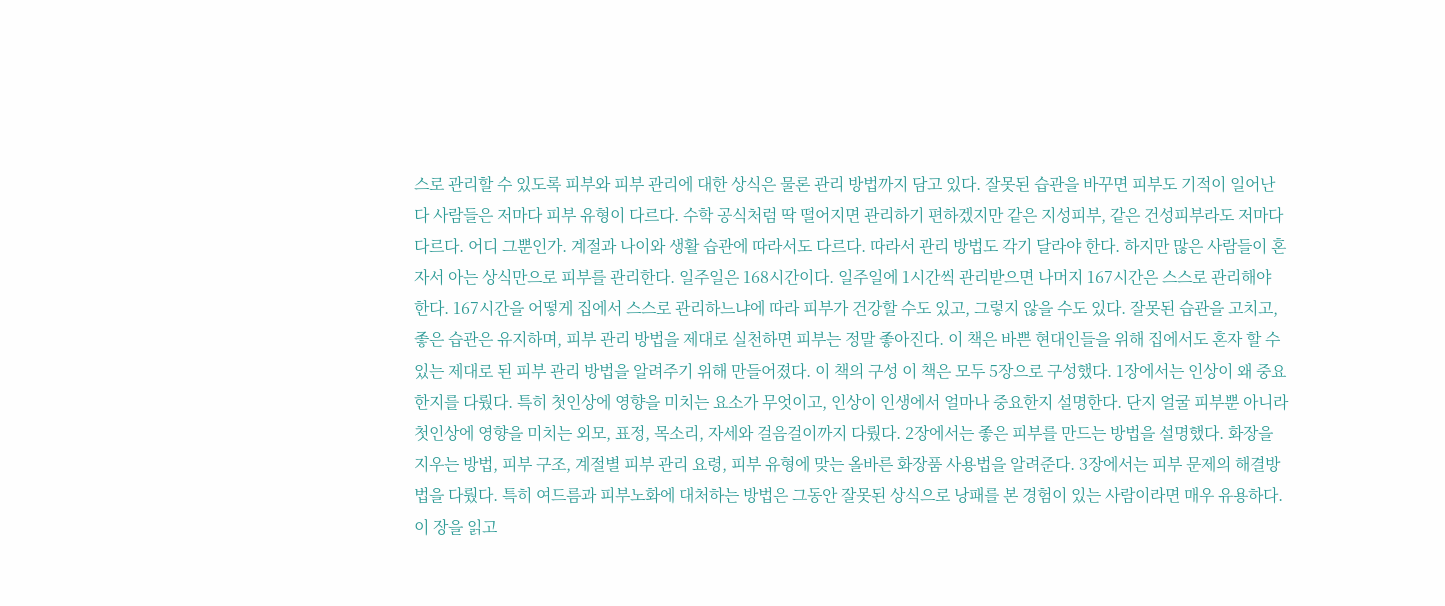스로 관리할 수 있도록 피부와 피부 관리에 대한 상식은 물론 관리 방법까지 담고 있다. 잘못된 습관을 바꾸면 피부도 기적이 일어난다 사람들은 저마다 피부 유형이 다르다. 수학 공식처럼 딱 떨어지면 관리하기 편하겠지만 같은 지성피부, 같은 건성피부라도 저마다 다르다. 어디 그뿐인가. 계절과 나이와 생활 습관에 따라서도 다르다. 따라서 관리 방법도 각기 달라야 한다. 하지만 많은 사람들이 혼자서 아는 상식만으로 피부를 관리한다. 일주일은 168시간이다. 일주일에 1시간씩 관리받으면 나머지 167시간은 스스로 관리해야 한다. 167시간을 어떻게 집에서 스스로 관리하느냐에 따라 피부가 건강할 수도 있고, 그렇지 않을 수도 있다. 잘못된 습관을 고치고, 좋은 습관은 유지하며, 피부 관리 방법을 제대로 실천하면 피부는 정말 좋아진다. 이 책은 바쁜 현대인들을 위해 집에서도 혼자 할 수 있는 제대로 된 피부 관리 방법을 알려주기 위해 만들어졌다. 이 책의 구성 이 책은 모두 5장으로 구성했다. 1장에서는 인상이 왜 중요한지를 다뤘다. 특히 첫인상에 영향을 미치는 요소가 무엇이고, 인상이 인생에서 얼마나 중요한지 설명한다. 단지 얼굴 피부뿐 아니라 첫인상에 영향을 미치는 외모, 표정, 목소리, 자세와 걸음걸이까지 다뤘다. 2장에서는 좋은 피부를 만드는 방법을 설명했다. 화장을 지우는 방법, 피부 구조, 계절별 피부 관리 요령, 피부 유형에 맞는 올바른 화장품 사용법을 알려준다. 3장에서는 피부 문제의 해결방법을 다뤘다. 특히 여드름과 피부노화에 대처하는 방법은 그동안 잘못된 상식으로 낭패를 본 경험이 있는 사람이라면 매우 유용하다. 이 장을 읽고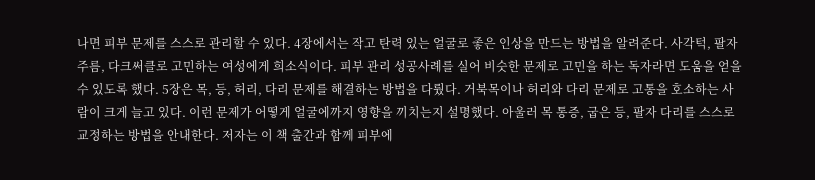나면 피부 문제를 스스로 관리할 수 있다. 4장에서는 작고 탄력 있는 얼굴로 좋은 인상을 만드는 방법을 알려준다. 사각턱, 팔자 주름, 다크써클로 고민하는 여성에게 희소식이다. 피부 관리 성공사례를 실어 비슷한 문제로 고민을 하는 독자라면 도움을 얻을 수 있도록 했다. 5장은 목, 등, 허리, 다리 문제를 해결하는 방법을 다뤘다. 거북목이나 허리와 다리 문제로 고통을 호소하는 사람이 크게 늘고 있다. 이런 문제가 어떻게 얼굴에까지 영향을 끼치는지 설명했다. 아울러 목 통증, 굽은 등, 팔자 다리를 스스로 교정하는 방법을 안내한다. 저자는 이 책 출간과 함께 피부에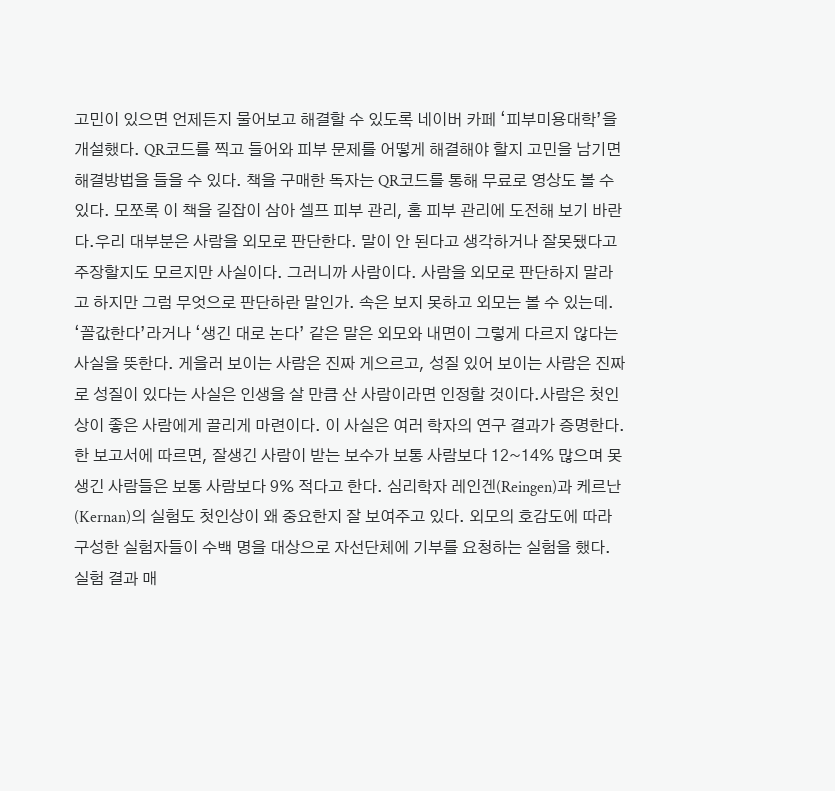고민이 있으면 언제든지 물어보고 해결할 수 있도록 네이버 카페 ‘피부미용대학’을 개설했다. QR코드를 찍고 들어와 피부 문제를 어떻게 해결해야 할지 고민을 남기면 해결방법을 들을 수 있다. 책을 구매한 독자는 QR코드를 통해 무료로 영상도 볼 수 있다. 모쪼록 이 책을 길잡이 삼아 셀프 피부 관리, 홈 피부 관리에 도전해 보기 바란다.우리 대부분은 사람을 외모로 판단한다. 말이 안 된다고 생각하거나 잘못됐다고 주장할지도 모르지만 사실이다. 그러니까 사람이다. 사람을 외모로 판단하지 말라고 하지만 그럼 무엇으로 판단하란 말인가. 속은 보지 못하고 외모는 볼 수 있는데. ‘꼴값한다’라거나 ‘생긴 대로 논다’ 같은 말은 외모와 내면이 그렇게 다르지 않다는 사실을 뜻한다. 게을러 보이는 사람은 진짜 게으르고, 성질 있어 보이는 사람은 진짜로 성질이 있다는 사실은 인생을 살 만큼 산 사람이라면 인정할 것이다.사람은 첫인상이 좋은 사람에게 끌리게 마련이다. 이 사실은 여러 학자의 연구 결과가 증명한다. 한 보고서에 따르면, 잘생긴 사람이 받는 보수가 보통 사람보다 12~14% 많으며 못생긴 사람들은 보통 사람보다 9% 적다고 한다. 심리학자 레인겐(Reingen)과 케르난(Kernan)의 실험도 첫인상이 왜 중요한지 잘 보여주고 있다. 외모의 호감도에 따라 구성한 실험자들이 수백 명을 대상으로 자선단체에 기부를 요청하는 실험을 했다. 실험 결과 매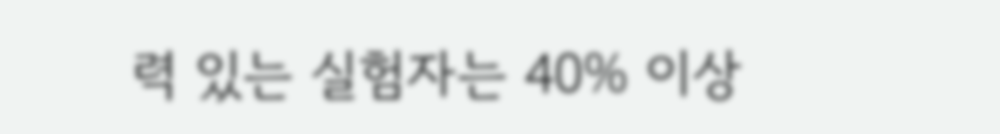력 있는 실험자는 40% 이상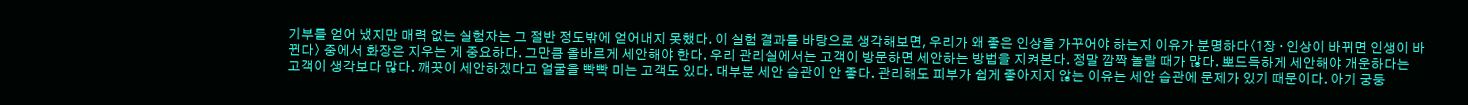기부를 얻어 냈지만 매력 없는 실험자는 그 절반 정도밖에 얻어내지 못했다. 이 실험 결과를 바탕으로 생각해보면, 우리가 왜 좋은 인상을 가꾸어야 하는지 이유가 분명하다〈1장 · 인상이 바뀌면 인생이 바뀐다〉 중에서 화장은 지우는 게 중요하다. 그만큼 올바르게 세안해야 한다. 우리 관리실에서는 고객이 방문하면 세안하는 방법을 지켜본다. 정말 깜짝 놀랄 때가 많다. 뽀드득하게 세안해야 개운하다는 고객이 생각보다 많다. 깨끗이 세안하겠다고 얼굴을 빡빡 미는 고객도 있다. 대부분 세안 습관이 안 좋다. 관리해도 피부가 쉽게 좋아지지 않는 이유는 세안 습관에 문제가 있기 때문이다. 아기 궁둥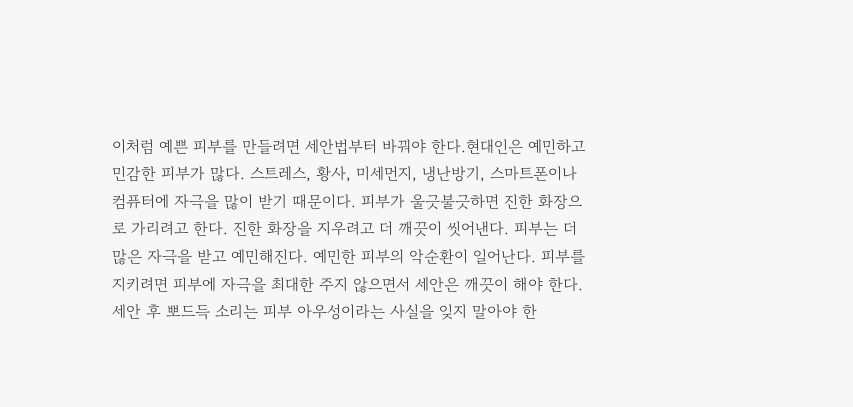이처럼 예쁜 피부를 만들려면 세안법부터 바꿔야 한다.현대인은 예민하고 민감한 피부가 많다. 스트레스, 황사, 미세먼지, 냉난방기, 스마트폰이나 컴퓨터에 자극을 많이 받기 때문이다. 피부가 울긋불긋하면 진한 화장으로 가리려고 한다. 진한 화장을 지우려고 더 깨끗이 씻어낸다. 피부는 더 많은 자극을 받고 예민해진다. 예민한 피부의 악순환이 일어난다. 피부를 지키려면 피부에 자극을 최대한 주지 않으면서 세안은 깨끗이 해야 한다. 세안 후 뽀드득 소리는 피부 아우성이라는 사실을 잊지 말아야 한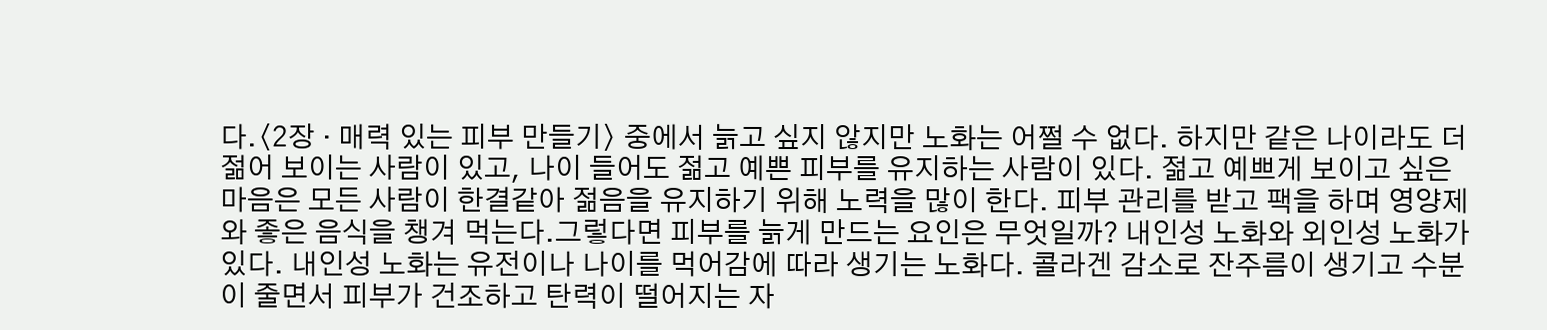다.〈2장 · 매력 있는 피부 만들기〉 중에서 늙고 싶지 않지만 노화는 어쩔 수 없다. 하지만 같은 나이라도 더 젊어 보이는 사람이 있고, 나이 들어도 젊고 예쁜 피부를 유지하는 사람이 있다. 젊고 예쁘게 보이고 싶은 마음은 모든 사람이 한결같아 젊음을 유지하기 위해 노력을 많이 한다. 피부 관리를 받고 팩을 하며 영양제와 좋은 음식을 챙겨 먹는다.그렇다면 피부를 늙게 만드는 요인은 무엇일까? 내인성 노화와 외인성 노화가 있다. 내인성 노화는 유전이나 나이를 먹어감에 따라 생기는 노화다. 콜라겐 감소로 잔주름이 생기고 수분이 줄면서 피부가 건조하고 탄력이 떨어지는 자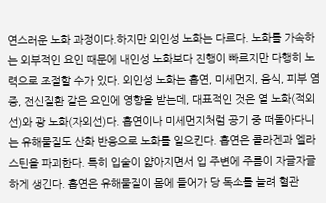연스러운 노화 과정이다.하지만 외인성 노화는 다르다. 노화를 가속하는 외부적인 요인 때문에 내인성 노화보다 진행이 빠르지만 다행히 노력으로 조절할 수가 있다. 외인성 노화는 흡연, 미세먼지, 음식, 피부 염증, 전신질환 같은 요인에 영향을 받는데, 대표적인 것은 열 노화(적외선)와 광 노화(자외선)다. 흡연이나 미세먼지처럼 공기 중 떠돌아다니는 유해물질도 산화 반응으로 노화를 일으킨다. 흡연은 콜라겐과 엘라스틴을 파괴한다. 특히 입술이 얇아지면서 입 주변에 주름이 자글자글하게 생긴다. 흡연은 유해물질이 몸에 들어가 당 독소를 늘려 혈관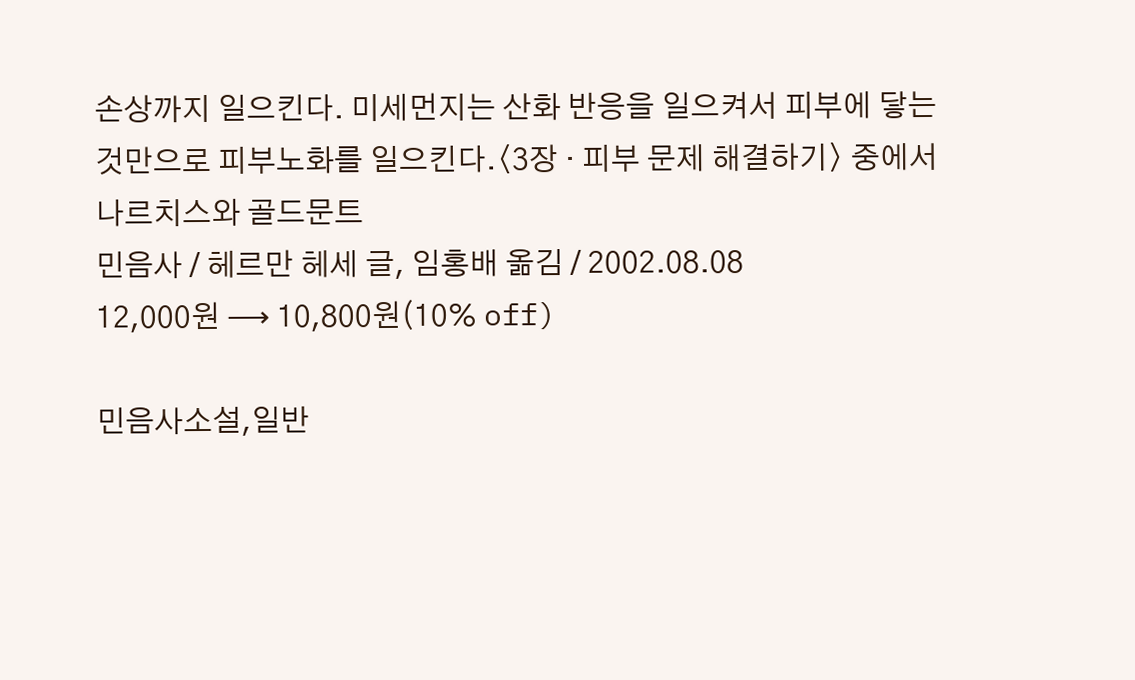손상까지 일으킨다. 미세먼지는 산화 반응을 일으켜서 피부에 닿는 것만으로 피부노화를 일으킨다.〈3장 · 피부 문제 해결하기〉 중에서
나르치스와 골드문트
민음사 / 헤르만 헤세 글, 임홍배 옮김 / 2002.08.08
12,000원 ⟶ 10,800원(10% off)

민음사소설,일반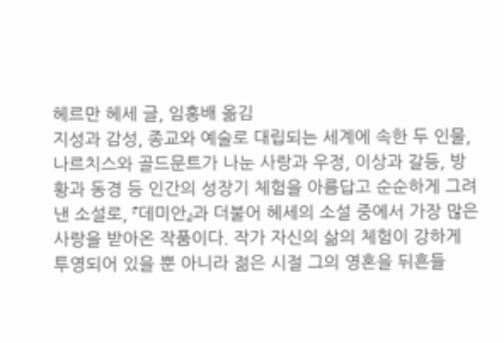헤르만 헤세 글, 임홍배 옮김
지성과 감성, 종교와 예술로 대립되는 세계에 속한 두 인물, 나르치스와 골드문트가 나눈 사랑과 우정, 이상과 갈등, 방황과 동경 등 인간의 성장기 체험을 아름답고 순순하게 그려낸 소설로, 『데미안』과 더불어 헤세의 소설 중에서 가장 많은 사랑을 받아온 작품이다. 작가 자신의 삶의 체험이 강하게 투영되어 있을 뿐 아니라 젊은 시절 그의 영혼을 뒤흔들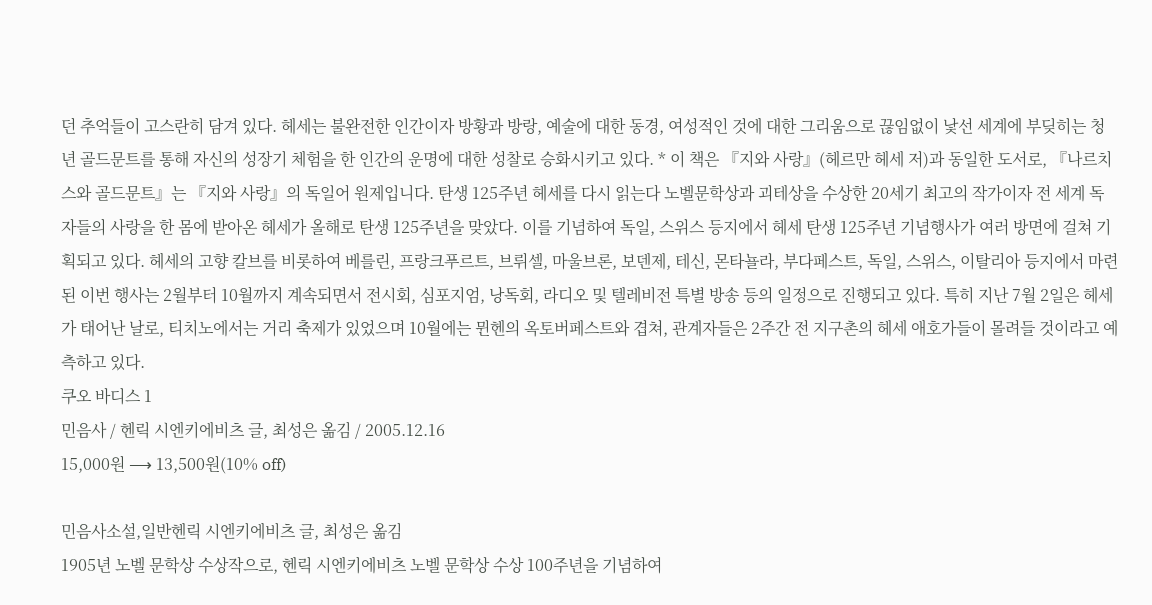던 추억들이 고스란히 담겨 있다. 헤세는 불완전한 인간이자 방황과 방랑, 예술에 대한 동경, 여성적인 것에 대한 그리움으로 끊임없이 낯선 세계에 부딪히는 청년 골드문트를 통해 자신의 성장기 체험을 한 인간의 운명에 대한 성찰로 승화시키고 있다. * 이 책은 『지와 사랑』(헤르만 헤세 저)과 동일한 도서로, 『나르치스와 골드문트』는 『지와 사랑』의 독일어 원제입니다. 탄생 125주년 헤세를 다시 읽는다 노벨문학상과 괴테상을 수상한 20세기 최고의 작가이자 전 세계 독자들의 사랑을 한 몸에 받아온 헤세가 올해로 탄생 125주년을 맞았다. 이를 기념하여 독일, 스위스 등지에서 헤세 탄생 125주년 기념행사가 여러 방면에 걸쳐 기획되고 있다. 헤세의 고향 칼브를 비롯하여 베를린, 프랑크푸르트, 브뤼셀, 마울브론, 보덴제, 테신, 몬타뇰라, 부다페스트, 독일, 스위스, 이탈리아 등지에서 마련된 이번 행사는 2월부터 10월까지 계속되면서 전시회, 심포지엄, 낭독회, 라디오 및 텔레비전 특별 방송 등의 일정으로 진행되고 있다. 특히 지난 7월 2일은 헤세가 태어난 날로, 티치노에서는 거리 축제가 있었으며 10월에는 뮌헨의 옥토버페스트와 겹쳐, 관계자들은 2주간 전 지구촌의 헤세 애호가들이 몰려들 것이라고 예측하고 있다.
쿠오 바디스 1
민음사 / 헨릭 시엔키에비츠 글, 최성은 옮김 / 2005.12.16
15,000원 ⟶ 13,500원(10% off)

민음사소설,일반헨릭 시엔키에비츠 글, 최성은 옮김
1905년 노벨 문학상 수상작으로, 헨릭 시엔키에비츠 노벨 문학상 수상 100주년을 기념하여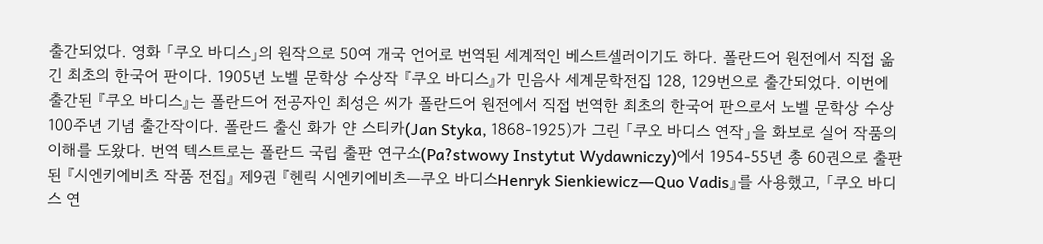출간되었다. 영화 「쿠오 바디스」의 원작으로 50여 개국 언어로 번역된 세계적인 베스트셀러이기도 하다. 폴란드어 원전에서 직접 옮긴 최초의 한국어 판이다. 1905년 노벨 문학상 수상작 『쿠오 바디스』가 민음사 세계문학전집 128, 129번으로 출간되었다. 이번에 출간된 『쿠오 바디스』는 폴란드어 전공자인 최성은 씨가 폴란드어 원전에서 직접 번역한 최초의 한국어 판으로서 노벨 문학상 수상 100주년 기념 출간작이다. 폴란드 출신 화가 얀 스티카(Jan Styka, 1868-1925)가 그린 「쿠오 바디스 연작」을 화보로 실어 작품의 이해를 도왔다. 번역 텍스트로는 폴란드 국립 출판 연구소(Pa?stwowy Instytut Wydawniczy)에서 1954-55년 총 60권으로 출판된 『시엔키에비츠 작품 전집』 제9권 『헨릭 시엔키에비츠―쿠오 바디스Henryk Sienkiewicz―Quo Vadis』를 사용했고, 「쿠오 바디스 연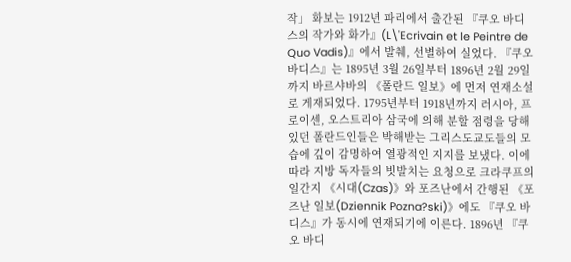작」 화보는 1912년 파리에서 출간된 『쿠오 바디스의 작가와 화가』(L\'Ecrivain et le Peintre de Quo Vadis)』에서 발췌, 선별하여 실었다. 『쿠오 바디스』는 1895년 3월 26일부터 1896년 2월 29일까지 바르샤바의 《폴란드 일보》에 먼저 연재소설로 게재되었다. 1795년부터 1918년까지 러시아, 프로이센, 오스트리아 삼국에 의해 분할 점령을 당해 있던 폴란드인들은 박해받는 그리스도교도들의 모습에 깊이 감명하여 열광적인 지지를 보냈다. 이에 따라 지방 독자들의 빗발치는 요청으로 크라쿠프의 일간지 《시대(Czas)》와 포즈난에서 간행된 《포즈난 일보(Dziennik Pozna?ski)》에도 『쿠오 바디스』가 동시에 연재되기에 이른다. 1896년 『쿠오 바디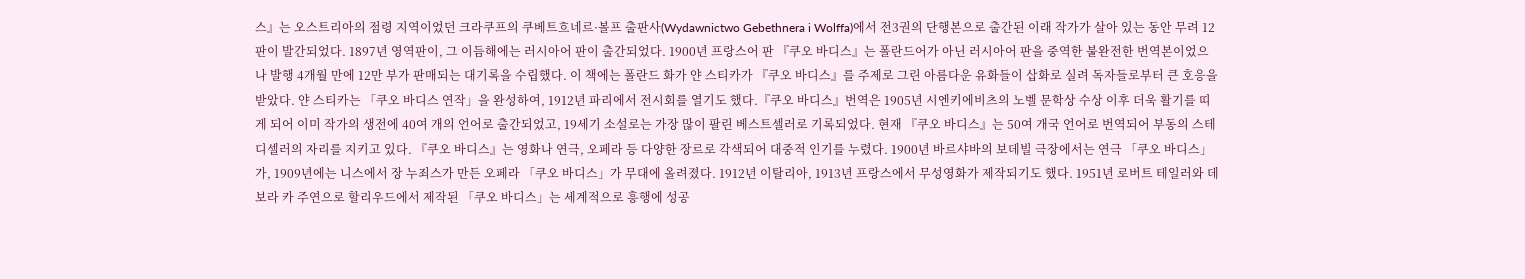스』는 오스트리아의 점령 지역이었던 크라쿠프의 쿠베트흐네르·볼프 출판사(Wydawnictwo Gebethnera i Wolffa)에서 전3권의 단행본으로 출간된 이래 작가가 살아 있는 동안 무려 12판이 발간되었다. 1897년 영역판이, 그 이듬해에는 러시아어 판이 출간되었다. 1900년 프랑스어 판 『쿠오 바디스』는 폴란드어가 아닌 러시아어 판을 중역한 불완전한 번역본이었으나 발행 4개월 만에 12만 부가 판매되는 대기록을 수립했다. 이 책에는 폴란드 화가 얀 스티카가 『쿠오 바디스』를 주제로 그린 아름다운 유화들이 삽화로 실려 독자들로부터 큰 호응을 받았다. 얀 스티카는 「쿠오 바디스 연작」을 완성하여, 1912년 파리에서 전시회를 열기도 했다.『쿠오 바디스』번역은 1905년 시엔키에비츠의 노벨 문학상 수상 이후 더욱 활기를 띠게 되어 이미 작가의 생전에 40여 개의 언어로 출간되었고, 19세기 소설로는 가장 많이 팔린 베스트셀러로 기록되었다. 현재 『쿠오 바디스』는 50여 개국 언어로 번역되어 부동의 스테디셀러의 자리를 지키고 있다. 『쿠오 바디스』는 영화나 연극, 오페라 등 다양한 장르로 각색되어 대중적 인기를 누렸다. 1900년 바르샤바의 보데빌 극장에서는 연극 「쿠오 바디스」가, 1909년에는 니스에서 장 누죄스가 만든 오페라 「쿠오 바디스」가 무대에 올려졌다. 1912년 이탈리아, 1913년 프랑스에서 무성영화가 제작되기도 했다. 1951년 로버트 테일러와 데보라 카 주연으로 할리우드에서 제작된 「쿠오 바디스」는 세계적으로 흥행에 성공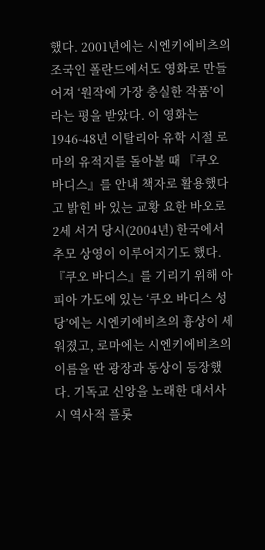했다. 2001년에는 시엔키에비츠의 조국인 폴란드에서도 영화로 만들어져 ‘원작에 가장 충실한 작품’이라는 평을 받았다. 이 영화는 1946-48년 이탈리아 유학 시절 로마의 유적지를 돌아볼 때 『쿠오 바디스』를 안내 책자로 활용했다고 밝힌 바 있는 교황 요한 바오로 2세 서거 당시(2004년) 한국에서 추모 상영이 이루어지기도 했다. 『쿠오 바디스』를 기리기 위해 아피아 가도에 있는 ‘쿠오 바디스 성당’에는 시엔키에비츠의 흉상이 세워졌고, 로마에는 시엔키에비츠의 이름을 딴 광장과 동상이 등장했다. 기독교 신앙을 노래한 대서사시 역사적 플롯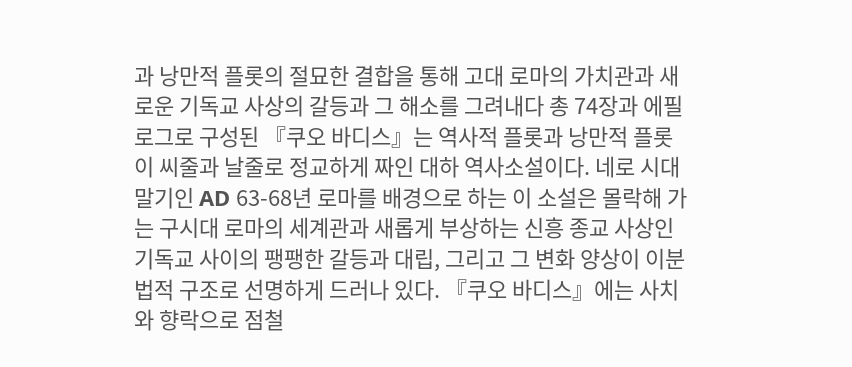과 낭만적 플롯의 절묘한 결합을 통해 고대 로마의 가치관과 새로운 기독교 사상의 갈등과 그 해소를 그려내다 총 74장과 에필로그로 구성된 『쿠오 바디스』는 역사적 플롯과 낭만적 플롯이 씨줄과 날줄로 정교하게 짜인 대하 역사소설이다. 네로 시대 말기인 AD 63-68년 로마를 배경으로 하는 이 소설은 몰락해 가는 구시대 로마의 세계관과 새롭게 부상하는 신흥 종교 사상인 기독교 사이의 팽팽한 갈등과 대립, 그리고 그 변화 양상이 이분법적 구조로 선명하게 드러나 있다. 『쿠오 바디스』에는 사치와 향락으로 점철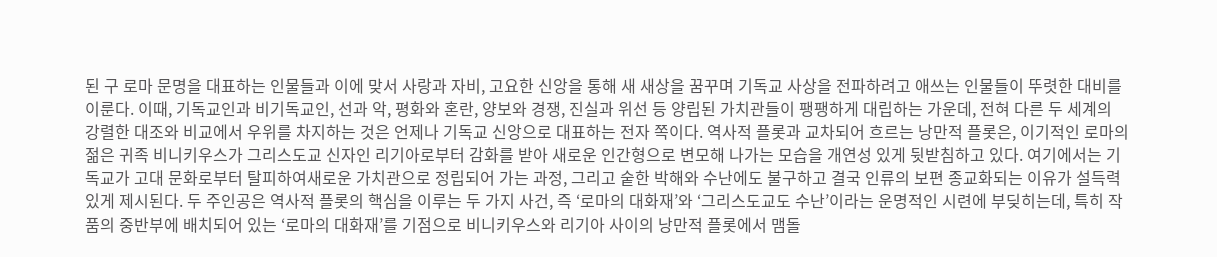된 구 로마 문명을 대표하는 인물들과 이에 맞서 사랑과 자비, 고요한 신앙을 통해 새 새상을 꿈꾸며 기독교 사상을 전파하려고 애쓰는 인물들이 뚜렷한 대비를 이룬다. 이때, 기독교인과 비기독교인, 선과 악, 평화와 혼란, 양보와 경쟁, 진실과 위선 등 양립된 가치관들이 팽팽하게 대립하는 가운데, 전혀 다른 두 세계의 강렬한 대조와 비교에서 우위를 차지하는 것은 언제나 기독교 신앙으로 대표하는 전자 쪽이다. 역사적 플롯과 교차되어 흐르는 낭만적 플롯은, 이기적인 로마의 젊은 귀족 비니키우스가 그리스도교 신자인 리기아로부터 감화를 받아 새로운 인간형으로 변모해 나가는 모습을 개연성 있게 뒷받침하고 있다. 여기에서는 기독교가 고대 문화로부터 탈피하여새로운 가치관으로 정립되어 가는 과정, 그리고 숱한 박해와 수난에도 불구하고 결국 인류의 보편 종교화되는 이유가 설득력 있게 제시된다. 두 주인공은 역사적 플롯의 핵심을 이루는 두 가지 사건, 즉 ‘로마의 대화재’와 ‘그리스도교도 수난’이라는 운명적인 시련에 부딪히는데, 특히 작품의 중반부에 배치되어 있는 ‘로마의 대화재’를 기점으로 비니키우스와 리기아 사이의 낭만적 플롯에서 맴돌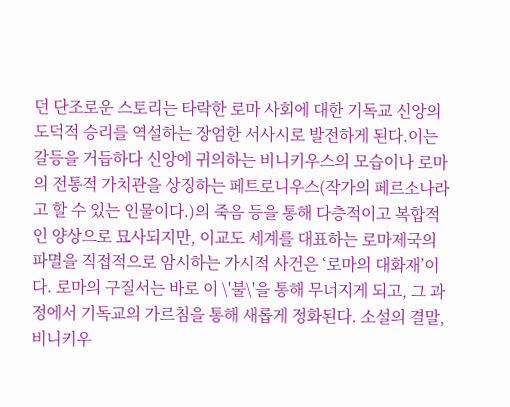던 단조로운 스토리는 타락한 로마 사회에 대한 기독교 신앙의 도덕적 승리를 역설하는 장엄한 서사시로 발전하게 된다.이는 갈등을 거듭하다 신앙에 귀의하는 비니키우스의 모습이나 로마의 전통적 가치관을 상징하는 페트로니우스(작가의 페르소나라고 할 수 있는 인물이다.)의 죽음 등을 통해 다층적이고 복합적인 양상으로 묘사되지만, 이교도 세계를 대표하는 로마제국의 파멸을 직접적으로 암시하는 가시적 사건은 ‘로마의 대화재’이다. 로마의 구질서는 바로 이 \'불\'을 통해 무너지게 되고, 그 과정에서 기독교의 가르침을 통해 새롭게 정화된다. 소설의 결말, 비니키우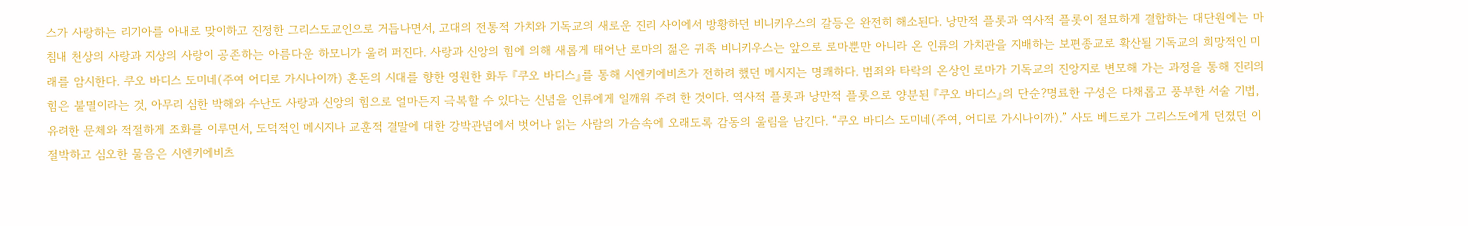스가 사랑하는 리기아를 아내로 맞이하고 진정한 그리스도교인으로 거듭나면서, 고대의 전통적 가치와 기독교의 새로운 진리 사이에서 방황하던 비니키우스의 갈등은 완전히 해소된다. 낭만적 플롯과 역사적 플롯이 절묘하게 결합하는 대단원에는 마침내 천상의 사랑과 지상의 사랑이 공존하는 아름다운 하모니가 울려 퍼진다. 사랑과 신앙의 힘에 의해 새롭게 태어난 로마의 젊은 귀족 비니키우스는 앞으로 로마뿐만 아니라 온 인류의 가치관을 지배하는 보편종교로 확산될 기독교의 희망적인 미래를 암시한다. 쿠오 바디스 도미네(주여 어디로 가시나이까) 혼돈의 시대를 향한 영원한 화두 『쿠오 바디스』를 통해 시엔키에비츠가 전하려 했던 메시지는 명쾌하다. 범죄와 타락의 온상인 로마가 기독교의 진앙지로 변모해 가는 과정을 통해 진리의 힘은 불멸이라는 것, 아무리 심한 박해와 수난도 사랑과 신앙의 힘으로 얼마든지 극복할 수 있다는 신념을 인류에게 일깨워 주려 한 것이다. 역사적 플롯과 낭만적 플롯으로 양분된 『쿠오 바디스』의 단순?명료한 구성은 다채롭고 풍부한 서술 기법, 유려한 문체와 적절하게 조화를 이루면서, 도덕적인 메시지나 교훈적 결말에 대한 강박관념에서 벗어나 읽는 사람의 가슴속에 오래도록 감동의 울림을 남긴다. “쿠오 바디스 도미네(주여, 어디로 가시나이까).” 사도 베드로가 그리스도에게 던졌던 이 절박하고 심오한 물음은 시엔키에비츠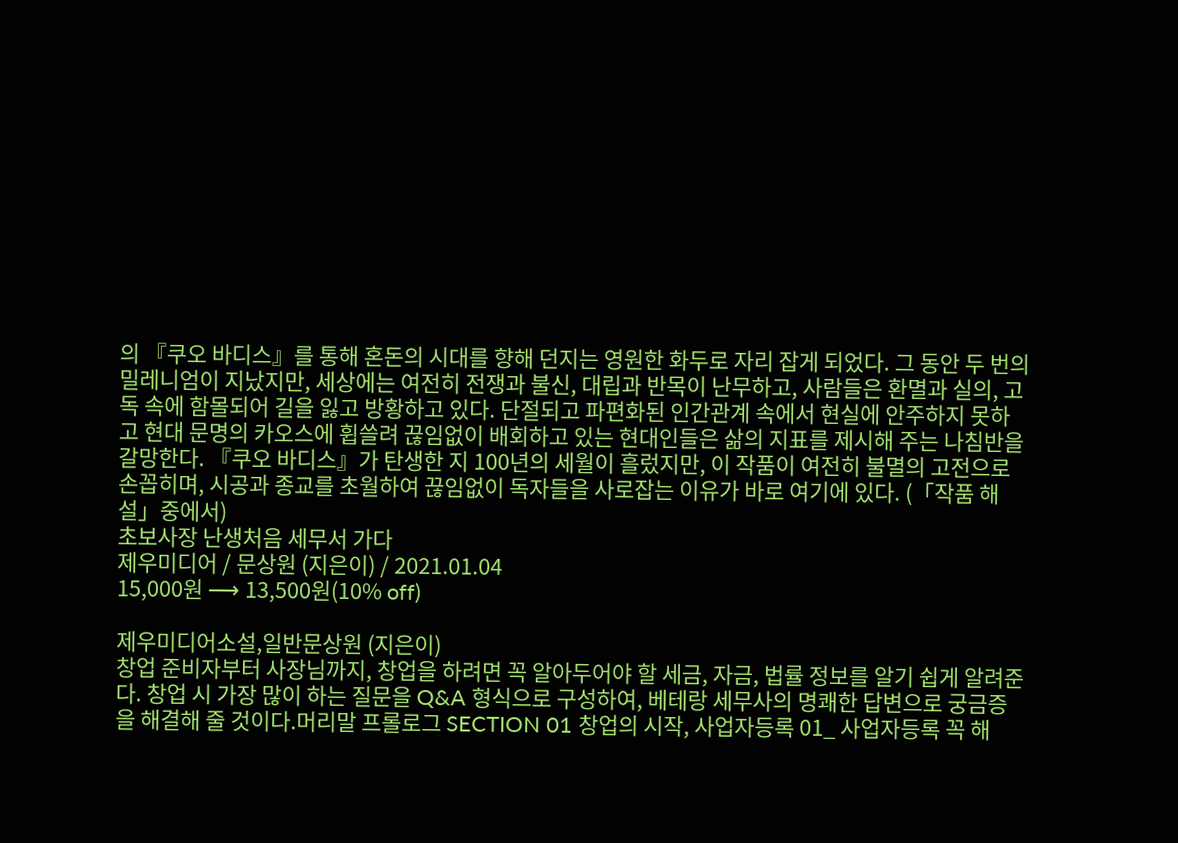의 『쿠오 바디스』를 통해 혼돈의 시대를 향해 던지는 영원한 화두로 자리 잡게 되었다. 그 동안 두 번의 밀레니엄이 지났지만, 세상에는 여전히 전쟁과 불신, 대립과 반목이 난무하고, 사람들은 환멸과 실의, 고독 속에 함몰되어 길을 잃고 방황하고 있다. 단절되고 파편화된 인간관계 속에서 현실에 안주하지 못하고 현대 문명의 카오스에 휩쓸려 끊임없이 배회하고 있는 현대인들은 삶의 지표를 제시해 주는 나침반을 갈망한다. 『쿠오 바디스』가 탄생한 지 100년의 세월이 흘렀지만, 이 작품이 여전히 불멸의 고전으로 손꼽히며, 시공과 종교를 초월하여 끊임없이 독자들을 사로잡는 이유가 바로 여기에 있다. (「작품 해설」중에서)
초보사장 난생처음 세무서 가다
제우미디어 / 문상원 (지은이) / 2021.01.04
15,000원 ⟶ 13,500원(10% off)

제우미디어소설,일반문상원 (지은이)
창업 준비자부터 사장님까지, 창업을 하려면 꼭 알아두어야 할 세금, 자금, 법률 정보를 알기 쉽게 알려준다. 창업 시 가장 많이 하는 질문을 Q&A 형식으로 구성하여, 베테랑 세무사의 명쾌한 답변으로 궁금증을 해결해 줄 것이다.머리말 프롤로그 SECTION 01 창업의 시작, 사업자등록 01_ 사업자등록 꼭 해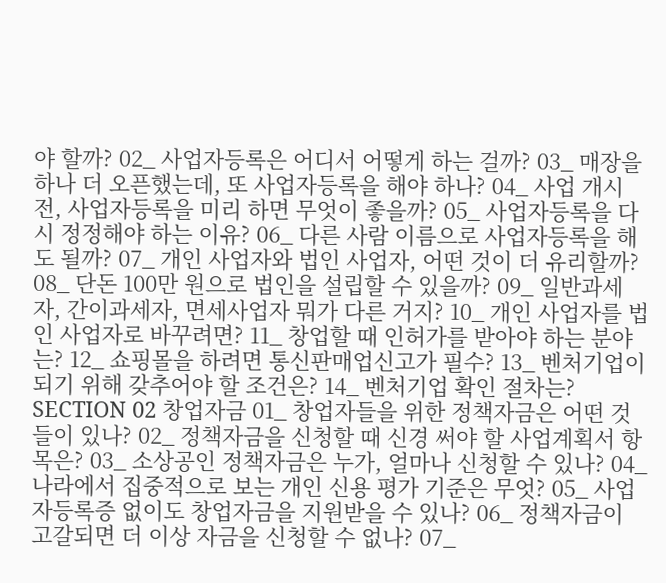야 할까? 02_ 사업자등록은 어디서 어떻게 하는 걸까? 03_ 매장을 하나 더 오픈했는데, 또 사업자등록을 해야 하나? 04_ 사업 개시 전, 사업자등록을 미리 하면 무엇이 좋을까? 05_ 사업자등록을 다시 정정해야 하는 이유? 06_ 다른 사람 이름으로 사업자등록을 해도 될까? 07_ 개인 사업자와 법인 사업자, 어떤 것이 더 유리할까? 08_ 단돈 100만 원으로 법인을 설립할 수 있을까? 09_ 일반과세자, 간이과세자, 면세사업자 뭐가 다른 거지? 10_ 개인 사업자를 법인 사업자로 바꾸려면? 11_ 창업할 때 인허가를 받아야 하는 분야는? 12_ 쇼핑몰을 하려면 통신판매업신고가 필수? 13_ 벤처기업이 되기 위해 갖추어야 할 조건은? 14_ 벤처기업 확인 절차는? SECTION 02 창업자금 01_ 창업자들을 위한 정책자금은 어떤 것들이 있나? 02_ 정책자금을 신청할 때 신경 써야 할 사업계획서 항목은? 03_ 소상공인 정책자금은 누가, 얼마나 신청할 수 있나? 04_ 나라에서 집중적으로 보는 개인 신용 평가 기준은 무엇? 05_ 사업자등록증 없이도 창업자금을 지원받을 수 있나? 06_ 정책자금이 고갈되면 더 이상 자금을 신청할 수 없나? 07_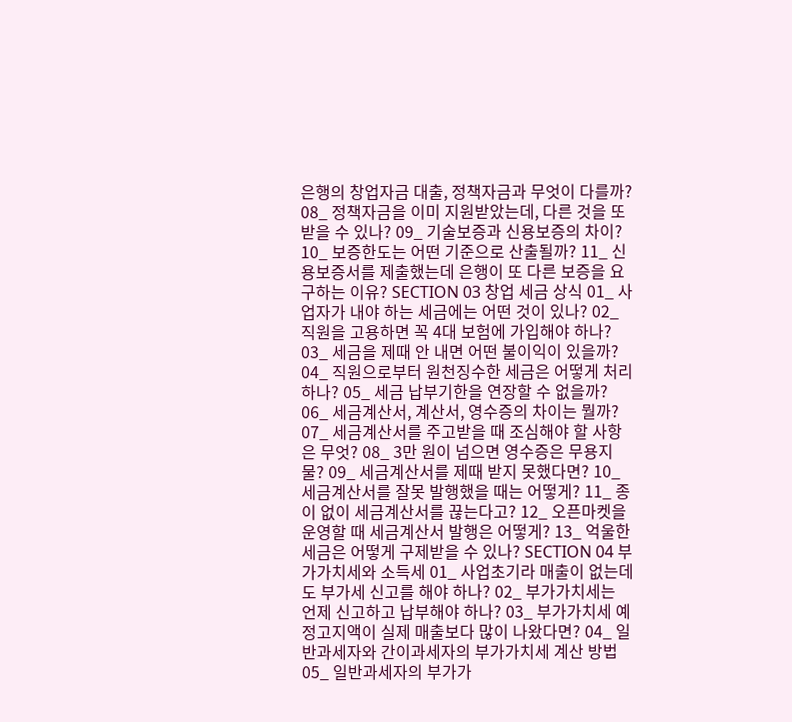은행의 창업자금 대출, 정책자금과 무엇이 다를까? 08_ 정책자금을 이미 지원받았는데, 다른 것을 또 받을 수 있나? 09_ 기술보증과 신용보증의 차이? 10_ 보증한도는 어떤 기준으로 산출될까? 11_ 신용보증서를 제출했는데 은행이 또 다른 보증을 요구하는 이유? SECTION 03 창업 세금 상식 01_ 사업자가 내야 하는 세금에는 어떤 것이 있나? 02_ 직원을 고용하면 꼭 4대 보험에 가입해야 하나? 03_ 세금을 제때 안 내면 어떤 불이익이 있을까? 04_ 직원으로부터 원천징수한 세금은 어떻게 처리하나? 05_ 세금 납부기한을 연장할 수 없을까? 06_ 세금계산서, 계산서, 영수증의 차이는 뭘까? 07_ 세금계산서를 주고받을 때 조심해야 할 사항은 무엇? 08_ 3만 원이 넘으면 영수증은 무용지물? 09_ 세금계산서를 제때 받지 못했다면? 10_ 세금계산서를 잘못 발행했을 때는 어떻게? 11_ 종이 없이 세금계산서를 끊는다고? 12_ 오픈마켓을 운영할 때 세금계산서 발행은 어떻게? 13_ 억울한 세금은 어떻게 구제받을 수 있나? SECTION 04 부가가치세와 소득세 01_ 사업초기라 매출이 없는데도 부가세 신고를 해야 하나? 02_ 부가가치세는 언제 신고하고 납부해야 하나? 03_ 부가가치세 예정고지액이 실제 매출보다 많이 나왔다면? 04_ 일반과세자와 간이과세자의 부가가치세 계산 방법 05_ 일반과세자의 부가가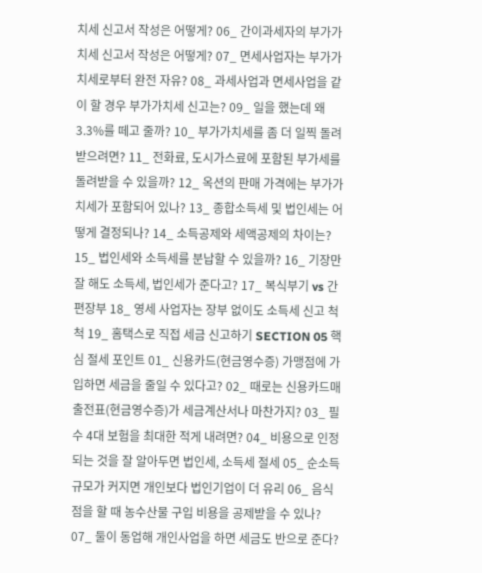치세 신고서 작성은 어떻게? 06_ 간이과세자의 부가가치세 신고서 작성은 어떻게? 07_ 면세사업자는 부가가치세로부터 완전 자유? 08_ 과세사업과 면세사업을 같이 할 경우 부가가치세 신고는? 09_ 일을 했는데 왜 3.3%를 떼고 줄까? 10_ 부가가치세를 좀 더 일찍 돌려받으려면? 11_ 전화료, 도시가스료에 포함된 부가세를 돌려받을 수 있을까? 12_ 옥션의 판매 가격에는 부가가치세가 포함되어 있나? 13_ 종합소득세 및 법인세는 어떻게 결정되나? 14_ 소득공제와 세액공제의 차이는? 15_ 법인세와 소득세를 분납할 수 있을까? 16_ 기장만 잘 해도 소득세, 법인세가 준다고? 17_ 복식부기 vs 간편장부 18_ 영세 사업자는 장부 없이도 소득세 신고 척척 19_ 홈택스로 직접 세금 신고하기 SECTION 05 핵심 절세 포인트 01_ 신용카드(현금영수증) 가맹점에 가입하면 세금을 줄일 수 있다고? 02_ 때로는 신용카드매출전표(현금영수증)가 세금계산서나 마찬가지? 03_ 필수 4대 보험을 최대한 적게 내려면? 04_ 비용으로 인정되는 것을 잘 알아두면 법인세, 소득세 절세 05_ 순소득 규모가 커지면 개인보다 법인기업이 더 유리 06_ 음식점을 할 때 농수산물 구입 비용을 공제받을 수 있나? 07_ 둘이 동업해 개인사업을 하면 세금도 반으로 준다?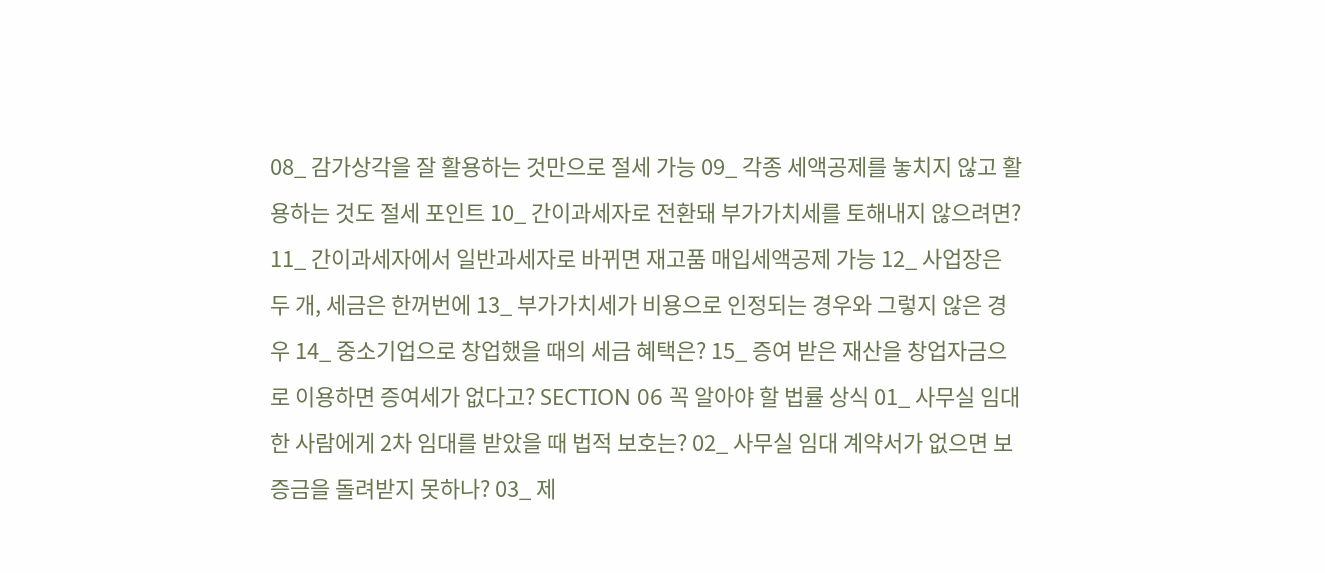08_ 감가상각을 잘 활용하는 것만으로 절세 가능 09_ 각종 세액공제를 놓치지 않고 활용하는 것도 절세 포인트 10_ 간이과세자로 전환돼 부가가치세를 토해내지 않으려면? 11_ 간이과세자에서 일반과세자로 바뀌면 재고품 매입세액공제 가능 12_ 사업장은 두 개, 세금은 한꺼번에 13_ 부가가치세가 비용으로 인정되는 경우와 그렇지 않은 경우 14_ 중소기업으로 창업했을 때의 세금 혜택은? 15_ 증여 받은 재산을 창업자금으로 이용하면 증여세가 없다고? SECTION 06 꼭 알아야 할 법률 상식 01_ 사무실 임대한 사람에게 2차 임대를 받았을 때 법적 보호는? 02_ 사무실 임대 계약서가 없으면 보증금을 돌려받지 못하나? 03_ 제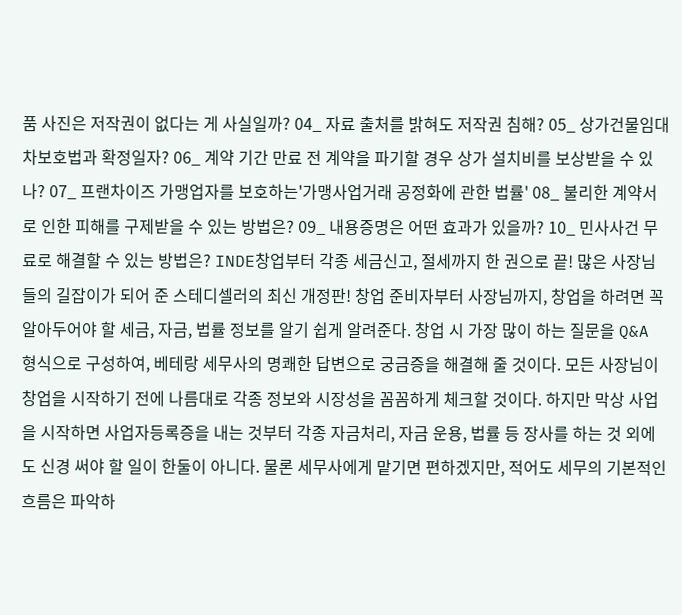품 사진은 저작권이 없다는 게 사실일까? 04_ 자료 출처를 밝혀도 저작권 침해? 05_ 상가건물임대차보호법과 확정일자? 06_ 계약 기간 만료 전 계약을 파기할 경우 상가 설치비를 보상받을 수 있나? 07_ 프랜차이즈 가맹업자를 보호하는'가맹사업거래 공정화에 관한 법률' 08_ 불리한 계약서로 인한 피해를 구제받을 수 있는 방법은? 09_ 내용증명은 어떤 효과가 있을까? 10_ 민사사건 무료로 해결할 수 있는 방법은? INDE창업부터 각종 세금신고, 절세까지 한 권으로 끝! 많은 사장님들의 길잡이가 되어 준 스테디셀러의 최신 개정판! 창업 준비자부터 사장님까지, 창업을 하려면 꼭 알아두어야 할 세금, 자금, 법률 정보를 알기 쉽게 알려준다. 창업 시 가장 많이 하는 질문을 Q&A 형식으로 구성하여, 베테랑 세무사의 명쾌한 답변으로 궁금증을 해결해 줄 것이다. 모든 사장님이 창업을 시작하기 전에 나름대로 각종 정보와 시장성을 꼼꼼하게 체크할 것이다. 하지만 막상 사업을 시작하면 사업자등록증을 내는 것부터 각종 자금처리, 자금 운용, 법률 등 장사를 하는 것 외에도 신경 써야 할 일이 한둘이 아니다. 물론 세무사에게 맡기면 편하겠지만, 적어도 세무의 기본적인 흐름은 파악하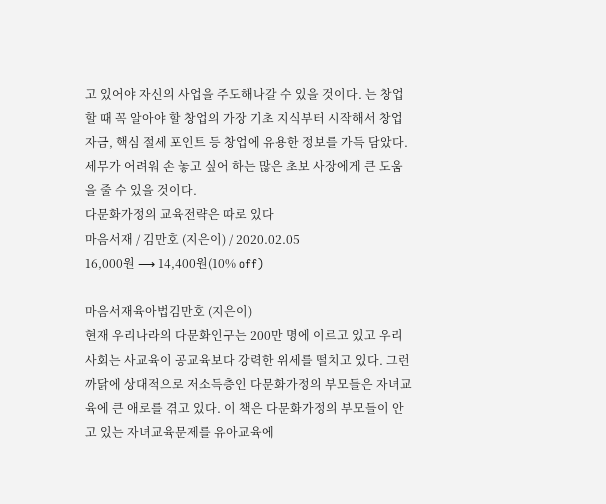고 있어야 자신의 사업을 주도해나갈 수 있을 것이다. 는 창업할 때 꼭 알아야 할 창업의 가장 기초 지식부터 시작해서 창업자금, 핵심 절세 포인트 등 창업에 유용한 정보를 가득 담았다. 세무가 어려워 손 놓고 싶어 하는 많은 초보 사장에게 큰 도움을 줄 수 있을 것이다.
다문화가정의 교육전략은 따로 있다
마음서재 / 김만호 (지은이) / 2020.02.05
16,000원 ⟶ 14,400원(10% off)

마음서재육아법김만호 (지은이)
현재 우리나라의 다문화인구는 200만 명에 이르고 있고 우리사회는 사교육이 공교육보다 강력한 위세를 떨치고 있다. 그런 까닭에 상대적으로 저소득층인 다문화가정의 부모들은 자녀교육에 큰 애로를 겪고 있다. 이 책은 다문화가정의 부모들이 안고 있는 자녀교육문제를 유아교육에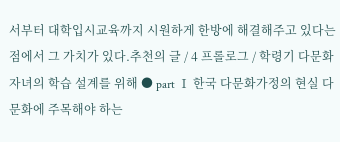서부터 대학입시교육까지 시원하게 한방에 해결해주고 있다는 점에서 그 가치가 있다.추천의 글 / 4 프롤로그 / 학령기 다문화자녀의 학습 설계를 위해 ● part Ⅰ 한국 다문화가정의 현실 다문화에 주목해야 하는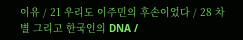이유 / 21 우리도 이주민의 후손이었다 / 28 차별 그리고 한국인의 DNA /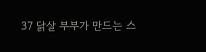37 닭살 부부가 만드는 스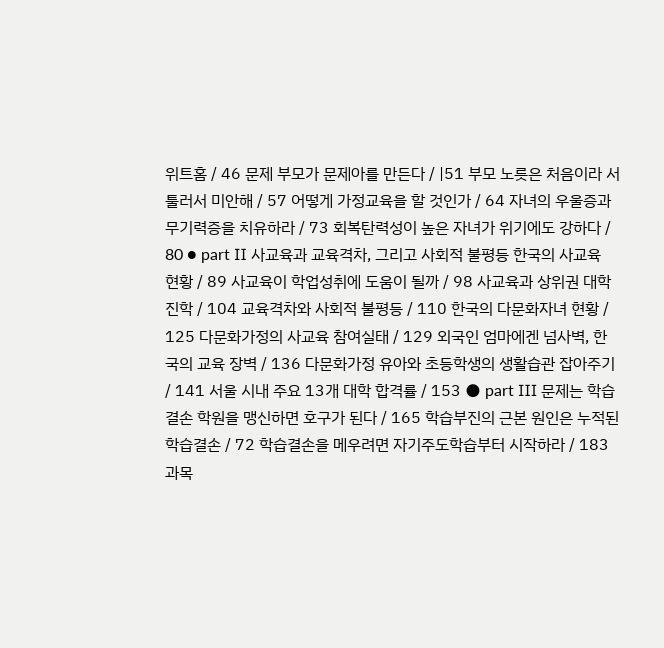위트홈 / 46 문제 부모가 문제아를 만든다 / |51 부모 노릇은 처음이라 서툴러서 미안해 / 57 어떻게 가정교육을 할 것인가 / 64 자녀의 우울증과 무기력증을 치유하라 / 73 회복탄력성이 높은 자녀가 위기에도 강하다 / 80 ● part Ⅱ 사교육과 교육격차, 그리고 사회적 불평등 한국의 사교육 현황 / 89 사교육이 학업성취에 도움이 될까 / 98 사교육과 상위권 대학 진학 / 104 교육격차와 사회적 불평등 / 110 한국의 다문화자녀 현황 / 125 다문화가정의 사교육 참여실태 / 129 외국인 엄마에겐 넘사벽, 한국의 교육 장벽 / 136 다문화가정 유아와 초등학생의 생활습관 잡아주기 / 141 서울 시내 주요 13개 대학 합격률 / 153 ● part Ⅲ 문제는 학습결손 학원을 맹신하면 호구가 된다 / 165 학습부진의 근본 원인은 누적된 학습결손 / 72 학습결손을 메우려면 자기주도학습부터 시작하라 / 183 과목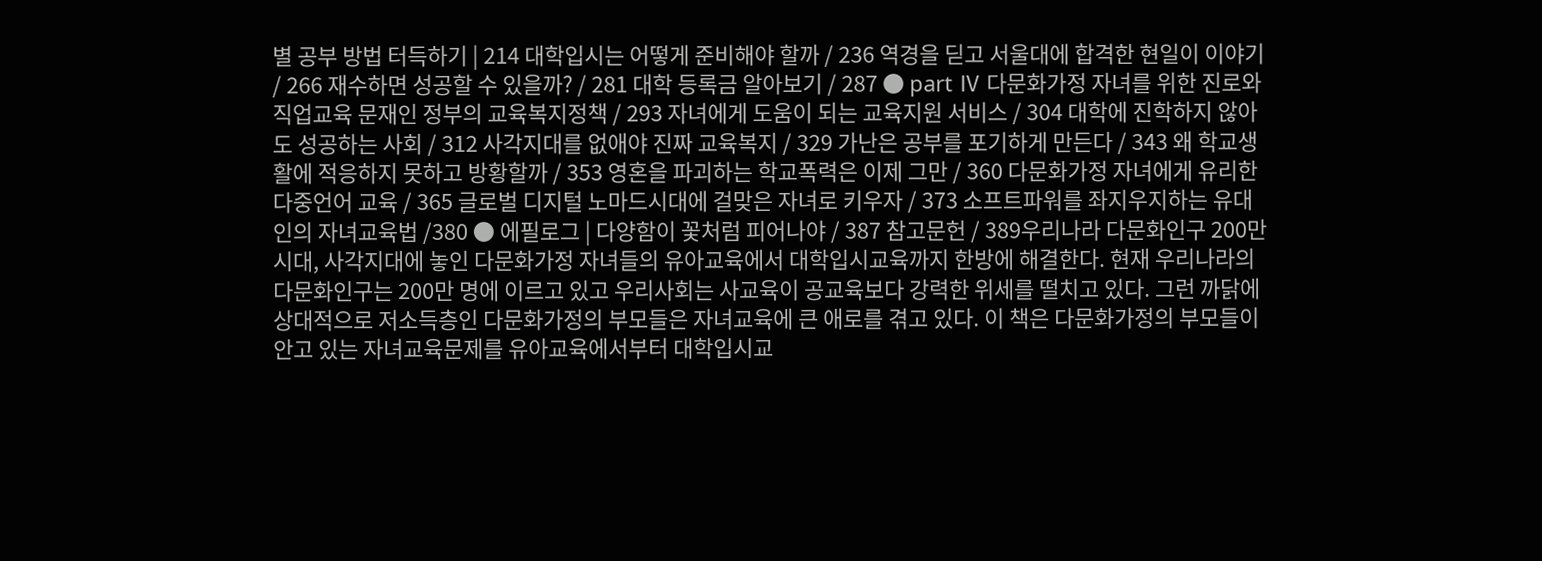별 공부 방법 터득하기 | 214 대학입시는 어떻게 준비해야 할까 / 236 역경을 딛고 서울대에 합격한 현일이 이야기 / 266 재수하면 성공할 수 있을까? / 281 대학 등록금 알아보기 / 287 ● part Ⅳ 다문화가정 자녀를 위한 진로와 직업교육 문재인 정부의 교육복지정책 / 293 자녀에게 도움이 되는 교육지원 서비스 / 304 대학에 진학하지 않아도 성공하는 사회 / 312 사각지대를 없애야 진짜 교육복지 / 329 가난은 공부를 포기하게 만든다 / 343 왜 학교생활에 적응하지 못하고 방황할까 / 353 영혼을 파괴하는 학교폭력은 이제 그만 / 360 다문화가정 자녀에게 유리한 다중언어 교육 / 365 글로벌 디지털 노마드시대에 걸맞은 자녀로 키우자 / 373 소프트파워를 좌지우지하는 유대인의 자녀교육법 /380 ● 에필로그 | 다양함이 꽃처럼 피어나야 / 387 참고문헌 / 389우리나라 다문화인구 200만 시대, 사각지대에 놓인 다문화가정 자녀들의 유아교육에서 대학입시교육까지 한방에 해결한다. 현재 우리나라의 다문화인구는 200만 명에 이르고 있고 우리사회는 사교육이 공교육보다 강력한 위세를 떨치고 있다. 그런 까닭에 상대적으로 저소득층인 다문화가정의 부모들은 자녀교육에 큰 애로를 겪고 있다. 이 책은 다문화가정의 부모들이 안고 있는 자녀교육문제를 유아교육에서부터 대학입시교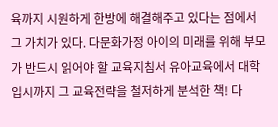육까지 시원하게 한방에 해결해주고 있다는 점에서 그 가치가 있다. 다문화가정 아이의 미래를 위해 부모가 반드시 읽어야 할 교육지침서 유아교육에서 대학입시까지 그 교육전략을 철저하게 분석한 책! 다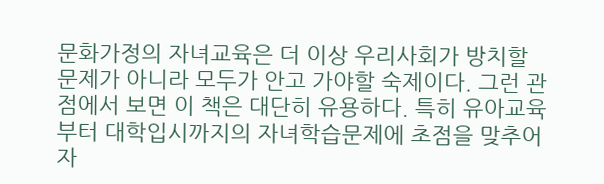문화가정의 자녀교육은 더 이상 우리사회가 방치할 문제가 아니라 모두가 안고 가야할 숙제이다. 그런 관점에서 보면 이 책은 대단히 유용하다. 특히 유아교육부터 대학입시까지의 자녀학습문제에 초점을 맞추어 자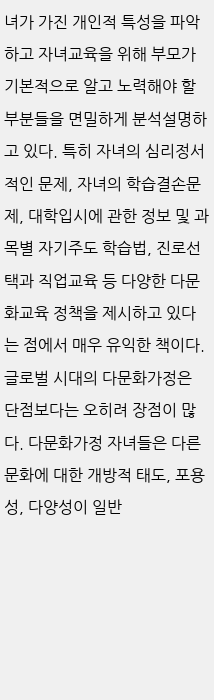녀가 가진 개인적 특성을 파악하고 자녀교육을 위해 부모가 기본적으로 알고 노력해야 할 부분들을 면밀하게 분석설명하고 있다. 특히 자녀의 심리정서적인 문제, 자녀의 학습결손문제, 대학입시에 관한 정보 및 과목별 자기주도 학습법, 진로선택과 직업교육 등 다양한 다문화교육 정책을 제시하고 있다는 점에서 매우 유익한 책이다.글로벌 시대의 다문화가정은 단점보다는 오히려 장점이 많다. 다문화가정 자녀들은 다른 문화에 대한 개방적 태도, 포용성, 다양성이 일반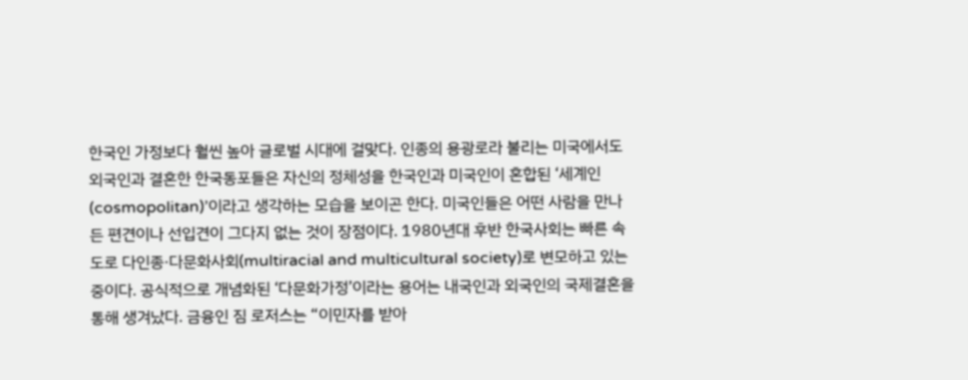한국인 가정보다 훨씬 높아 글로벌 시대에 걸맞다. 인종의 용광로라 불리는 미국에서도 외국인과 결혼한 한국동포들은 자신의 정체성을 한국인과 미국인이 혼합된 ‘세계인(cosmopolitan)’이라고 생각하는 모습을 보이곤 한다. 미국인들은 어떤 사람을 만나든 편견이나 선입견이 그다지 없는 것이 장점이다. 1980년대 후반 한국사회는 빠른 속도로 다인종·다문화사회(multiracial and multicultural society)로 변모하고 있는 중이다. 공식적으로 개념화된 ‘다문화가정’이라는 용어는 내국인과 외국인의 국제결혼을 통해 생겨났다. 금융인 짐 로저스는 “이민자를 받아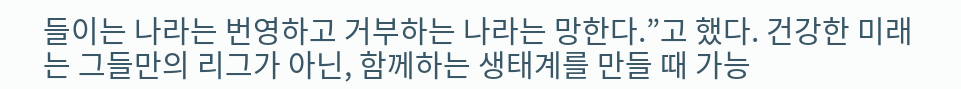들이는 나라는 번영하고 거부하는 나라는 망한다.”고 했다. 건강한 미래는 그들만의 리그가 아닌, 함께하는 생태계를 만들 때 가능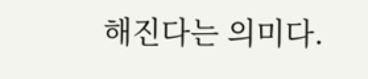해진다는 의미다.